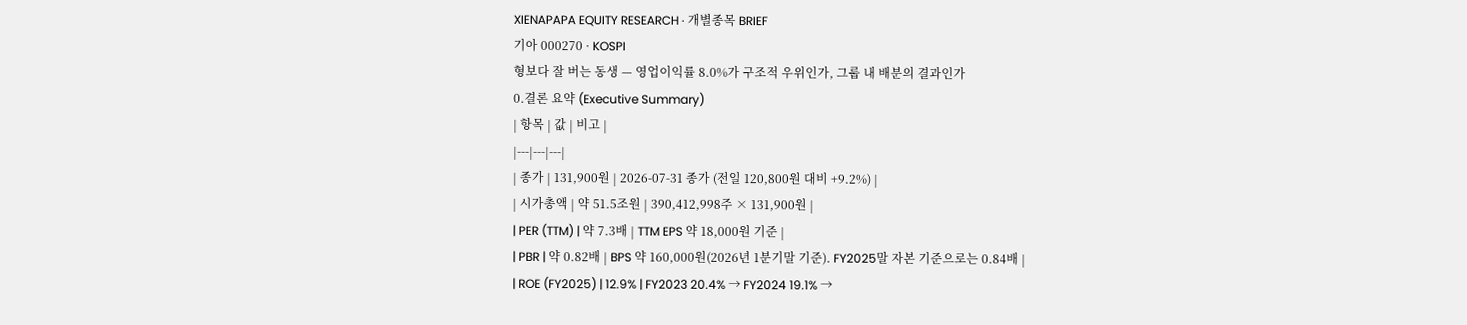XIENAPAPA EQUITY RESEARCH · 개별종목 BRIEF
기아 000270 · KOSPI
형보다 잘 버는 동생 — 영업이익률 8.0%가 구조적 우위인가, 그룹 내 배분의 결과인가
0.결론 요약 (Executive Summary)
| 항목 | 값 | 비고 |
|---|---|---|
| 종가 | 131,900원 | 2026-07-31 종가 (전일 120,800원 대비 +9.2%) |
| 시가총액 | 약 51.5조원 | 390,412,998주 × 131,900원 |
| PER (TTM) | 약 7.3배 | TTM EPS 약 18,000원 기준 |
| PBR | 약 0.82배 | BPS 약 160,000원(2026년 1분기말 기준). FY2025말 자본 기준으로는 0.84배 |
| ROE (FY2025) | 12.9% | FY2023 20.4% → FY2024 19.1% →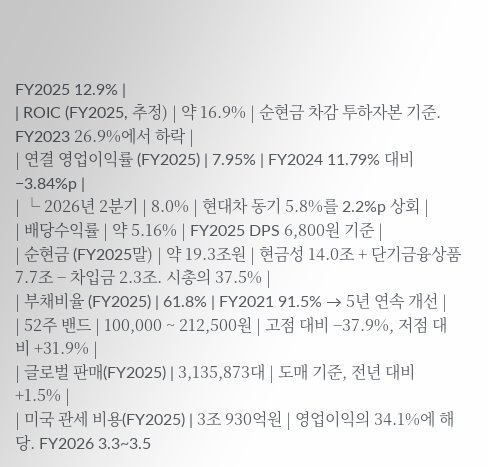FY2025 12.9% |
| ROIC (FY2025, 추정) | 약 16.9% | 순현금 차감 투하자본 기준. FY2023 26.9%에서 하락 |
| 연결 영업이익률 (FY2025) | 7.95% | FY2024 11.79% 대비 −3.84%p |
| └ 2026년 2분기 | 8.0% | 현대차 동기 5.8%를 2.2%p 상회 |
| 배당수익률 | 약 5.16% | FY2025 DPS 6,800원 기준 |
| 순현금 (FY2025말) | 약 19.3조원 | 현금성 14.0조 + 단기금융상품 7.7조 − 차입금 2.3조. 시총의 37.5% |
| 부채비율 (FY2025) | 61.8% | FY2021 91.5% → 5년 연속 개선 |
| 52주 밴드 | 100,000 ~ 212,500원 | 고점 대비 −37.9%, 저점 대비 +31.9% |
| 글로벌 판매(FY2025) | 3,135,873대 | 도매 기준, 전년 대비 +1.5% |
| 미국 관세 비용(FY2025) | 3조 930억원 | 영업이익의 34.1%에 해당. FY2026 3.3~3.5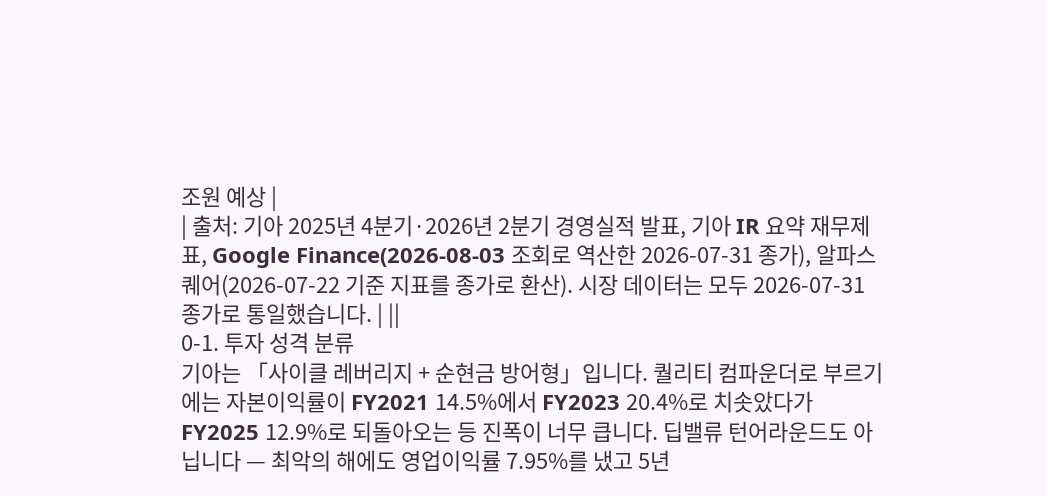조원 예상 |
| 출처: 기아 2025년 4분기·2026년 2분기 경영실적 발표, 기아 IR 요약 재무제표, Google Finance(2026-08-03 조회로 역산한 2026-07-31 종가), 알파스퀘어(2026-07-22 기준 지표를 종가로 환산). 시장 데이터는 모두 2026-07-31 종가로 통일했습니다. | ||
0-1. 투자 성격 분류
기아는 「사이클 레버리지 + 순현금 방어형」입니다. 퀄리티 컴파운더로 부르기에는 자본이익률이 FY2021 14.5%에서 FY2023 20.4%로 치솟았다가 FY2025 12.9%로 되돌아오는 등 진폭이 너무 큽니다. 딥밸류 턴어라운드도 아닙니다 — 최악의 해에도 영업이익률 7.95%를 냈고 5년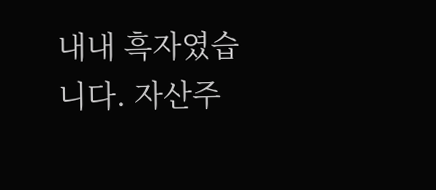내내 흑자였습니다. 자산주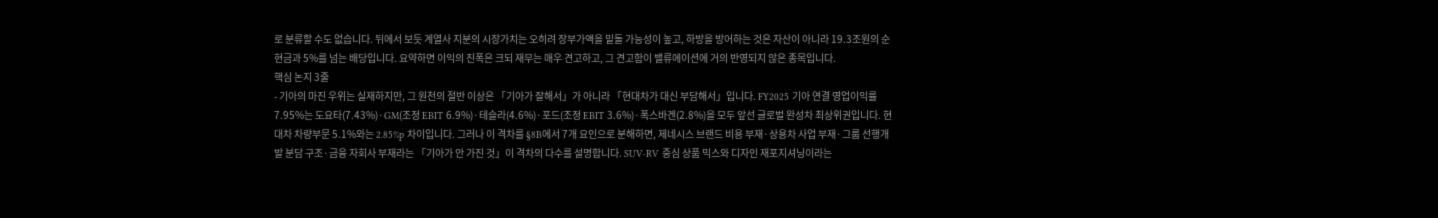로 분류할 수도 없습니다. 뒤에서 보듯 계열사 지분의 시장가치는 오히려 장부가액을 밑돌 가능성이 높고, 하방을 방어하는 것은 자산이 아니라 19.3조원의 순현금과 5%를 넘는 배당입니다. 요약하면 이익의 진폭은 크되 재무는 매우 견고하고, 그 견고함이 밸류에이션에 거의 반영되지 않은 종목입니다.
핵심 논지 3줄
- 기아의 마진 우위는 실재하지만, 그 원천의 절반 이상은 「기아가 잘해서」가 아니라 「현대차가 대신 부담해서」입니다. FY2025 기아 연결 영업이익률 7.95%는 도요타(7.43%)·GM(조정 EBIT 6.9%)·테슬라(4.6%)·포드(조정 EBIT 3.6%)·폭스바겐(2.8%)을 모두 앞선 글로벌 완성차 최상위권입니다. 현대차 차량부문 5.1%와는 2.85%p 차이입니다. 그러나 이 격차를 §8B에서 7개 요인으로 분해하면, 제네시스 브랜드 비용 부재·상용차 사업 부재·그룹 선행개발 분담 구조·금융 자회사 부재라는 「기아가 안 가진 것」이 격차의 다수를 설명합니다. SUV·RV 중심 상품 믹스와 디자인 재포지셔닝이라는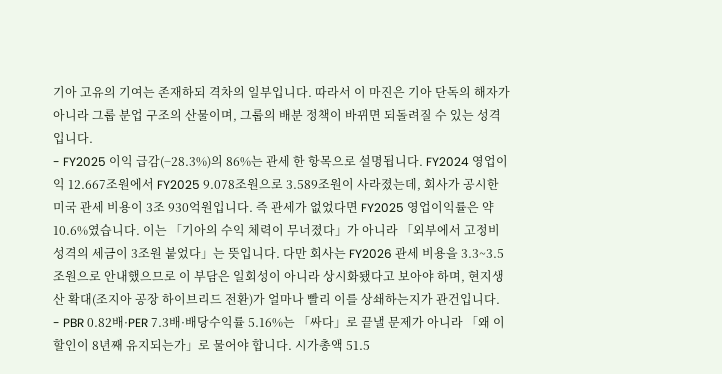기아 고유의 기여는 존재하되 격차의 일부입니다. 따라서 이 마진은 기아 단독의 해자가 아니라 그룹 분업 구조의 산물이며, 그룹의 배분 정책이 바뀌면 되돌려질 수 있는 성격입니다.
- FY2025 이익 급감(−28.3%)의 86%는 관세 한 항목으로 설명됩니다. FY2024 영업이익 12.667조원에서 FY2025 9.078조원으로 3.589조원이 사라졌는데, 회사가 공시한 미국 관세 비용이 3조 930억원입니다. 즉 관세가 없었다면 FY2025 영업이익률은 약 10.6%였습니다. 이는 「기아의 수익 체력이 무너졌다」가 아니라 「외부에서 고정비 성격의 세금이 3조원 붙었다」는 뜻입니다. 다만 회사는 FY2026 관세 비용을 3.3~3.5조원으로 안내했으므로 이 부담은 일회성이 아니라 상시화됐다고 보아야 하며, 현지생산 확대(조지아 공장 하이브리드 전환)가 얼마나 빨리 이를 상쇄하는지가 관건입니다.
- PBR 0.82배·PER 7.3배·배당수익률 5.16%는 「싸다」로 끝낼 문제가 아니라 「왜 이 할인이 8년째 유지되는가」로 물어야 합니다. 시가총액 51.5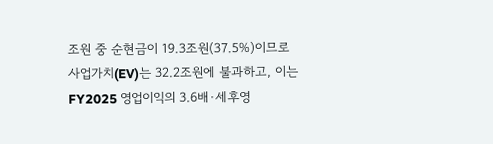조원 중 순현금이 19.3조원(37.5%)이므로 사업가치(EV)는 32.2조원에 불과하고, 이는 FY2025 영업이익의 3.6배·세후영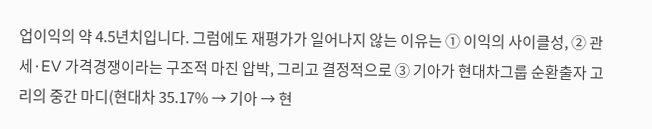업이익의 약 4.5년치입니다. 그럼에도 재평가가 일어나지 않는 이유는 ① 이익의 사이클성, ② 관세·EV 가격경쟁이라는 구조적 마진 압박, 그리고 결정적으로 ③ 기아가 현대차그룹 순환출자 고리의 중간 마디(현대차 35.17% → 기아 → 현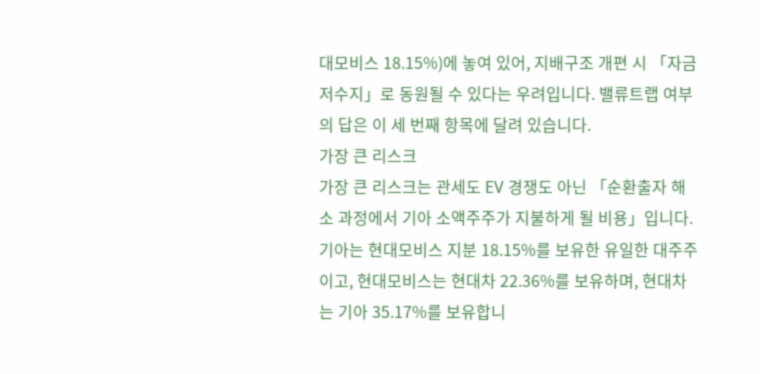대모비스 18.15%)에 놓여 있어, 지배구조 개편 시 「자금 저수지」로 동원될 수 있다는 우려입니다. 밸류트랩 여부의 답은 이 세 번째 항목에 달려 있습니다.
가장 큰 리스크
가장 큰 리스크는 관세도 EV 경쟁도 아닌 「순환출자 해소 과정에서 기아 소액주주가 지불하게 될 비용」입니다. 기아는 현대모비스 지분 18.15%를 보유한 유일한 대주주이고, 현대모비스는 현대차 22.36%를 보유하며, 현대차는 기아 35.17%를 보유합니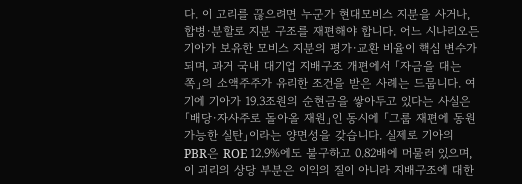다. 이 고리를 끊으려면 누군가 현대모비스 지분을 사거나, 합병·분할로 지분 구조를 재편해야 합니다. 어느 시나리오든 기아가 보유한 모비스 지분의 평가·교환 비율이 핵심 변수가 되며, 과거 국내 대기업 지배구조 개편에서 「자금을 대는 쪽」의 소액주주가 유리한 조건을 받은 사례는 드뭅니다. 여기에 기아가 19.3조원의 순현금을 쌓아두고 있다는 사실은 「배당·자사주로 돌아올 재원」인 동시에 「그룹 재편에 동원 가능한 실탄」이라는 양면성을 갖습니다. 실제로 기아의 PBR은 ROE 12.9%에도 불구하고 0.82배에 머물러 있으며, 이 괴리의 상당 부분은 이익의 질이 아니라 지배구조에 대한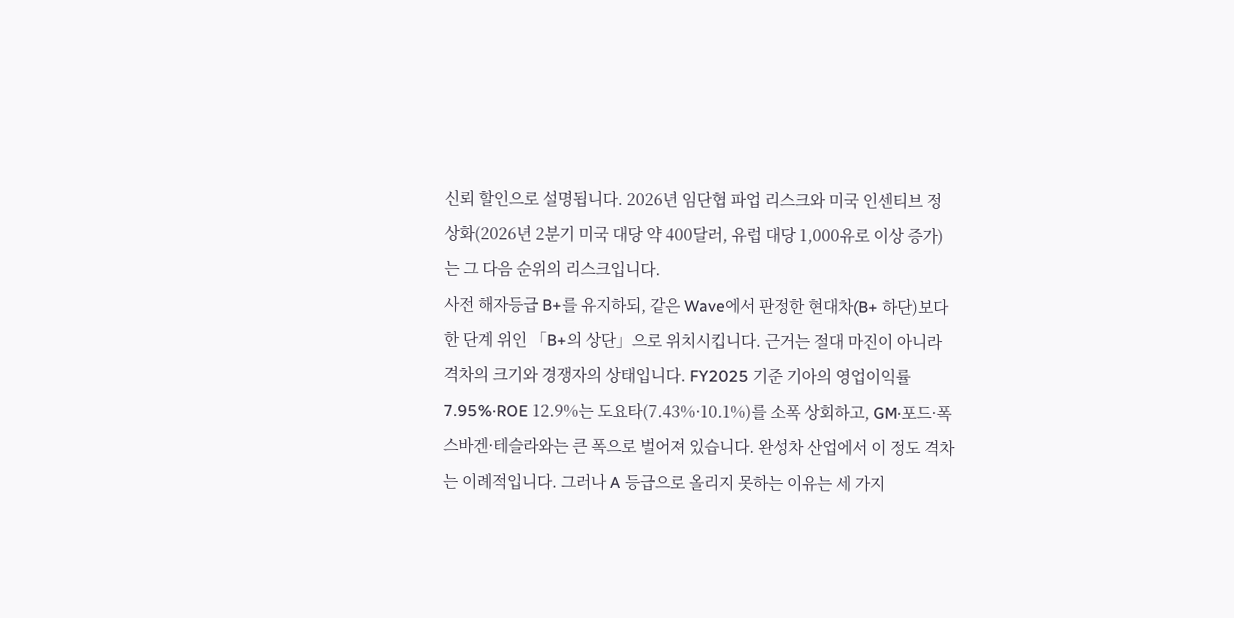신뢰 할인으로 설명됩니다. 2026년 임단협 파업 리스크와 미국 인센티브 정상화(2026년 2분기 미국 대당 약 400달러, 유럽 대당 1,000유로 이상 증가)는 그 다음 순위의 리스크입니다.
사전 해자등급 B+를 유지하되, 같은 Wave에서 판정한 현대차(B+ 하단)보다 한 단계 위인 「B+의 상단」으로 위치시킵니다. 근거는 절대 마진이 아니라 격차의 크기와 경쟁자의 상태입니다. FY2025 기준 기아의 영업이익률 7.95%·ROE 12.9%는 도요타(7.43%·10.1%)를 소폭 상회하고, GM·포드·폭스바겐·테슬라와는 큰 폭으로 벌어져 있습니다. 완성차 산업에서 이 정도 격차는 이례적입니다. 그러나 A 등급으로 올리지 못하는 이유는 세 가지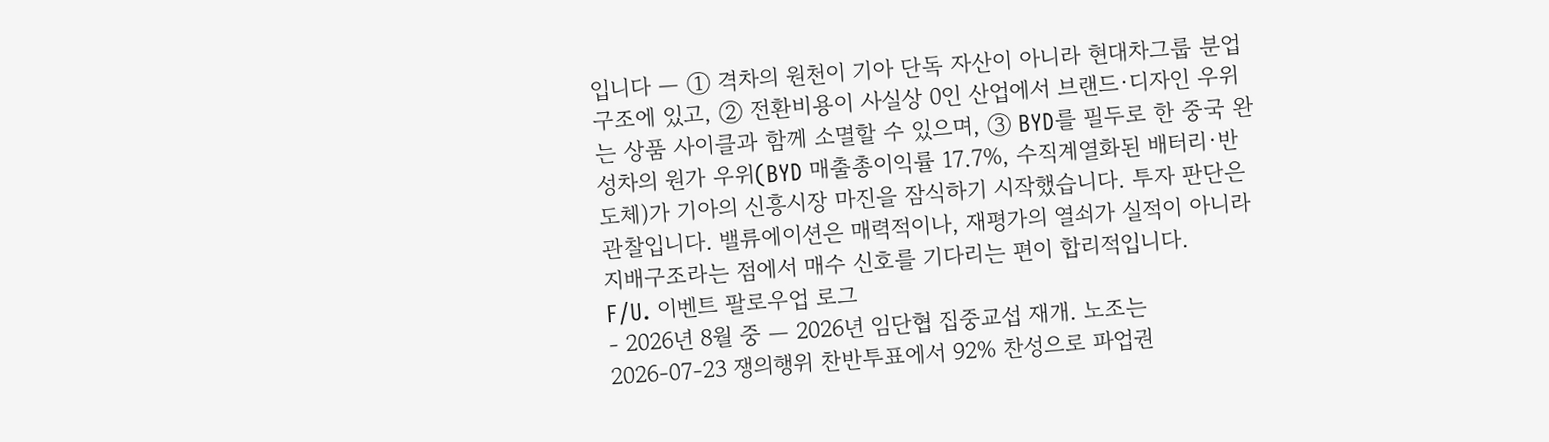입니다 — ① 격차의 원천이 기아 단독 자산이 아니라 현대차그룹 분업 구조에 있고, ② 전환비용이 사실상 0인 산업에서 브랜드·디자인 우위는 상품 사이클과 함께 소멸할 수 있으며, ③ BYD를 필두로 한 중국 완성차의 원가 우위(BYD 매출총이익률 17.7%, 수직계열화된 배터리·반도체)가 기아의 신흥시장 마진을 잠식하기 시작했습니다. 투자 판단은 관찰입니다. 밸류에이션은 매력적이나, 재평가의 열쇠가 실적이 아니라 지배구조라는 점에서 매수 신호를 기다리는 편이 합리적입니다.
F/U. 이벤트 팔로우업 로그
- 2026년 8월 중 — 2026년 임단협 집중교섭 재개. 노조는 2026-07-23 쟁의행위 찬반투표에서 92% 찬성으로 파업권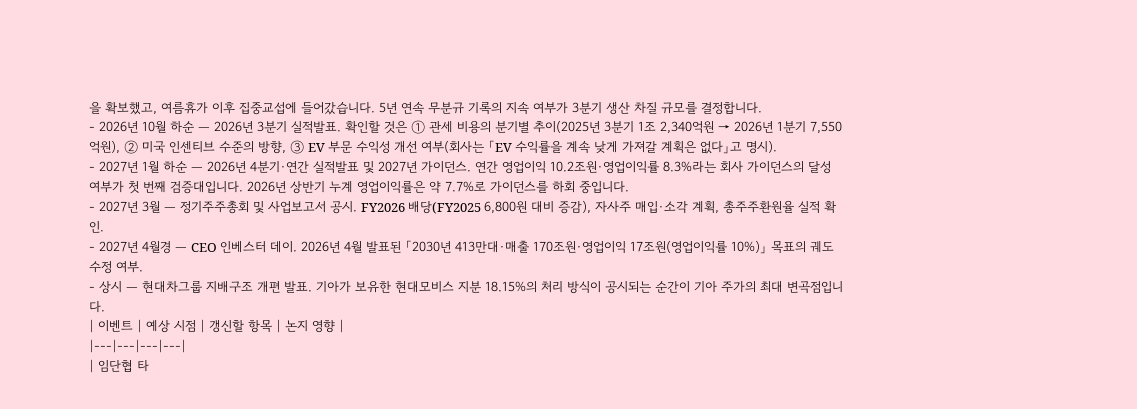을 확보했고, 여름휴가 이후 집중교섭에 들어갔습니다. 5년 연속 무분규 기록의 지속 여부가 3분기 생산 차질 규모를 결정합니다.
- 2026년 10월 하순 — 2026년 3분기 실적발표. 확인할 것은 ① 관세 비용의 분기별 추이(2025년 3분기 1조 2,340억원 → 2026년 1분기 7,550억원), ② 미국 인센티브 수준의 방향, ③ EV 부문 수익성 개선 여부(회사는 「EV 수익률을 계속 낮게 가져갈 계획은 없다」고 명시).
- 2027년 1월 하순 — 2026년 4분기·연간 실적발표 및 2027년 가이던스. 연간 영업이익 10.2조원·영업이익률 8.3%라는 회사 가이던스의 달성 여부가 첫 번째 검증대입니다. 2026년 상반기 누계 영업이익률은 약 7.7%로 가이던스를 하회 중입니다.
- 2027년 3월 — 정기주주총회 및 사업보고서 공시. FY2026 배당(FY2025 6,800원 대비 증감), 자사주 매입·소각 계획, 총주주환원율 실적 확인.
- 2027년 4월경 — CEO 인베스터 데이. 2026년 4월 발표된 「2030년 413만대·매출 170조원·영업이익 17조원(영업이익률 10%)」 목표의 궤도 수정 여부.
- 상시 — 현대차그룹 지배구조 개편 발표. 기아가 보유한 현대모비스 지분 18.15%의 처리 방식이 공시되는 순간이 기아 주가의 최대 변곡점입니다.
| 이벤트 | 예상 시점 | 갱신할 항목 | 논지 영향 |
|---|---|---|---|
| 임단협 타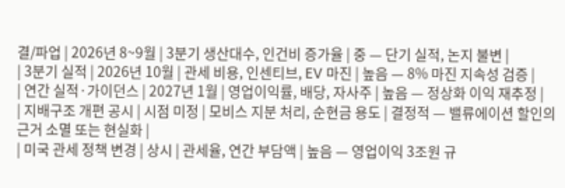결/파업 | 2026년 8~9월 | 3분기 생산대수, 인건비 증가율 | 중 — 단기 실적, 논지 불변 |
| 3분기 실적 | 2026년 10월 | 관세 비용, 인센티브, EV 마진 | 높음 — 8% 마진 지속성 검증 |
| 연간 실적·가이던스 | 2027년 1월 | 영업이익률, 배당, 자사주 | 높음 — 정상화 이익 재추정 |
| 지배구조 개편 공시 | 시점 미정 | 모비스 지분 처리, 순현금 용도 | 결정적 — 밸류에이션 할인의 근거 소멸 또는 현실화 |
| 미국 관세 정책 변경 | 상시 | 관세율, 연간 부담액 | 높음 — 영업이익 3조원 규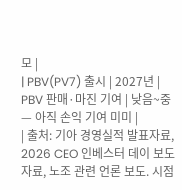모 |
| PBV(PV7) 출시 | 2027년 | PBV 판매·마진 기여 | 낮음~중 — 아직 손익 기여 미미 |
| 출처: 기아 경영실적 발표자료, 2026 CEO 인베스터 데이 보도자료, 노조 관련 언론 보도. 시점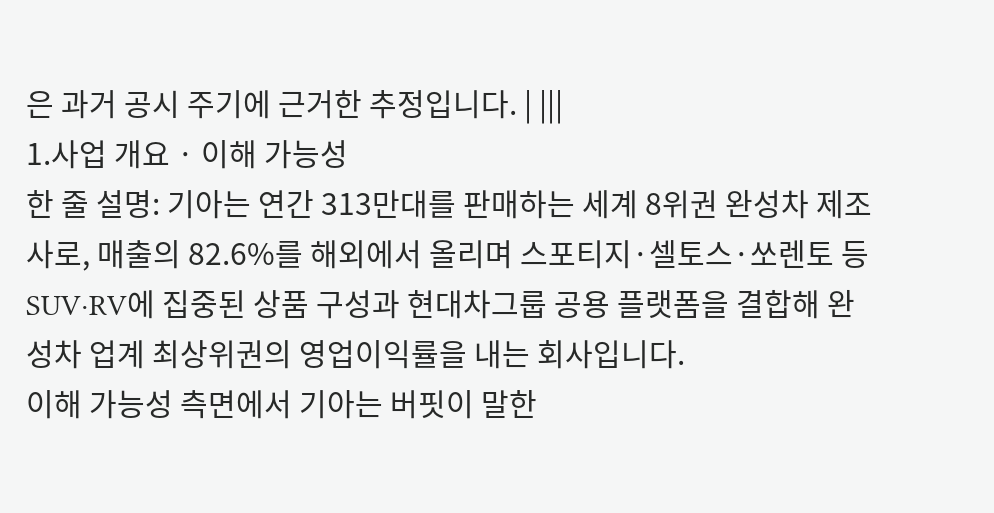은 과거 공시 주기에 근거한 추정입니다. | |||
1.사업 개요 · 이해 가능성
한 줄 설명: 기아는 연간 313만대를 판매하는 세계 8위권 완성차 제조사로, 매출의 82.6%를 해외에서 올리며 스포티지·셀토스·쏘렌토 등 SUV·RV에 집중된 상품 구성과 현대차그룹 공용 플랫폼을 결합해 완성차 업계 최상위권의 영업이익률을 내는 회사입니다.
이해 가능성 측면에서 기아는 버핏이 말한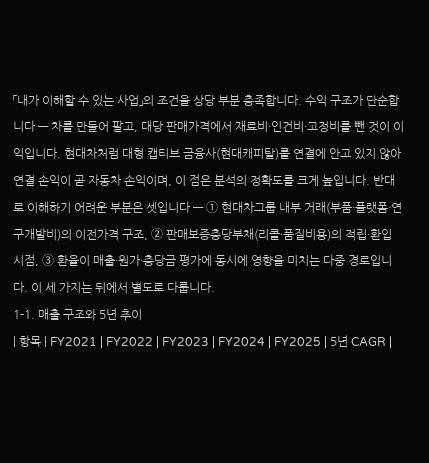「내가 이해할 수 있는 사업」의 조건을 상당 부분 충족합니다. 수익 구조가 단순합니다 — 차를 만들어 팔고, 대당 판매가격에서 재료비·인건비·고정비를 뺀 것이 이익입니다. 현대차처럼 대형 캡티브 금융사(현대캐피탈)를 연결에 안고 있지 않아 연결 손익이 곧 자동차 손익이며, 이 점은 분석의 정확도를 크게 높입니다. 반대로 이해하기 어려운 부분은 셋입니다 — ① 현대차그룹 내부 거래(부품·플랫폼·연구개발비)의 이전가격 구조, ② 판매보증충당부채(리콜·품질비용)의 적립·환입 시점, ③ 환율이 매출·원가·충당금 평가에 동시에 영향을 미치는 다중 경로입니다. 이 세 가지는 뒤에서 별도로 다룹니다.
1-1. 매출 구조와 5년 추이
| 항목 | FY2021 | FY2022 | FY2023 | FY2024 | FY2025 | 5년 CAGR |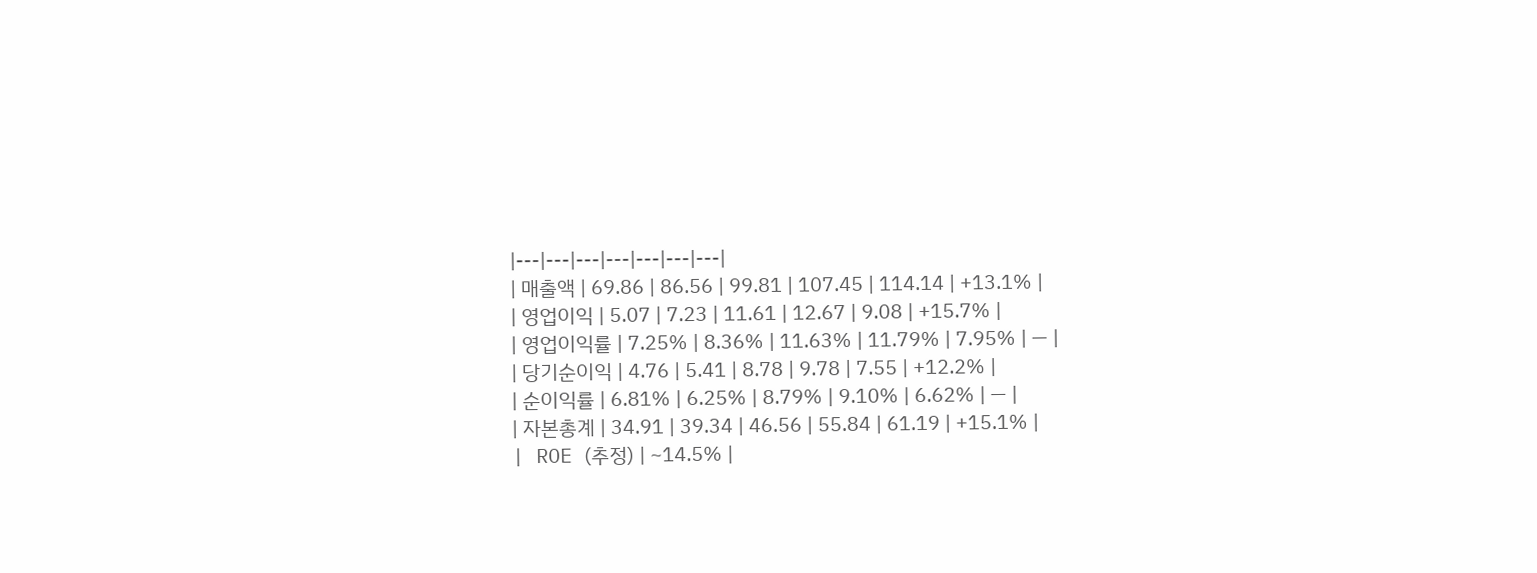|---|---|---|---|---|---|---|
| 매출액 | 69.86 | 86.56 | 99.81 | 107.45 | 114.14 | +13.1% |
| 영업이익 | 5.07 | 7.23 | 11.61 | 12.67 | 9.08 | +15.7% |
| 영업이익률 | 7.25% | 8.36% | 11.63% | 11.79% | 7.95% | — |
| 당기순이익 | 4.76 | 5.41 | 8.78 | 9.78 | 7.55 | +12.2% |
| 순이익률 | 6.81% | 6.25% | 8.79% | 9.10% | 6.62% | — |
| 자본총계 | 34.91 | 39.34 | 46.56 | 55.84 | 61.19 | +15.1% |
| ROE (추정) | ~14.5% |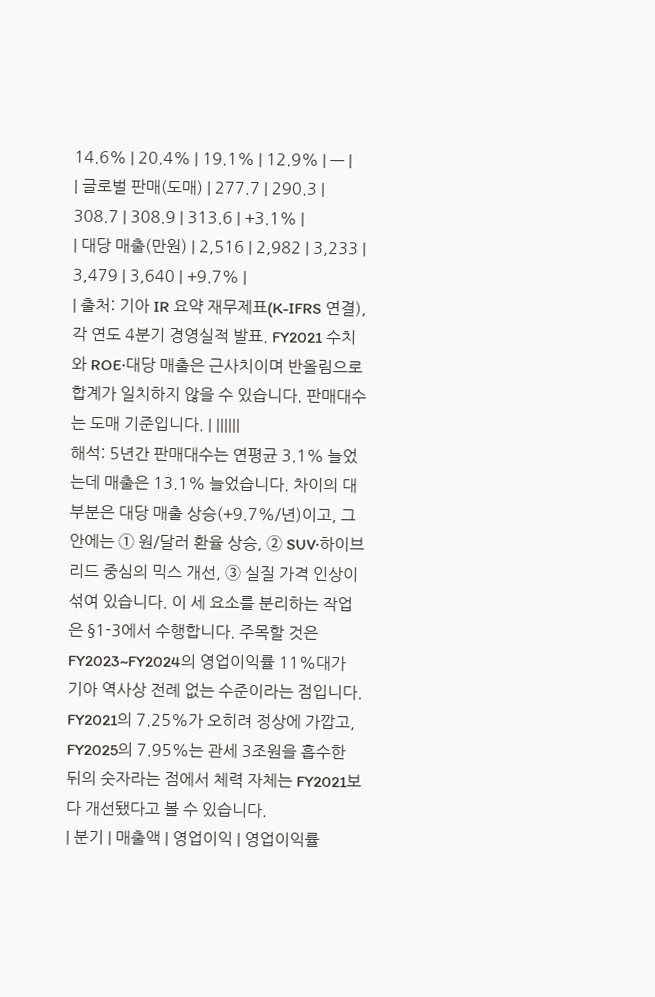14.6% | 20.4% | 19.1% | 12.9% | — |
| 글로벌 판매(도매) | 277.7 | 290.3 | 308.7 | 308.9 | 313.6 | +3.1% |
| 대당 매출(만원) | 2,516 | 2,982 | 3,233 | 3,479 | 3,640 | +9.7% |
| 출처: 기아 IR 요약 재무제표(K-IFRS 연결), 각 연도 4분기 경영실적 발표. FY2021 수치와 ROE·대당 매출은 근사치이며 반올림으로 합계가 일치하지 않을 수 있습니다. 판매대수는 도매 기준입니다. | ||||||
해석: 5년간 판매대수는 연평균 3.1% 늘었는데 매출은 13.1% 늘었습니다. 차이의 대부분은 대당 매출 상승(+9.7%/년)이고, 그 안에는 ① 원/달러 환율 상승, ② SUV·하이브리드 중심의 믹스 개선, ③ 실질 가격 인상이 섞여 있습니다. 이 세 요소를 분리하는 작업은 §1-3에서 수행합니다. 주목할 것은 FY2023~FY2024의 영업이익률 11%대가 기아 역사상 전례 없는 수준이라는 점입니다. FY2021의 7.25%가 오히려 정상에 가깝고, FY2025의 7.95%는 관세 3조원을 흡수한 뒤의 숫자라는 점에서 체력 자체는 FY2021보다 개선됐다고 볼 수 있습니다.
| 분기 | 매출액 | 영업이익 | 영업이익률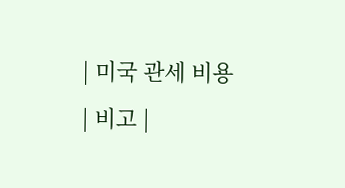| 미국 관세 비용 | 비고 |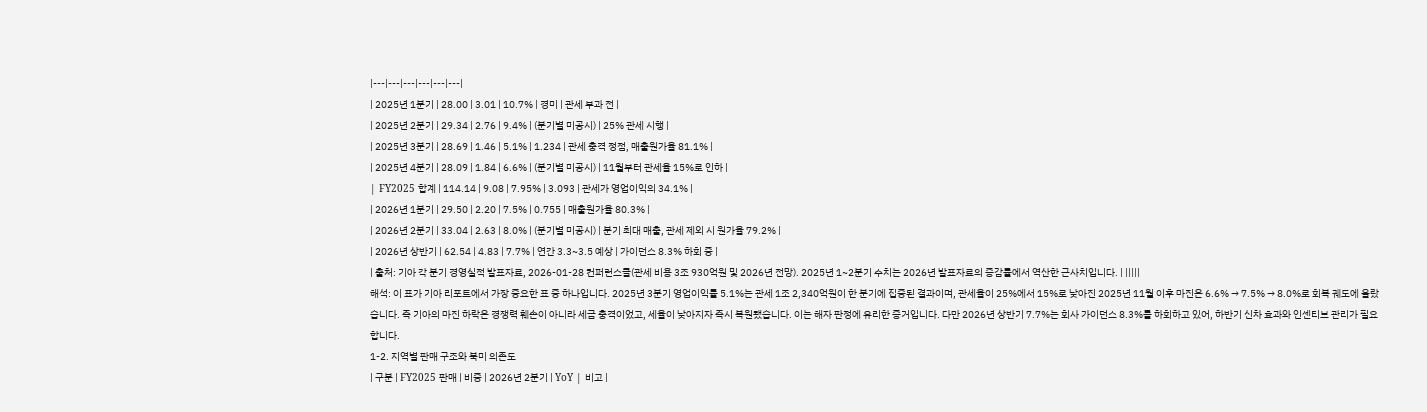|---|---|---|---|---|---|
| 2025년 1분기 | 28.00 | 3.01 | 10.7% | 경미 | 관세 부과 전 |
| 2025년 2분기 | 29.34 | 2.76 | 9.4% | (분기별 미공시) | 25% 관세 시행 |
| 2025년 3분기 | 28.69 | 1.46 | 5.1% | 1.234 | 관세 충격 정점, 매출원가율 81.1% |
| 2025년 4분기 | 28.09 | 1.84 | 6.6% | (분기별 미공시) | 11월부터 관세율 15%로 인하 |
| FY2025 합계 | 114.14 | 9.08 | 7.95% | 3.093 | 관세가 영업이익의 34.1% |
| 2026년 1분기 | 29.50 | 2.20 | 7.5% | 0.755 | 매출원가율 80.3% |
| 2026년 2분기 | 33.04 | 2.63 | 8.0% | (분기별 미공시) | 분기 최대 매출, 관세 제외 시 원가율 79.2% |
| 2026년 상반기 | 62.54 | 4.83 | 7.7% | 연간 3.3~3.5 예상 | 가이던스 8.3% 하회 중 |
| 출처: 기아 각 분기 경영실적 발표자료, 2026-01-28 컨퍼런스콜(관세 비용 3조 930억원 및 2026년 전망). 2025년 1~2분기 수치는 2026년 발표자료의 증감률에서 역산한 근사치입니다. | |||||
해석: 이 표가 기아 리포트에서 가장 중요한 표 중 하나입니다. 2025년 3분기 영업이익률 5.1%는 관세 1조 2,340억원이 한 분기에 집중된 결과이며, 관세율이 25%에서 15%로 낮아진 2025년 11월 이후 마진은 6.6% → 7.5% → 8.0%로 회복 궤도에 올랐습니다. 즉 기아의 마진 하락은 경쟁력 훼손이 아니라 세금 충격이었고, 세율이 낮아지자 즉시 복원됐습니다. 이는 해자 판정에 유리한 증거입니다. 다만 2026년 상반기 7.7%는 회사 가이던스 8.3%를 하회하고 있어, 하반기 신차 효과와 인센티브 관리가 필요합니다.
1-2. 지역별 판매 구조와 북미 의존도
| 구분 | FY2025 판매 | 비중 | 2026년 2분기 | YoY | 비고 |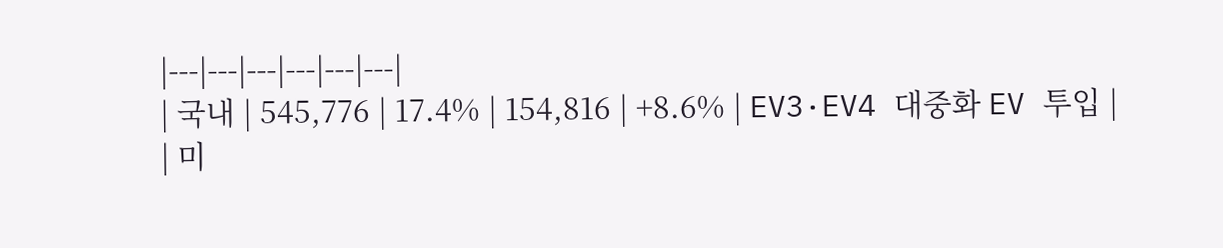|---|---|---|---|---|---|
| 국내 | 545,776 | 17.4% | 154,816 | +8.6% | EV3·EV4 대중화 EV 투입 |
| 미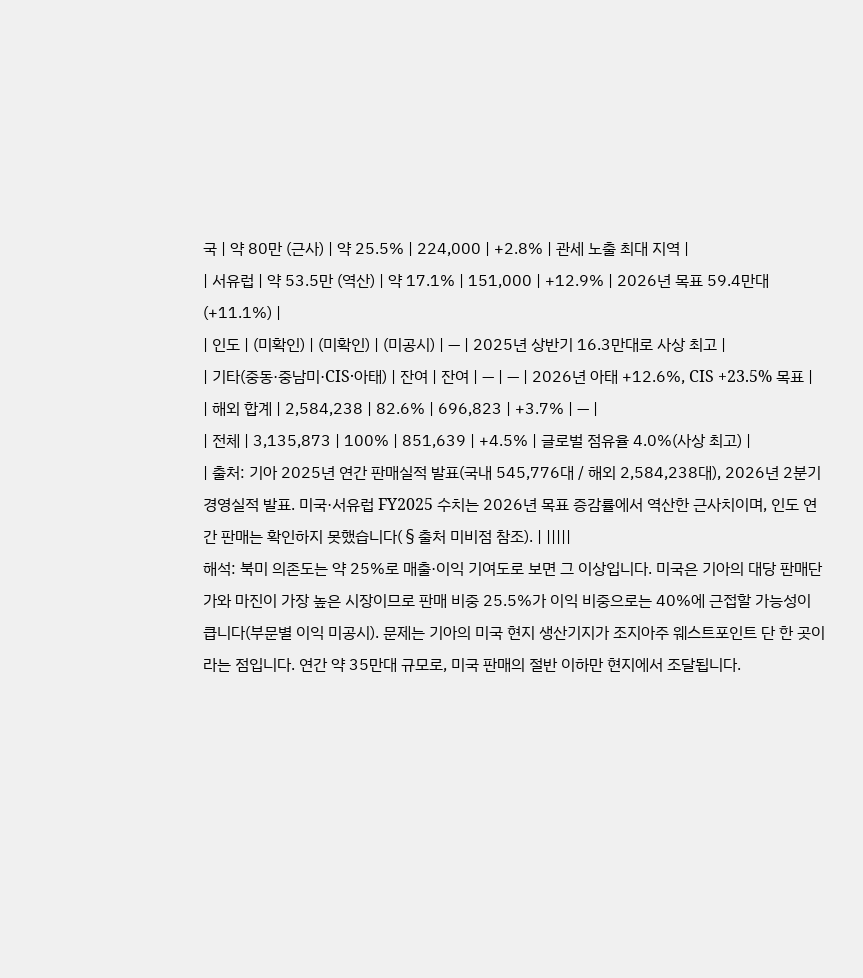국 | 약 80만 (근사) | 약 25.5% | 224,000 | +2.8% | 관세 노출 최대 지역 |
| 서유럽 | 약 53.5만 (역산) | 약 17.1% | 151,000 | +12.9% | 2026년 목표 59.4만대(+11.1%) |
| 인도 | (미확인) | (미확인) | (미공시) | — | 2025년 상반기 16.3만대로 사상 최고 |
| 기타(중동·중남미·CIS·아태) | 잔여 | 잔여 | — | — | 2026년 아태 +12.6%, CIS +23.5% 목표 |
| 해외 합계 | 2,584,238 | 82.6% | 696,823 | +3.7% | — |
| 전체 | 3,135,873 | 100% | 851,639 | +4.5% | 글로벌 점유율 4.0%(사상 최고) |
| 출처: 기아 2025년 연간 판매실적 발표(국내 545,776대 / 해외 2,584,238대), 2026년 2분기 경영실적 발표. 미국·서유럽 FY2025 수치는 2026년 목표 증감률에서 역산한 근사치이며, 인도 연간 판매는 확인하지 못했습니다(§출처 미비점 참조). | |||||
해석: 북미 의존도는 약 25%로 매출·이익 기여도로 보면 그 이상입니다. 미국은 기아의 대당 판매단가와 마진이 가장 높은 시장이므로 판매 비중 25.5%가 이익 비중으로는 40%에 근접할 가능성이 큽니다(부문별 이익 미공시). 문제는 기아의 미국 현지 생산기지가 조지아주 웨스트포인트 단 한 곳이라는 점입니다. 연간 약 35만대 규모로, 미국 판매의 절반 이하만 현지에서 조달됩니다.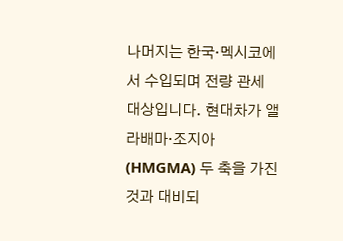나머지는 한국·멕시코에서 수입되며 전량 관세 대상입니다. 현대차가 앨라배마·조지아(HMGMA) 두 축을 가진 것과 대비되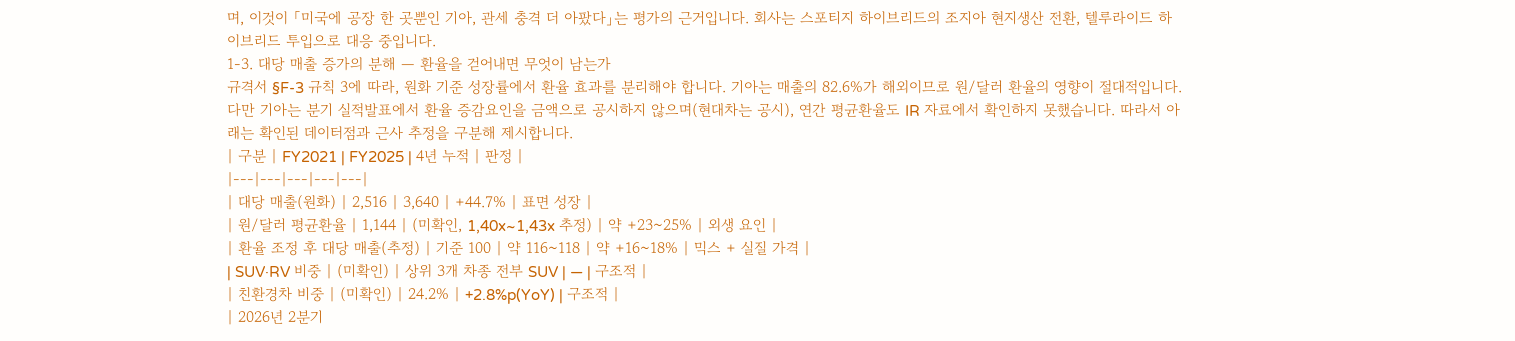며, 이것이 「미국에 공장 한 곳뿐인 기아, 관세 충격 더 아팠다」는 평가의 근거입니다. 회사는 스포티지 하이브리드의 조지아 현지생산 전환, 텔루라이드 하이브리드 투입으로 대응 중입니다.
1-3. 대당 매출 증가의 분해 — 환율을 걷어내면 무엇이 남는가
규격서 §F-3 규칙 3에 따라, 원화 기준 성장률에서 환율 효과를 분리해야 합니다. 기아는 매출의 82.6%가 해외이므로 원/달러 환율의 영향이 절대적입니다. 다만 기아는 분기 실적발표에서 환율 증감요인을 금액으로 공시하지 않으며(현대차는 공시), 연간 평균환율도 IR 자료에서 확인하지 못했습니다. 따라서 아래는 확인된 데이터점과 근사 추정을 구분해 제시합니다.
| 구분 | FY2021 | FY2025 | 4년 누적 | 판정 |
|---|---|---|---|---|
| 대당 매출(원화) | 2,516 | 3,640 | +44.7% | 표면 성장 |
| 원/달러 평균환율 | 1,144 | (미확인, 1,40x~1,43x 추정) | 약 +23~25% | 외생 요인 |
| 환율 조정 후 대당 매출(추정) | 기준 100 | 약 116~118 | 약 +16~18% | 믹스 + 실질 가격 |
| SUV·RV 비중 | (미확인) | 상위 3개 차종 전부 SUV | — | 구조적 |
| 친환경차 비중 | (미확인) | 24.2% | +2.8%p(YoY) | 구조적 |
| 2026년 2분기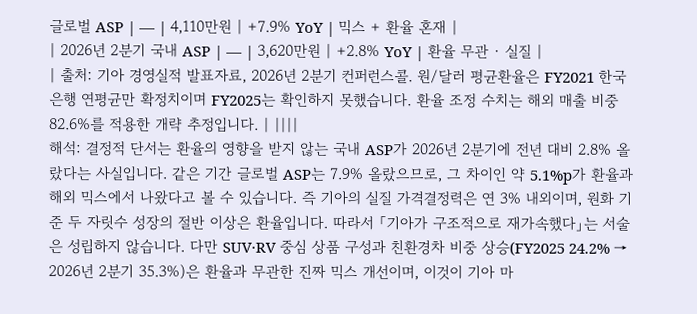글로벌 ASP | — | 4,110만원 | +7.9% YoY | 믹스 + 환율 혼재 |
| 2026년 2분기 국내 ASP | — | 3,620만원 | +2.8% YoY | 환율 무관 · 실질 |
| 출처: 기아 경영실적 발표자료, 2026년 2분기 컨퍼런스콜. 원/달러 평균환율은 FY2021 한국은행 연평균만 확정치이며 FY2025는 확인하지 못했습니다. 환율 조정 수치는 해외 매출 비중 82.6%를 적용한 개략 추정입니다. | ||||
해석: 결정적 단서는 환율의 영향을 받지 않는 국내 ASP가 2026년 2분기에 전년 대비 2.8% 올랐다는 사실입니다. 같은 기간 글로벌 ASP는 7.9% 올랐으므로, 그 차이인 약 5.1%p가 환율과 해외 믹스에서 나왔다고 볼 수 있습니다. 즉 기아의 실질 가격결정력은 연 3% 내외이며, 원화 기준 두 자릿수 성장의 절반 이상은 환율입니다. 따라서 「기아가 구조적으로 재가속했다」는 서술은 성립하지 않습니다. 다만 SUV·RV 중심 상품 구성과 친환경차 비중 상승(FY2025 24.2% → 2026년 2분기 35.3%)은 환율과 무관한 진짜 믹스 개선이며, 이것이 기아 마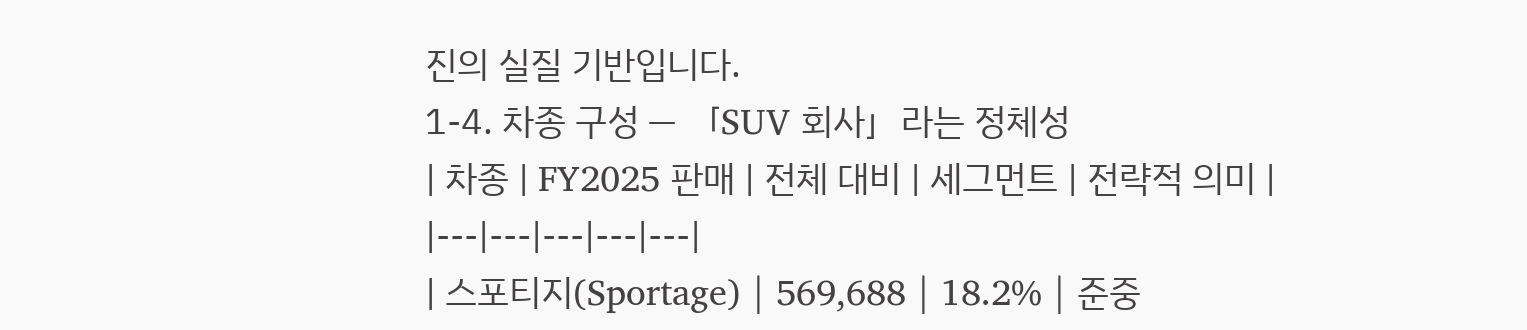진의 실질 기반입니다.
1-4. 차종 구성 — 「SUV 회사」라는 정체성
| 차종 | FY2025 판매 | 전체 대비 | 세그먼트 | 전략적 의미 |
|---|---|---|---|---|
| 스포티지(Sportage) | 569,688 | 18.2% | 준중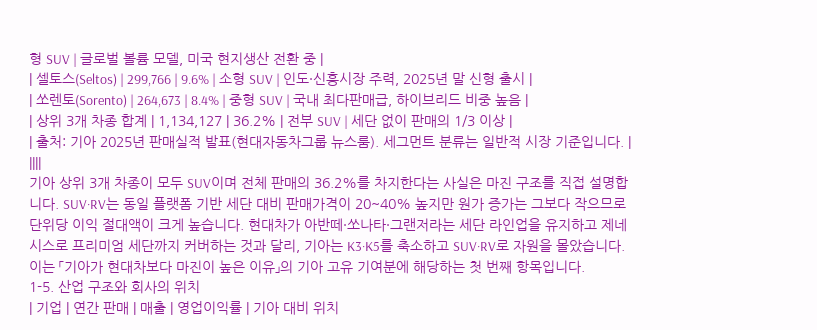형 SUV | 글로벌 볼륨 모델, 미국 현지생산 전환 중 |
| 셀토스(Seltos) | 299,766 | 9.6% | 소형 SUV | 인도·신흥시장 주력, 2025년 말 신형 출시 |
| 쏘렌토(Sorento) | 264,673 | 8.4% | 중형 SUV | 국내 최다판매급, 하이브리드 비중 높음 |
| 상위 3개 차종 합계 | 1,134,127 | 36.2% | 전부 SUV | 세단 없이 판매의 1/3 이상 |
| 출처: 기아 2025년 판매실적 발표(현대자동차그룹 뉴스룸). 세그먼트 분류는 일반적 시장 기준입니다. | ||||
기아 상위 3개 차종이 모두 SUV이며 전체 판매의 36.2%를 차지한다는 사실은 마진 구조를 직접 설명합니다. SUV·RV는 동일 플랫폼 기반 세단 대비 판매가격이 20~40% 높지만 원가 증가는 그보다 작으므로 단위당 이익 절대액이 크게 높습니다. 현대차가 아반떼·쏘나타·그랜저라는 세단 라인업을 유지하고 제네시스로 프리미엄 세단까지 커버하는 것과 달리, 기아는 K3·K5를 축소하고 SUV·RV로 자원을 몰았습니다. 이는 「기아가 현대차보다 마진이 높은 이유」의 기아 고유 기여분에 해당하는 첫 번째 항목입니다.
1-5. 산업 구조와 회사의 위치
| 기업 | 연간 판매 | 매출 | 영업이익률 | 기아 대비 위치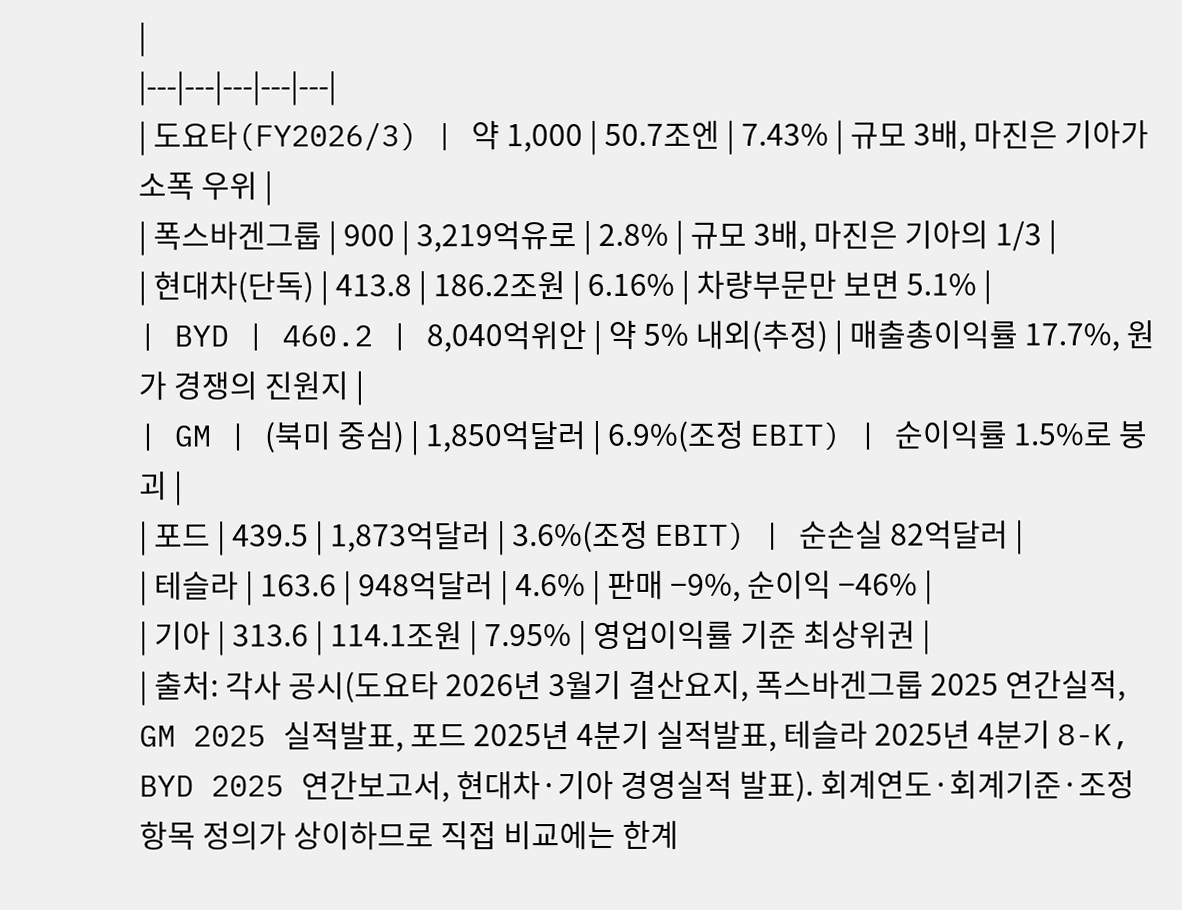|
|---|---|---|---|---|
| 도요타(FY2026/3) | 약 1,000 | 50.7조엔 | 7.43% | 규모 3배, 마진은 기아가 소폭 우위 |
| 폭스바겐그룹 | 900 | 3,219억유로 | 2.8% | 규모 3배, 마진은 기아의 1/3 |
| 현대차(단독) | 413.8 | 186.2조원 | 6.16% | 차량부문만 보면 5.1% |
| BYD | 460.2 | 8,040억위안 | 약 5% 내외(추정) | 매출총이익률 17.7%, 원가 경쟁의 진원지 |
| GM | (북미 중심) | 1,850억달러 | 6.9%(조정 EBIT) | 순이익률 1.5%로 붕괴 |
| 포드 | 439.5 | 1,873억달러 | 3.6%(조정 EBIT) | 순손실 82억달러 |
| 테슬라 | 163.6 | 948억달러 | 4.6% | 판매 −9%, 순이익 −46% |
| 기아 | 313.6 | 114.1조원 | 7.95% | 영업이익률 기준 최상위권 |
| 출처: 각사 공시(도요타 2026년 3월기 결산요지, 폭스바겐그룹 2025 연간실적, GM 2025 실적발표, 포드 2025년 4분기 실적발표, 테슬라 2025년 4분기 8-K, BYD 2025 연간보고서, 현대차·기아 경영실적 발표). 회계연도·회계기준·조정항목 정의가 상이하므로 직접 비교에는 한계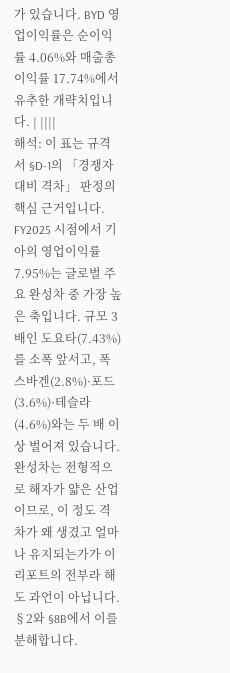가 있습니다. BYD 영업이익률은 순이익률 4.06%와 매출총이익률 17.74%에서 유추한 개략치입니다. | ||||
해석: 이 표는 규격서 §D-1의 「경쟁자 대비 격차」 판정의 핵심 근거입니다. FY2025 시점에서 기아의 영업이익률 7.95%는 글로벌 주요 완성차 중 가장 높은 축입니다. 규모 3배인 도요타(7.43%)를 소폭 앞서고, 폭스바겐(2.8%)·포드(3.6%)·테슬라(4.6%)와는 두 배 이상 벌어져 있습니다. 완성차는 전형적으로 해자가 얇은 산업이므로, 이 정도 격차가 왜 생겼고 얼마나 유지되는가가 이 리포트의 전부라 해도 과언이 아닙니다. §2와 §8B에서 이를 분해합니다.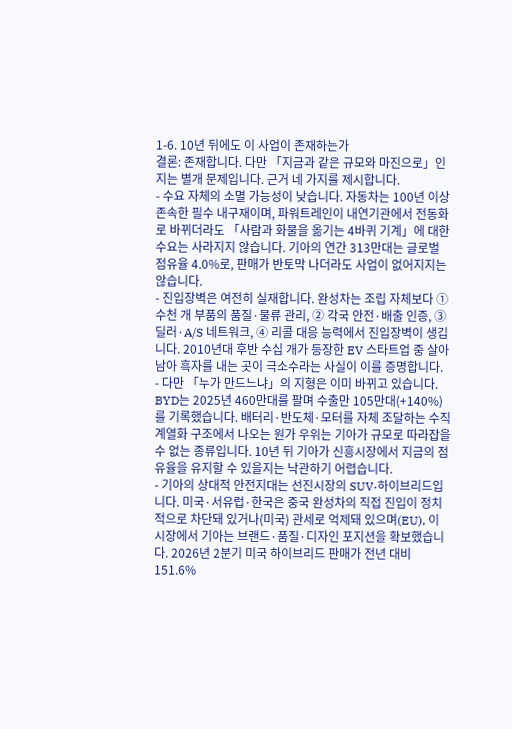1-6. 10년 뒤에도 이 사업이 존재하는가
결론: 존재합니다. 다만 「지금과 같은 규모와 마진으로」인지는 별개 문제입니다. 근거 네 가지를 제시합니다.
- 수요 자체의 소멸 가능성이 낮습니다. 자동차는 100년 이상 존속한 필수 내구재이며, 파워트레인이 내연기관에서 전동화로 바뀌더라도 「사람과 화물을 옮기는 4바퀴 기계」에 대한 수요는 사라지지 않습니다. 기아의 연간 313만대는 글로벌 점유율 4.0%로, 판매가 반토막 나더라도 사업이 없어지지는 않습니다.
- 진입장벽은 여전히 실재합니다. 완성차는 조립 자체보다 ① 수천 개 부품의 품질·물류 관리, ② 각국 안전·배출 인증, ③ 딜러·A/S 네트워크, ④ 리콜 대응 능력에서 진입장벽이 생깁니다. 2010년대 후반 수십 개가 등장한 EV 스타트업 중 살아남아 흑자를 내는 곳이 극소수라는 사실이 이를 증명합니다.
- 다만 「누가 만드느냐」의 지형은 이미 바뀌고 있습니다. BYD는 2025년 460만대를 팔며 수출만 105만대(+140%)를 기록했습니다. 배터리·반도체·모터를 자체 조달하는 수직계열화 구조에서 나오는 원가 우위는 기아가 규모로 따라잡을 수 없는 종류입니다. 10년 뒤 기아가 신흥시장에서 지금의 점유율을 유지할 수 있을지는 낙관하기 어렵습니다.
- 기아의 상대적 안전지대는 선진시장의 SUV·하이브리드입니다. 미국·서유럽·한국은 중국 완성차의 직접 진입이 정치적으로 차단돼 있거나(미국) 관세로 억제돼 있으며(EU), 이 시장에서 기아는 브랜드·품질·디자인 포지션을 확보했습니다. 2026년 2분기 미국 하이브리드 판매가 전년 대비 151.6%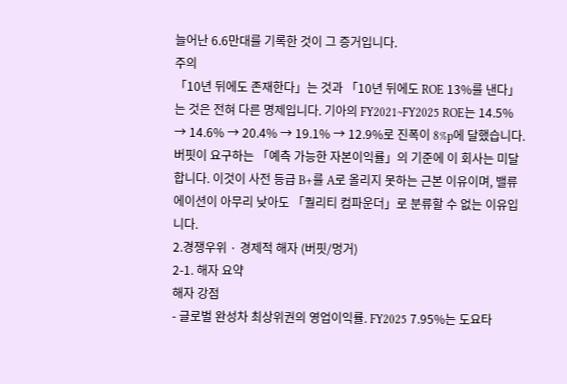늘어난 6.6만대를 기록한 것이 그 증거입니다.
주의
「10년 뒤에도 존재한다」는 것과 「10년 뒤에도 ROE 13%를 낸다」는 것은 전혀 다른 명제입니다. 기아의 FY2021~FY2025 ROE는 14.5% → 14.6% → 20.4% → 19.1% → 12.9%로 진폭이 8%p에 달했습니다. 버핏이 요구하는 「예측 가능한 자본이익률」의 기준에 이 회사는 미달합니다. 이것이 사전 등급 B+를 A로 올리지 못하는 근본 이유이며, 밸류에이션이 아무리 낮아도 「퀄리티 컴파운더」로 분류할 수 없는 이유입니다.
2.경쟁우위 · 경제적 해자 (버핏/멍거)
2-1. 해자 요약
해자 강점
- 글로벌 완성차 최상위권의 영업이익률. FY2025 7.95%는 도요타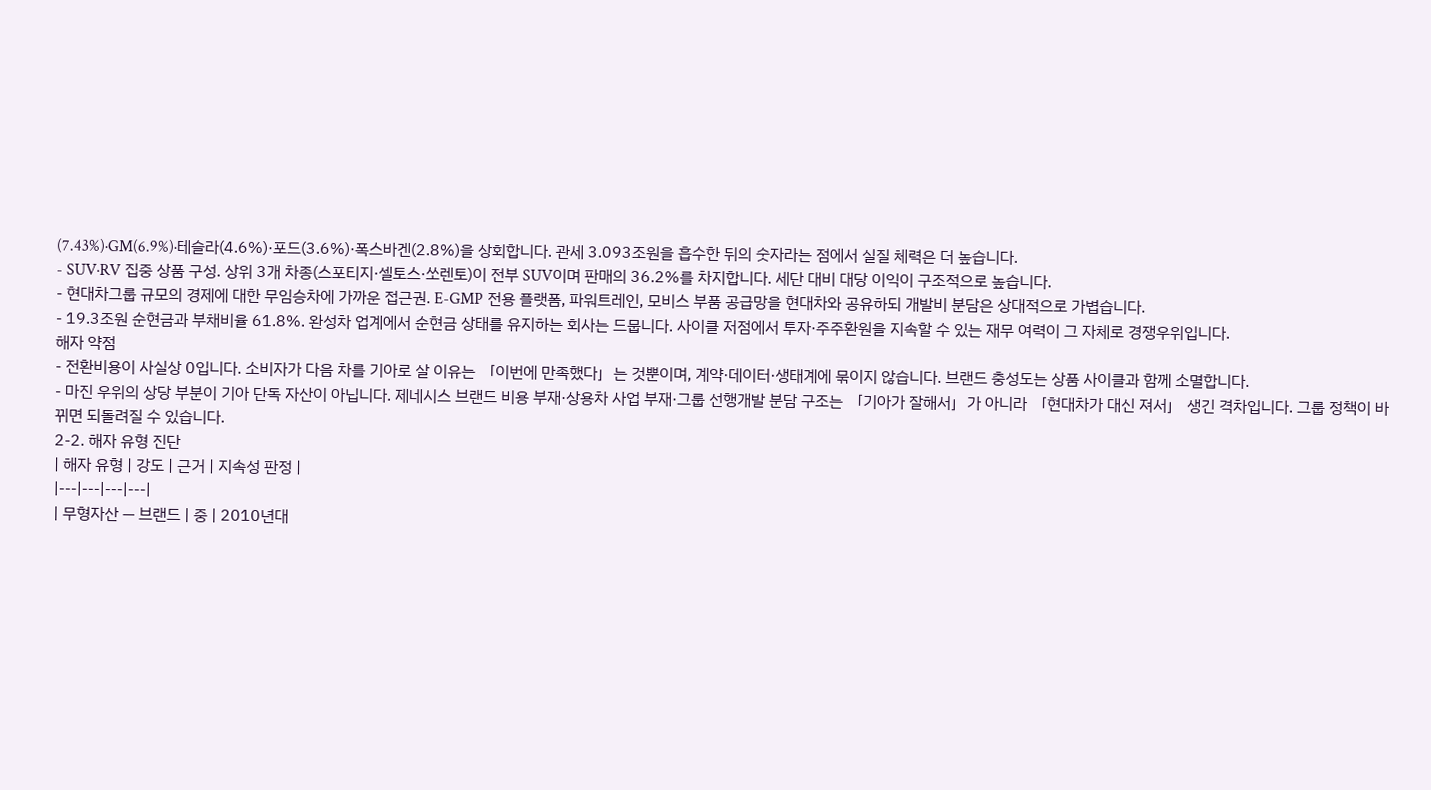(7.43%)·GM(6.9%)·테슬라(4.6%)·포드(3.6%)·폭스바겐(2.8%)을 상회합니다. 관세 3.093조원을 흡수한 뒤의 숫자라는 점에서 실질 체력은 더 높습니다.
- SUV·RV 집중 상품 구성. 상위 3개 차종(스포티지·셀토스·쏘렌토)이 전부 SUV이며 판매의 36.2%를 차지합니다. 세단 대비 대당 이익이 구조적으로 높습니다.
- 현대차그룹 규모의 경제에 대한 무임승차에 가까운 접근권. E-GMP 전용 플랫폼, 파워트레인, 모비스 부품 공급망을 현대차와 공유하되 개발비 분담은 상대적으로 가볍습니다.
- 19.3조원 순현금과 부채비율 61.8%. 완성차 업계에서 순현금 상태를 유지하는 회사는 드뭅니다. 사이클 저점에서 투자·주주환원을 지속할 수 있는 재무 여력이 그 자체로 경쟁우위입니다.
해자 약점
- 전환비용이 사실상 0입니다. 소비자가 다음 차를 기아로 살 이유는 「이번에 만족했다」는 것뿐이며, 계약·데이터·생태계에 묶이지 않습니다. 브랜드 충성도는 상품 사이클과 함께 소멸합니다.
- 마진 우위의 상당 부분이 기아 단독 자산이 아닙니다. 제네시스 브랜드 비용 부재·상용차 사업 부재·그룹 선행개발 분담 구조는 「기아가 잘해서」가 아니라 「현대차가 대신 져서」 생긴 격차입니다. 그룹 정책이 바뀌면 되돌려질 수 있습니다.
2-2. 해자 유형 진단
| 해자 유형 | 강도 | 근거 | 지속성 판정 |
|---|---|---|---|
| 무형자산 — 브랜드 | 중 | 2010년대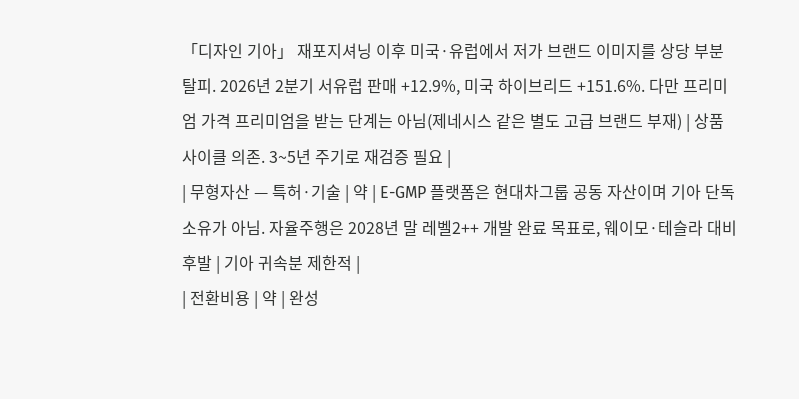「디자인 기아」 재포지셔닝 이후 미국·유럽에서 저가 브랜드 이미지를 상당 부분 탈피. 2026년 2분기 서유럽 판매 +12.9%, 미국 하이브리드 +151.6%. 다만 프리미엄 가격 프리미엄을 받는 단계는 아님(제네시스 같은 별도 고급 브랜드 부재) | 상품 사이클 의존. 3~5년 주기로 재검증 필요 |
| 무형자산 — 특허·기술 | 약 | E-GMP 플랫폼은 현대차그룹 공동 자산이며 기아 단독 소유가 아님. 자율주행은 2028년 말 레벨2++ 개발 완료 목표로, 웨이모·테슬라 대비 후발 | 기아 귀속분 제한적 |
| 전환비용 | 약 | 완성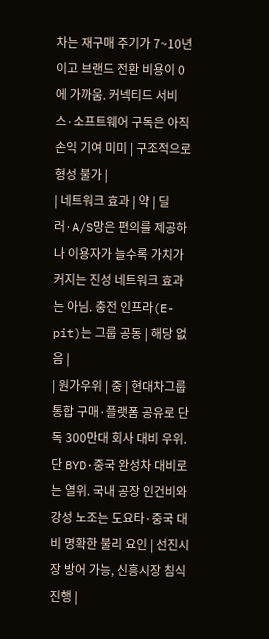차는 재구매 주기가 7~10년이고 브랜드 전환 비용이 0에 가까움. 커넥티드 서비스·소프트웨어 구독은 아직 손익 기여 미미 | 구조적으로 형성 불가 |
| 네트워크 효과 | 약 | 딜러·A/S망은 편의를 제공하나 이용자가 늘수록 가치가 커지는 진성 네트워크 효과는 아님. 충전 인프라(E-pit)는 그룹 공동 | 해당 없음 |
| 원가우위 | 중 | 현대차그룹 통합 구매·플랫폼 공유로 단독 300만대 회사 대비 우위. 단 BYD·중국 완성차 대비로는 열위. 국내 공장 인건비와 강성 노조는 도요타·중국 대비 명확한 불리 요인 | 선진시장 방어 가능, 신흥시장 침식 진행 |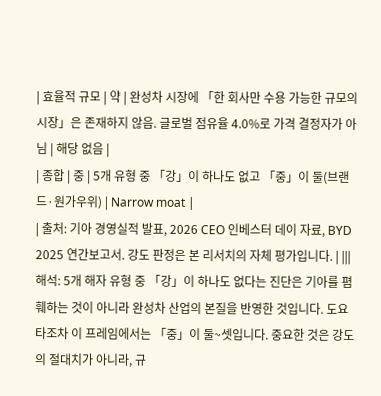| 효율적 규모 | 약 | 완성차 시장에 「한 회사만 수용 가능한 규모의 시장」은 존재하지 않음. 글로벌 점유율 4.0%로 가격 결정자가 아님 | 해당 없음 |
| 종합 | 중 | 5개 유형 중 「강」이 하나도 없고 「중」이 둘(브랜드·원가우위) | Narrow moat |
| 출처: 기아 경영실적 발표, 2026 CEO 인베스터 데이 자료, BYD 2025 연간보고서. 강도 판정은 본 리서치의 자체 평가입니다. | |||
해석: 5개 해자 유형 중 「강」이 하나도 없다는 진단은 기아를 폄훼하는 것이 아니라 완성차 산업의 본질을 반영한 것입니다. 도요타조차 이 프레임에서는 「중」이 둘~셋입니다. 중요한 것은 강도의 절대치가 아니라, 규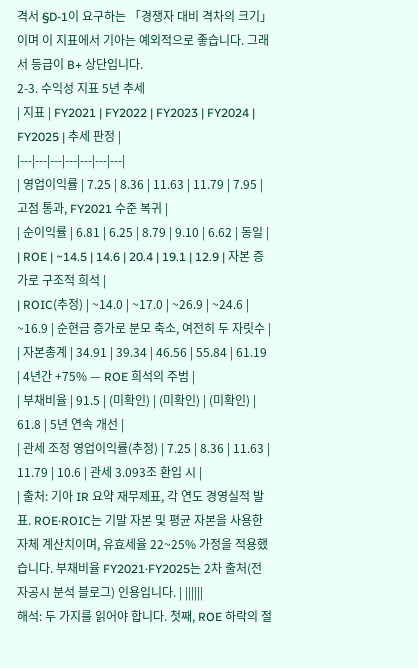격서 §D-1이 요구하는 「경쟁자 대비 격차의 크기」이며 이 지표에서 기아는 예외적으로 좋습니다. 그래서 등급이 B+ 상단입니다.
2-3. 수익성 지표 5년 추세
| 지표 | FY2021 | FY2022 | FY2023 | FY2024 | FY2025 | 추세 판정 |
|---|---|---|---|---|---|---|
| 영업이익률 | 7.25 | 8.36 | 11.63 | 11.79 | 7.95 | 고점 통과, FY2021 수준 복귀 |
| 순이익률 | 6.81 | 6.25 | 8.79 | 9.10 | 6.62 | 동일 |
| ROE | ~14.5 | 14.6 | 20.4 | 19.1 | 12.9 | 자본 증가로 구조적 희석 |
| ROIC(추정) | ~14.0 | ~17.0 | ~26.9 | ~24.6 | ~16.9 | 순현금 증가로 분모 축소, 여전히 두 자릿수 |
| 자본총계 | 34.91 | 39.34 | 46.56 | 55.84 | 61.19 | 4년간 +75% — ROE 희석의 주범 |
| 부채비율 | 91.5 | (미확인) | (미확인) | (미확인) | 61.8 | 5년 연속 개선 |
| 관세 조정 영업이익률(추정) | 7.25 | 8.36 | 11.63 | 11.79 | 10.6 | 관세 3.093조 환입 시 |
| 출처: 기아 IR 요약 재무제표, 각 연도 경영실적 발표. ROE·ROIC는 기말 자본 및 평균 자본을 사용한 자체 계산치이며, 유효세율 22~25% 가정을 적용했습니다. 부채비율 FY2021·FY2025는 2차 출처(전자공시 분석 블로그) 인용입니다. | ||||||
해석: 두 가지를 읽어야 합니다. 첫째, ROE 하락의 절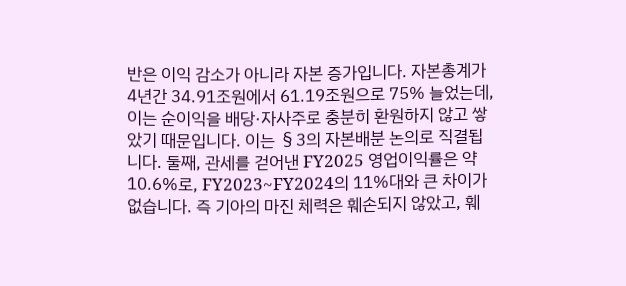반은 이익 감소가 아니라 자본 증가입니다. 자본총계가 4년간 34.91조원에서 61.19조원으로 75% 늘었는데, 이는 순이익을 배당·자사주로 충분히 환원하지 않고 쌓았기 때문입니다. 이는 §3의 자본배분 논의로 직결됩니다. 둘째, 관세를 걷어낸 FY2025 영업이익률은 약 10.6%로, FY2023~FY2024의 11%대와 큰 차이가 없습니다. 즉 기아의 마진 체력은 훼손되지 않았고, 훼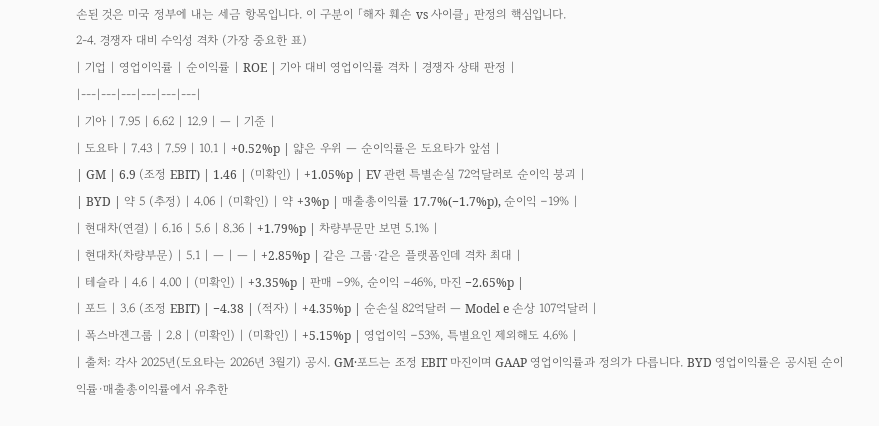손된 것은 미국 정부에 내는 세금 항목입니다. 이 구분이 「해자 훼손 vs 사이클」 판정의 핵심입니다.
2-4. 경쟁자 대비 수익성 격차 (가장 중요한 표)
| 기업 | 영업이익률 | 순이익률 | ROE | 기아 대비 영업이익률 격차 | 경쟁자 상태 판정 |
|---|---|---|---|---|---|
| 기아 | 7.95 | 6.62 | 12.9 | — | 기준 |
| 도요타 | 7.43 | 7.59 | 10.1 | +0.52%p | 얇은 우위 — 순이익률은 도요타가 앞섬 |
| GM | 6.9 (조정 EBIT) | 1.46 | (미확인) | +1.05%p | EV 관련 특별손실 72억달러로 순이익 붕괴 |
| BYD | 약 5 (추정) | 4.06 | (미확인) | 약 +3%p | 매출총이익률 17.7%(−1.7%p), 순이익 −19% |
| 현대차(연결) | 6.16 | 5.6 | 8.36 | +1.79%p | 차량부문만 보면 5.1% |
| 현대차(차량부문) | 5.1 | — | — | +2.85%p | 같은 그룹·같은 플랫폼인데 격차 최대 |
| 테슬라 | 4.6 | 4.00 | (미확인) | +3.35%p | 판매 −9%, 순이익 −46%, 마진 −2.65%p |
| 포드 | 3.6 (조정 EBIT) | −4.38 | (적자) | +4.35%p | 순손실 82억달러 — Model e 손상 107억달러 |
| 폭스바겐그룹 | 2.8 | (미확인) | (미확인) | +5.15%p | 영업이익 −53%, 특별요인 제외해도 4.6% |
| 출처: 각사 2025년(도요타는 2026년 3월기) 공시. GM·포드는 조정 EBIT 마진이며 GAAP 영업이익률과 정의가 다릅니다. BYD 영업이익률은 공시된 순이익률·매출총이익률에서 유추한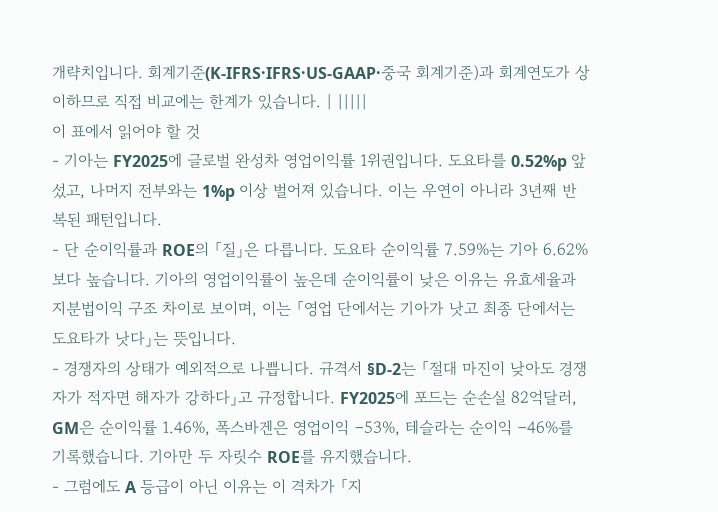개략치입니다. 회계기준(K-IFRS·IFRS·US-GAAP·중국 회계기준)과 회계연도가 상이하므로 직접 비교에는 한계가 있습니다. | |||||
이 표에서 읽어야 할 것
- 기아는 FY2025에 글로벌 완성차 영업이익률 1위권입니다. 도요타를 0.52%p 앞섰고, 나머지 전부와는 1%p 이상 벌어져 있습니다. 이는 우연이 아니라 3년째 반복된 패턴입니다.
- 단 순이익률과 ROE의 「질」은 다릅니다. 도요타 순이익률 7.59%는 기아 6.62%보다 높습니다. 기아의 영업이익률이 높은데 순이익률이 낮은 이유는 유효세율과 지분법이익 구조 차이로 보이며, 이는 「영업 단에서는 기아가 낫고 최종 단에서는 도요타가 낫다」는 뜻입니다.
- 경쟁자의 상태가 예외적으로 나쁩니다. 규격서 §D-2는 「절대 마진이 낮아도 경쟁자가 적자면 해자가 강하다」고 규정합니다. FY2025에 포드는 순손실 82억달러, GM은 순이익률 1.46%, 폭스바겐은 영업이익 −53%, 테슬라는 순이익 −46%를 기록했습니다. 기아만 두 자릿수 ROE를 유지했습니다.
- 그럼에도 A 등급이 아닌 이유는 이 격차가 「지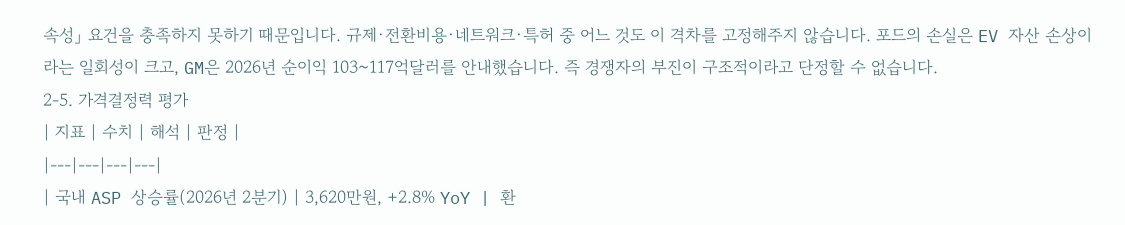속성」 요건을 충족하지 못하기 때문입니다. 규제·전환비용·네트워크·특허 중 어느 것도 이 격차를 고정해주지 않습니다. 포드의 손실은 EV 자산 손상이라는 일회성이 크고, GM은 2026년 순이익 103~117억달러를 안내했습니다. 즉 경쟁자의 부진이 구조적이라고 단정할 수 없습니다.
2-5. 가격결정력 평가
| 지표 | 수치 | 해석 | 판정 |
|---|---|---|---|
| 국내 ASP 상승률(2026년 2분기) | 3,620만원, +2.8% YoY | 환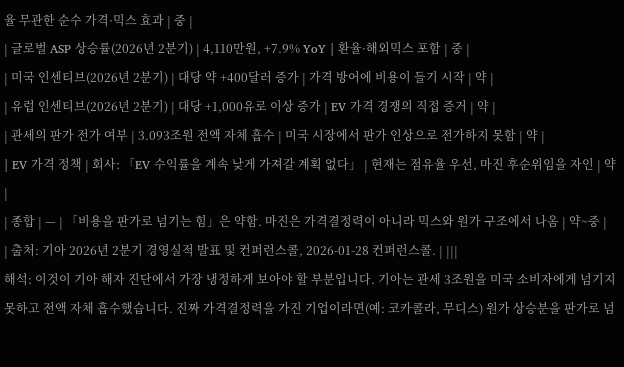율 무관한 순수 가격·믹스 효과 | 중 |
| 글로벌 ASP 상승률(2026년 2분기) | 4,110만원, +7.9% YoY | 환율·해외믹스 포함 | 중 |
| 미국 인센티브(2026년 2분기) | 대당 약 +400달러 증가 | 가격 방어에 비용이 들기 시작 | 약 |
| 유럽 인센티브(2026년 2분기) | 대당 +1,000유로 이상 증가 | EV 가격 경쟁의 직접 증거 | 약 |
| 관세의 판가 전가 여부 | 3.093조원 전액 자체 흡수 | 미국 시장에서 판가 인상으로 전가하지 못함 | 약 |
| EV 가격 정책 | 회사: 「EV 수익률을 계속 낮게 가져갈 계획 없다」 | 현재는 점유율 우선, 마진 후순위임을 자인 | 약 |
| 종합 | — | 「비용을 판가로 넘기는 힘」은 약함. 마진은 가격결정력이 아니라 믹스와 원가 구조에서 나옴 | 약~중 |
| 출처: 기아 2026년 2분기 경영실적 발표 및 컨퍼런스콜, 2026-01-28 컨퍼런스콜. | |||
해석: 이것이 기아 해자 진단에서 가장 냉정하게 보아야 할 부분입니다. 기아는 관세 3조원을 미국 소비자에게 넘기지 못하고 전액 자체 흡수했습니다. 진짜 가격결정력을 가진 기업이라면(예: 코카콜라, 무디스) 원가 상승분을 판가로 넘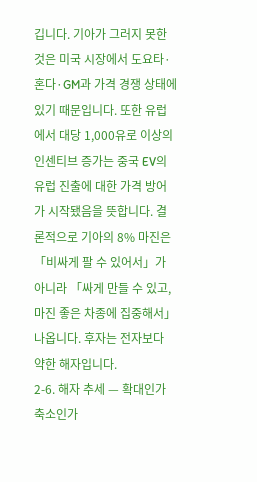깁니다. 기아가 그러지 못한 것은 미국 시장에서 도요타·혼다·GM과 가격 경쟁 상태에 있기 때문입니다. 또한 유럽에서 대당 1,000유로 이상의 인센티브 증가는 중국 EV의 유럽 진출에 대한 가격 방어가 시작됐음을 뜻합니다. 결론적으로 기아의 8% 마진은 「비싸게 팔 수 있어서」가 아니라 「싸게 만들 수 있고, 마진 좋은 차종에 집중해서」 나옵니다. 후자는 전자보다 약한 해자입니다.
2-6. 해자 추세 — 확대인가 축소인가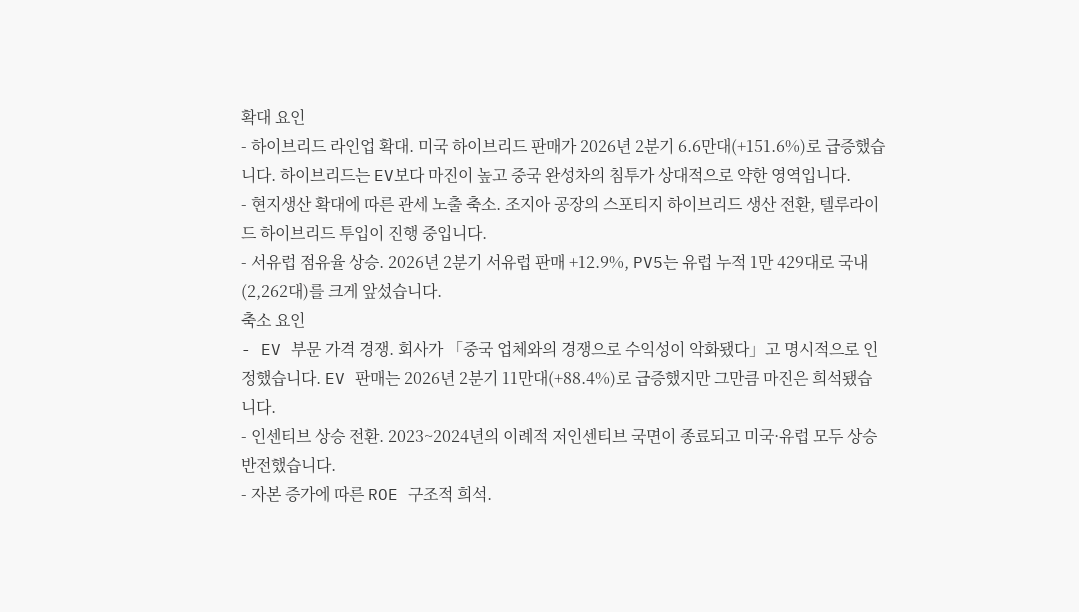확대 요인
- 하이브리드 라인업 확대. 미국 하이브리드 판매가 2026년 2분기 6.6만대(+151.6%)로 급증했습니다. 하이브리드는 EV보다 마진이 높고 중국 완성차의 침투가 상대적으로 약한 영역입니다.
- 현지생산 확대에 따른 관세 노출 축소. 조지아 공장의 스포티지 하이브리드 생산 전환, 텔루라이드 하이브리드 투입이 진행 중입니다.
- 서유럽 점유율 상승. 2026년 2분기 서유럽 판매 +12.9%, PV5는 유럽 누적 1만 429대로 국내(2,262대)를 크게 앞섰습니다.
축소 요인
- EV 부문 가격 경쟁. 회사가 「중국 업체와의 경쟁으로 수익성이 악화됐다」고 명시적으로 인정했습니다. EV 판매는 2026년 2분기 11만대(+88.4%)로 급증했지만 그만큼 마진은 희석됐습니다.
- 인센티브 상승 전환. 2023~2024년의 이례적 저인센티브 국면이 종료되고 미국·유럽 모두 상승 반전했습니다.
- 자본 증가에 따른 ROE 구조적 희석.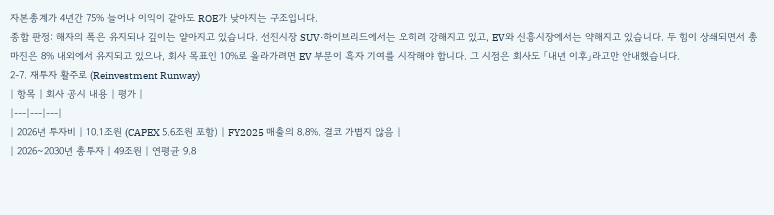자본총계가 4년간 75% 늘어나 이익이 같아도 ROE가 낮아지는 구조입니다.
종합 판정: 해자의 폭은 유지되나 깊이는 얕아지고 있습니다. 선진시장 SUV·하이브리드에서는 오히려 강해지고 있고, EV와 신흥시장에서는 약해지고 있습니다. 두 힘이 상쇄되면서 총 마진은 8% 내외에서 유지되고 있으나, 회사 목표인 10%로 올라가려면 EV 부문이 흑자 기여를 시작해야 합니다. 그 시점은 회사도 「내년 이후」라고만 안내했습니다.
2-7. 재투자 활주로 (Reinvestment Runway)
| 항목 | 회사 공시 내용 | 평가 |
|---|---|---|
| 2026년 투자비 | 10.1조원 (CAPEX 5.6조원 포함) | FY2025 매출의 8.8%. 결코 가볍지 않음 |
| 2026~2030년 총투자 | 49조원 | 연평균 9.8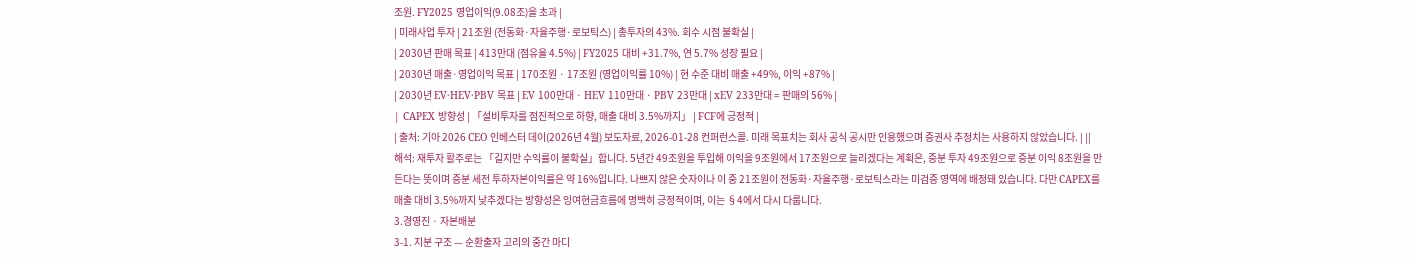조원. FY2025 영업이익(9.08조)을 초과 |
| 미래사업 투자 | 21조원 (전동화·자율주행·로보틱스) | 총투자의 43%. 회수 시점 불확실 |
| 2030년 판매 목표 | 413만대 (점유율 4.5%) | FY2025 대비 +31.7%, 연 5.7% 성장 필요 |
| 2030년 매출·영업이익 목표 | 170조원 · 17조원 (영업이익률 10%) | 현 수준 대비 매출 +49%, 이익 +87% |
| 2030년 EV·HEV·PBV 목표 | EV 100만대 · HEV 110만대 · PBV 23만대 | xEV 233만대 = 판매의 56% |
| CAPEX 방향성 | 「설비투자를 점진적으로 하향, 매출 대비 3.5%까지」 | FCF에 긍정적 |
| 출처: 기아 2026 CEO 인베스터 데이(2026년 4월) 보도자료, 2026-01-28 컨퍼런스콜. 미래 목표치는 회사 공식 공시만 인용했으며 증권사 추정치는 사용하지 않았습니다. | ||
해석: 재투자 활주로는 「길지만 수익률이 불확실」합니다. 5년간 49조원을 투입해 이익을 9조원에서 17조원으로 늘리겠다는 계획은, 증분 투자 49조원으로 증분 이익 8조원을 만든다는 뜻이며 증분 세전 투하자본이익률은 약 16%입니다. 나쁘지 않은 숫자이나 이 중 21조원이 전동화·자율주행·로보틱스라는 미검증 영역에 배정돼 있습니다. 다만 CAPEX를 매출 대비 3.5%까지 낮추겠다는 방향성은 잉여현금흐름에 명백히 긍정적이며, 이는 §4에서 다시 다룹니다.
3.경영진 · 자본배분
3-1. 지분 구조 — 순환출자 고리의 중간 마디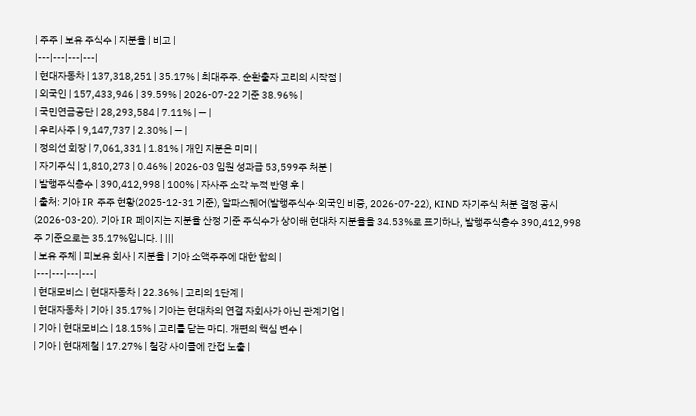| 주주 | 보유 주식수 | 지분율 | 비고 |
|---|---|---|---|
| 현대자동차 | 137,318,251 | 35.17% | 최대주주. 순환출자 고리의 시작점 |
| 외국인 | 157,433,946 | 39.59% | 2026-07-22 기준 38.96% |
| 국민연금공단 | 28,293,584 | 7.11% | — |
| 우리사주 | 9,147,737 | 2.30% | — |
| 정의선 회장 | 7,061,331 | 1.81% | 개인 지분은 미미 |
| 자기주식 | 1,810,273 | 0.46% | 2026-03 임원 성과급 53,599주 처분 |
| 발행주식총수 | 390,412,998 | 100% | 자사주 소각 누적 반영 후 |
| 출처: 기아 IR 주주 현황(2025-12-31 기준), 알파스퀘어(발행주식수·외국인 비중, 2026-07-22), KIND 자기주식 처분 결정 공시(2026-03-20). 기아 IR 페이지는 지분율 산정 기준 주식수가 상이해 현대차 지분율을 34.53%로 표기하나, 발행주식총수 390,412,998주 기준으로는 35.17%입니다. | |||
| 보유 주체 | 피보유 회사 | 지분율 | 기아 소액주주에 대한 함의 |
|---|---|---|---|
| 현대모비스 | 현대자동차 | 22.36% | 고리의 1단계 |
| 현대자동차 | 기아 | 35.17% | 기아는 현대차의 연결 자회사가 아닌 관계기업 |
| 기아 | 현대모비스 | 18.15% | 고리를 닫는 마디. 개편의 핵심 변수 |
| 기아 | 현대제철 | 17.27% | 철강 사이클에 간접 노출 |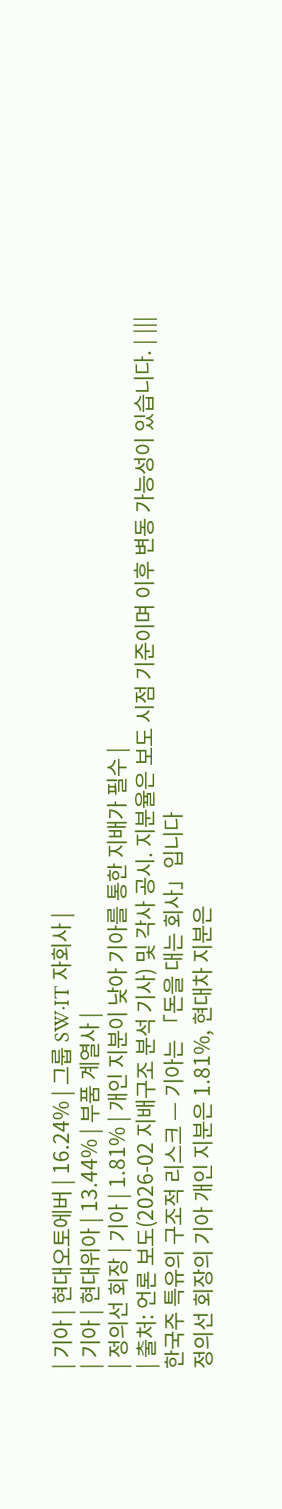| 기아 | 현대오토에버 | 16.24% | 그룹 SW·IT 자회사 |
| 기아 | 현대위아 | 13.44% | 부품 계열사 |
| 정의선 회장 | 기아 | 1.81% | 개인 지분이 낮아 기아를 통한 지배가 필수 |
| 출처: 언론 보도(2026-02 지배구조 분석 기사) 및 각사 공시. 지분율은 보도 시점 기준이며 이후 변동 가능성이 있습니다. | |||
한국주 특유의 구조적 리스크 — 기아는 「돈을 대는 회사」입니다
정의선 회장의 기아 개인 지분은 1.81%, 현대차 지분은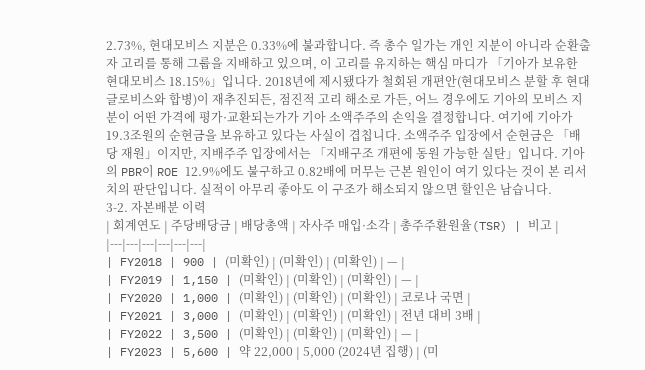2.73%, 현대모비스 지분은 0.33%에 불과합니다. 즉 총수 일가는 개인 지분이 아니라 순환출자 고리를 통해 그룹을 지배하고 있으며, 이 고리를 유지하는 핵심 마디가 「기아가 보유한 현대모비스 18.15%」입니다. 2018년에 제시됐다가 철회된 개편안(현대모비스 분할 후 현대글로비스와 합병)이 재추진되든, 점진적 고리 해소로 가든, 어느 경우에도 기아의 모비스 지분이 어떤 가격에 평가·교환되는가가 기아 소액주주의 손익을 결정합니다. 여기에 기아가 19.3조원의 순현금을 보유하고 있다는 사실이 겹칩니다. 소액주주 입장에서 순현금은 「배당 재원」이지만, 지배주주 입장에서는 「지배구조 개편에 동원 가능한 실탄」입니다. 기아의 PBR이 ROE 12.9%에도 불구하고 0.82배에 머무는 근본 원인이 여기 있다는 것이 본 리서치의 판단입니다. 실적이 아무리 좋아도 이 구조가 해소되지 않으면 할인은 남습니다.
3-2. 자본배분 이력
| 회계연도 | 주당배당금 | 배당총액 | 자사주 매입·소각 | 총주주환원율(TSR) | 비고 |
|---|---|---|---|---|---|
| FY2018 | 900 | (미확인) | (미확인) | (미확인) | — |
| FY2019 | 1,150 | (미확인) | (미확인) | (미확인) | — |
| FY2020 | 1,000 | (미확인) | (미확인) | (미확인) | 코로나 국면 |
| FY2021 | 3,000 | (미확인) | (미확인) | (미확인) | 전년 대비 3배 |
| FY2022 | 3,500 | (미확인) | (미확인) | (미확인) | — |
| FY2023 | 5,600 | 약 22,000 | 5,000 (2024년 집행) | (미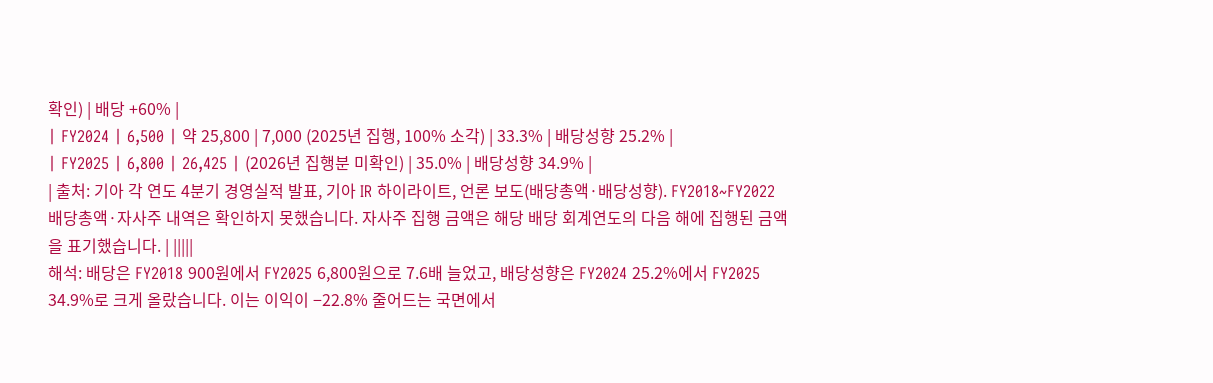확인) | 배당 +60% |
| FY2024 | 6,500 | 약 25,800 | 7,000 (2025년 집행, 100% 소각) | 33.3% | 배당성향 25.2% |
| FY2025 | 6,800 | 26,425 | (2026년 집행분 미확인) | 35.0% | 배당성향 34.9% |
| 출처: 기아 각 연도 4분기 경영실적 발표, 기아 IR 하이라이트, 언론 보도(배당총액·배당성향). FY2018~FY2022 배당총액·자사주 내역은 확인하지 못했습니다. 자사주 집행 금액은 해당 배당 회계연도의 다음 해에 집행된 금액을 표기했습니다. | |||||
해석: 배당은 FY2018 900원에서 FY2025 6,800원으로 7.6배 늘었고, 배당성향은 FY2024 25.2%에서 FY2025 34.9%로 크게 올랐습니다. 이는 이익이 −22.8% 줄어드는 국면에서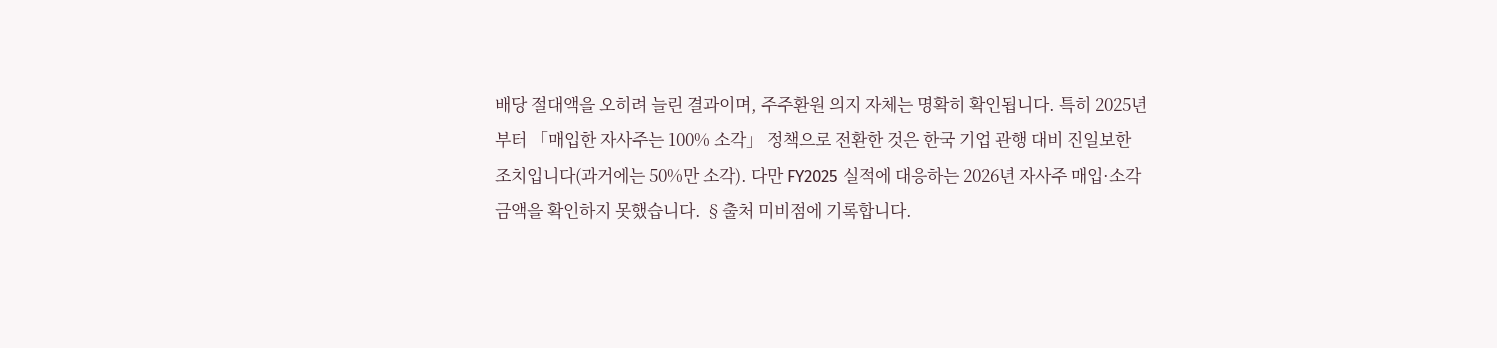배당 절대액을 오히려 늘린 결과이며, 주주환원 의지 자체는 명확히 확인됩니다. 특히 2025년부터 「매입한 자사주는 100% 소각」 정책으로 전환한 것은 한국 기업 관행 대비 진일보한 조치입니다(과거에는 50%만 소각). 다만 FY2025 실적에 대응하는 2026년 자사주 매입·소각 금액을 확인하지 못했습니다. §출처 미비점에 기록합니다.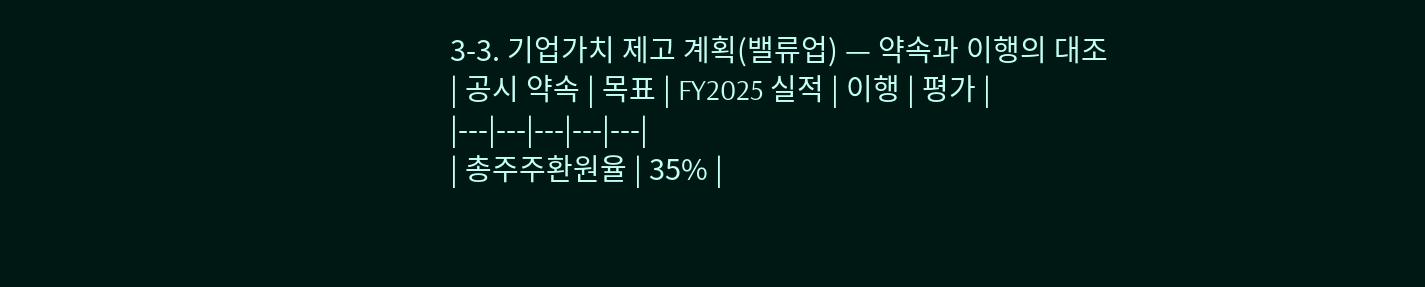3-3. 기업가치 제고 계획(밸류업) — 약속과 이행의 대조
| 공시 약속 | 목표 | FY2025 실적 | 이행 | 평가 |
|---|---|---|---|---|
| 총주주환원율 | 35% |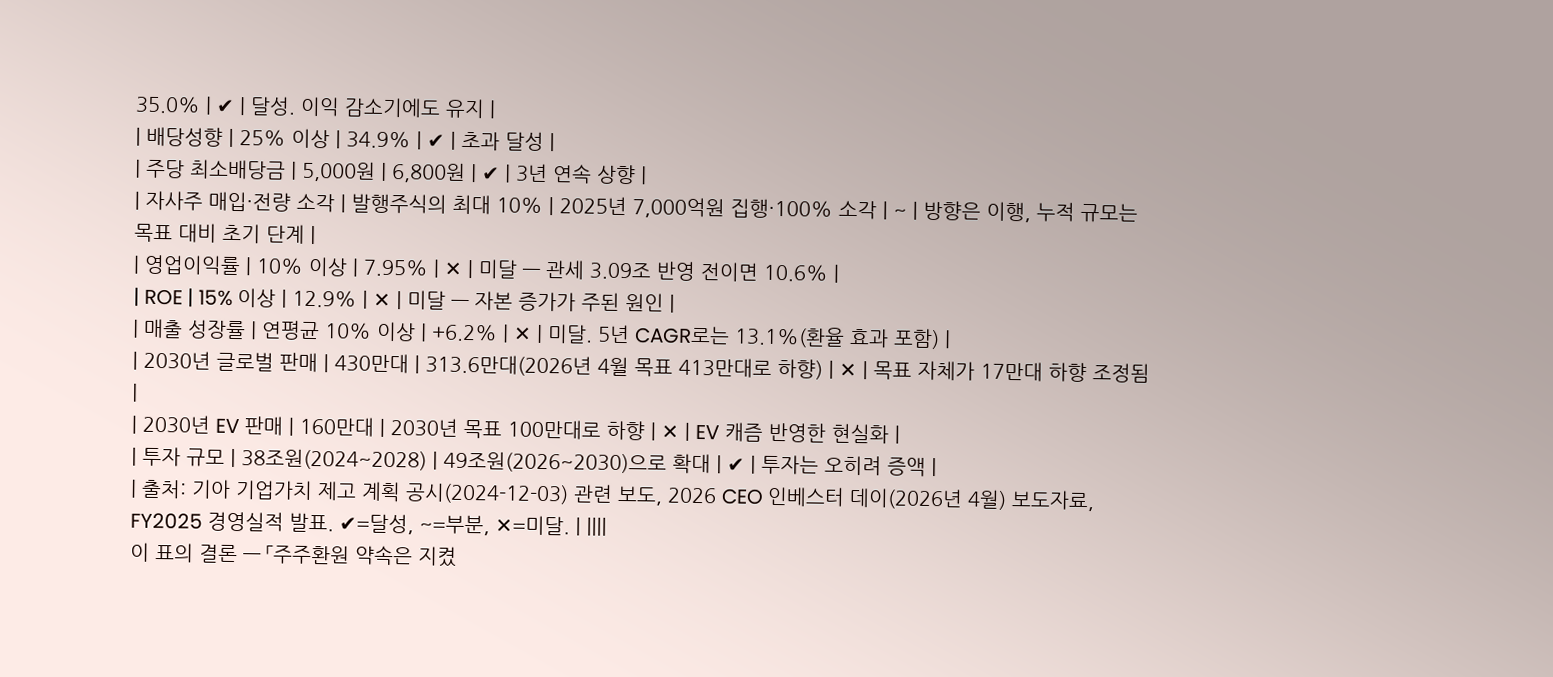35.0% | ✔ | 달성. 이익 감소기에도 유지 |
| 배당성향 | 25% 이상 | 34.9% | ✔ | 초과 달성 |
| 주당 최소배당금 | 5,000원 | 6,800원 | ✔ | 3년 연속 상향 |
| 자사주 매입·전량 소각 | 발행주식의 최대 10% | 2025년 7,000억원 집행·100% 소각 | ~ | 방향은 이행, 누적 규모는 목표 대비 초기 단계 |
| 영업이익률 | 10% 이상 | 7.95% | ✕ | 미달 — 관세 3.09조 반영 전이면 10.6% |
| ROE | 15% 이상 | 12.9% | ✕ | 미달 — 자본 증가가 주된 원인 |
| 매출 성장률 | 연평균 10% 이상 | +6.2% | ✕ | 미달. 5년 CAGR로는 13.1%(환율 효과 포함) |
| 2030년 글로벌 판매 | 430만대 | 313.6만대(2026년 4월 목표 413만대로 하향) | ✕ | 목표 자체가 17만대 하향 조정됨 |
| 2030년 EV 판매 | 160만대 | 2030년 목표 100만대로 하향 | ✕ | EV 캐즘 반영한 현실화 |
| 투자 규모 | 38조원(2024~2028) | 49조원(2026~2030)으로 확대 | ✔ | 투자는 오히려 증액 |
| 출처: 기아 기업가치 제고 계획 공시(2024-12-03) 관련 보도, 2026 CEO 인베스터 데이(2026년 4월) 보도자료, FY2025 경영실적 발표. ✔=달성, ~=부분, ✕=미달. | ||||
이 표의 결론 — 「주주환원 약속은 지켰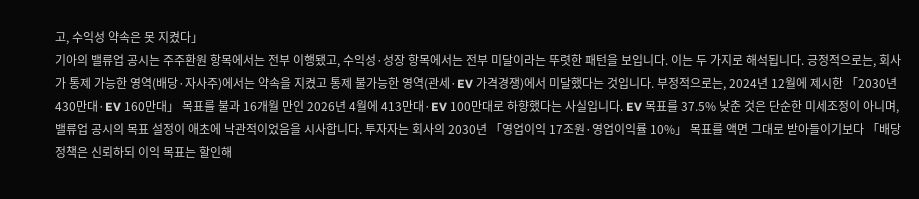고, 수익성 약속은 못 지켰다」
기아의 밸류업 공시는 주주환원 항목에서는 전부 이행됐고, 수익성·성장 항목에서는 전부 미달이라는 뚜렷한 패턴을 보입니다. 이는 두 가지로 해석됩니다. 긍정적으로는, 회사가 통제 가능한 영역(배당·자사주)에서는 약속을 지켰고 통제 불가능한 영역(관세·EV 가격경쟁)에서 미달했다는 것입니다. 부정적으로는, 2024년 12월에 제시한 「2030년 430만대·EV 160만대」 목표를 불과 16개월 만인 2026년 4월에 413만대·EV 100만대로 하향했다는 사실입니다. EV 목표를 37.5% 낮춘 것은 단순한 미세조정이 아니며, 밸류업 공시의 목표 설정이 애초에 낙관적이었음을 시사합니다. 투자자는 회사의 2030년 「영업이익 17조원·영업이익률 10%」 목표를 액면 그대로 받아들이기보다 「배당 정책은 신뢰하되 이익 목표는 할인해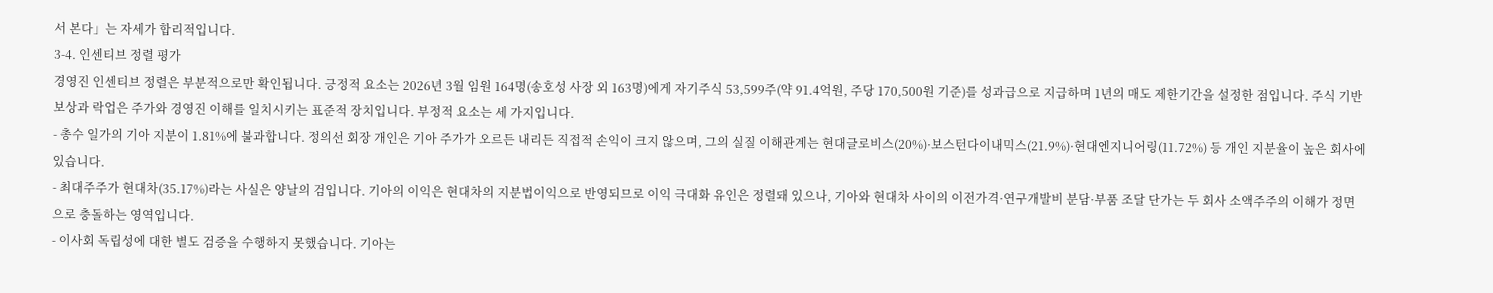서 본다」는 자세가 합리적입니다.
3-4. 인센티브 정렬 평가
경영진 인센티브 정렬은 부분적으로만 확인됩니다. 긍정적 요소는 2026년 3월 임원 164명(송호성 사장 외 163명)에게 자기주식 53,599주(약 91.4억원, 주당 170,500원 기준)를 성과급으로 지급하며 1년의 매도 제한기간을 설정한 점입니다. 주식 기반 보상과 락업은 주가와 경영진 이해를 일치시키는 표준적 장치입니다. 부정적 요소는 세 가지입니다.
- 총수 일가의 기아 지분이 1.81%에 불과합니다. 정의선 회장 개인은 기아 주가가 오르든 내리든 직접적 손익이 크지 않으며, 그의 실질 이해관계는 현대글로비스(20%)·보스턴다이내믹스(21.9%)·현대엔지니어링(11.72%) 등 개인 지분율이 높은 회사에 있습니다.
- 최대주주가 현대차(35.17%)라는 사실은 양날의 검입니다. 기아의 이익은 현대차의 지분법이익으로 반영되므로 이익 극대화 유인은 정렬돼 있으나, 기아와 현대차 사이의 이전가격·연구개발비 분담·부품 조달 단가는 두 회사 소액주주의 이해가 정면으로 충돌하는 영역입니다.
- 이사회 독립성에 대한 별도 검증을 수행하지 못했습니다. 기아는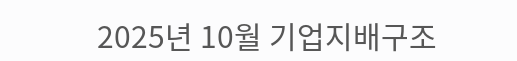2025년 10월 기업지배구조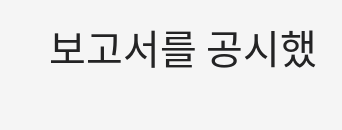보고서를 공시했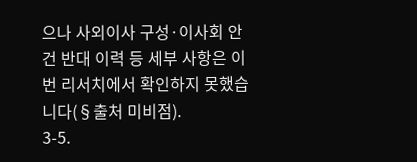으나 사외이사 구성·이사회 안건 반대 이력 등 세부 사항은 이번 리서치에서 확인하지 못했습니다(§출처 미비점).
3-5.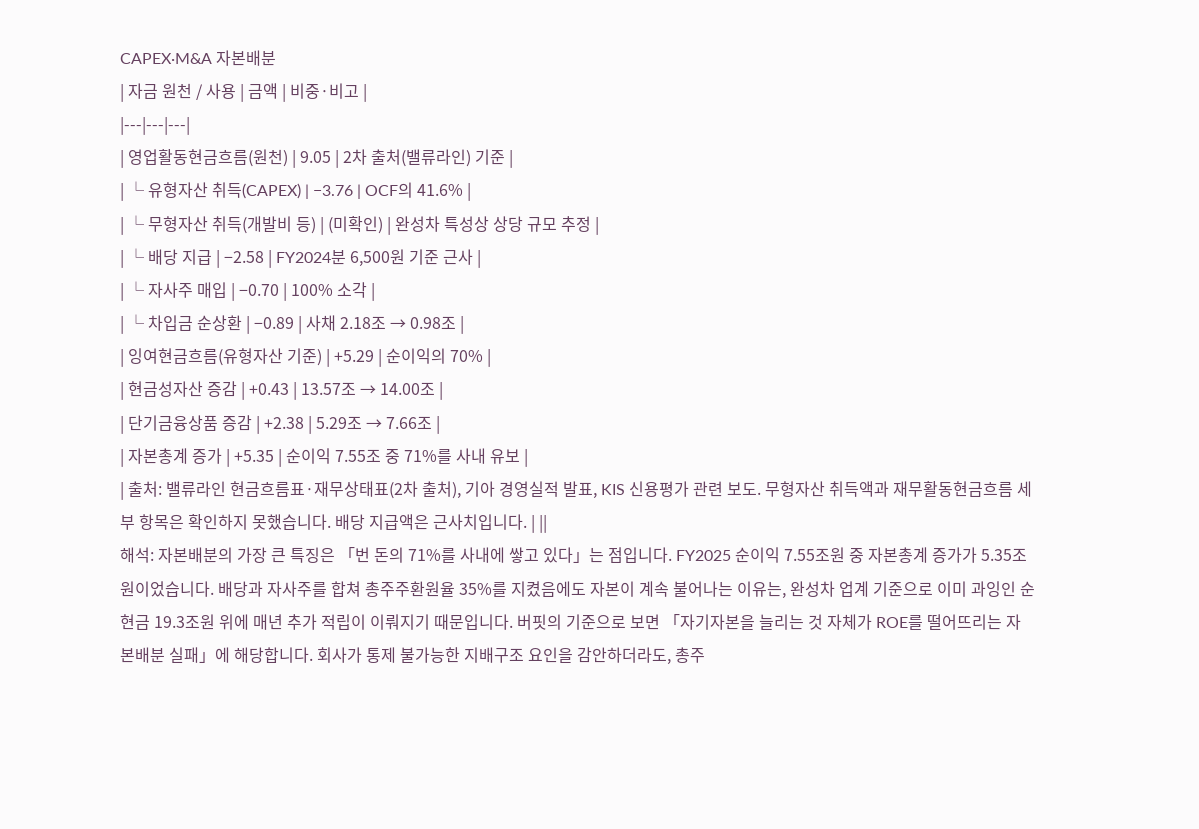CAPEX·M&A 자본배분
| 자금 원천 / 사용 | 금액 | 비중·비고 |
|---|---|---|
| 영업활동현금흐름(원천) | 9.05 | 2차 출처(밸류라인) 기준 |
| └ 유형자산 취득(CAPEX) | −3.76 | OCF의 41.6% |
| └ 무형자산 취득(개발비 등) | (미확인) | 완성차 특성상 상당 규모 추정 |
| └ 배당 지급 | −2.58 | FY2024분 6,500원 기준 근사 |
| └ 자사주 매입 | −0.70 | 100% 소각 |
| └ 차입금 순상환 | −0.89 | 사채 2.18조 → 0.98조 |
| 잉여현금흐름(유형자산 기준) | +5.29 | 순이익의 70% |
| 현금성자산 증감 | +0.43 | 13.57조 → 14.00조 |
| 단기금융상품 증감 | +2.38 | 5.29조 → 7.66조 |
| 자본총계 증가 | +5.35 | 순이익 7.55조 중 71%를 사내 유보 |
| 출처: 밸류라인 현금흐름표·재무상태표(2차 출처), 기아 경영실적 발표, KIS 신용평가 관련 보도. 무형자산 취득액과 재무활동현금흐름 세부 항목은 확인하지 못했습니다. 배당 지급액은 근사치입니다. | ||
해석: 자본배분의 가장 큰 특징은 「번 돈의 71%를 사내에 쌓고 있다」는 점입니다. FY2025 순이익 7.55조원 중 자본총계 증가가 5.35조원이었습니다. 배당과 자사주를 합쳐 총주주환원율 35%를 지켰음에도 자본이 계속 불어나는 이유는, 완성차 업계 기준으로 이미 과잉인 순현금 19.3조원 위에 매년 추가 적립이 이뤄지기 때문입니다. 버핏의 기준으로 보면 「자기자본을 늘리는 것 자체가 ROE를 떨어뜨리는 자본배분 실패」에 해당합니다. 회사가 통제 불가능한 지배구조 요인을 감안하더라도, 총주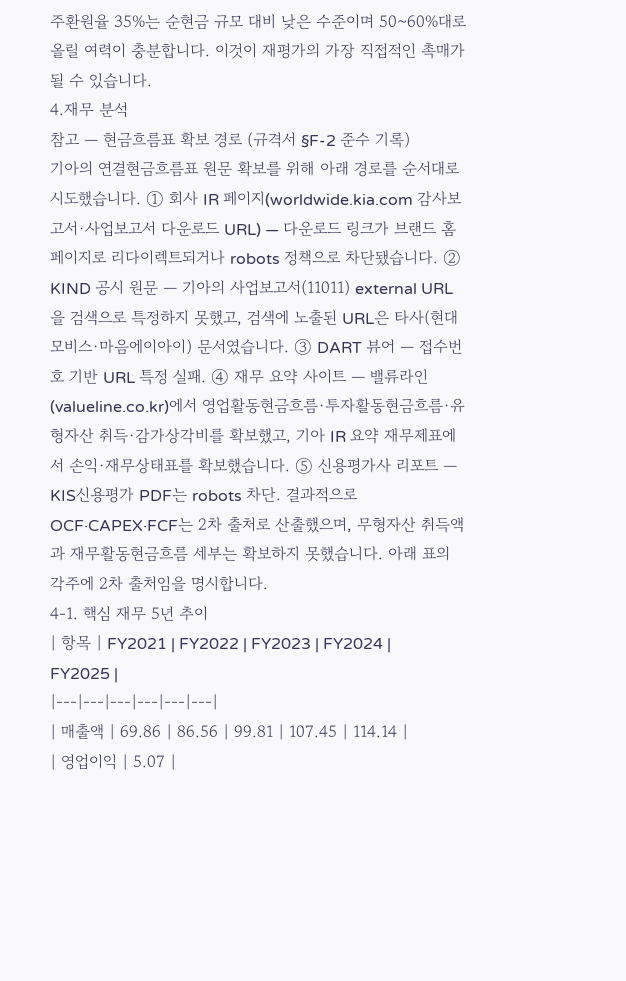주환원율 35%는 순현금 규모 대비 낮은 수준이며 50~60%대로 올릴 여력이 충분합니다. 이것이 재평가의 가장 직접적인 촉매가 될 수 있습니다.
4.재무 분석
참고 — 현금흐름표 확보 경로 (규격서 §F-2 준수 기록)
기아의 연결현금흐름표 원문 확보를 위해 아래 경로를 순서대로 시도했습니다. ① 회사 IR 페이지(worldwide.kia.com 감사보고서·사업보고서 다운로드 URL) — 다운로드 링크가 브랜드 홈페이지로 리다이렉트되거나 robots 정책으로 차단됐습니다. ② KIND 공시 원문 — 기아의 사업보고서(11011) external URL을 검색으로 특정하지 못했고, 검색에 노출된 URL은 타사(현대모비스·마음에이아이) 문서였습니다. ③ DART 뷰어 — 접수번호 기반 URL 특정 실패. ④ 재무 요약 사이트 — 밸류라인(valueline.co.kr)에서 영업활동현금흐름·투자활동현금흐름·유형자산 취득·감가상각비를 확보했고, 기아 IR 요약 재무제표에서 손익·재무상태표를 확보했습니다. ⑤ 신용평가사 리포트 — KIS신용평가 PDF는 robots 차단. 결과적으로 OCF·CAPEX·FCF는 2차 출처로 산출했으며, 무형자산 취득액과 재무활동현금흐름 세부는 확보하지 못했습니다. 아래 표의 각주에 2차 출처임을 명시합니다.
4-1. 핵심 재무 5년 추이
| 항목 | FY2021 | FY2022 | FY2023 | FY2024 | FY2025 |
|---|---|---|---|---|---|
| 매출액 | 69.86 | 86.56 | 99.81 | 107.45 | 114.14 |
| 영업이익 | 5.07 |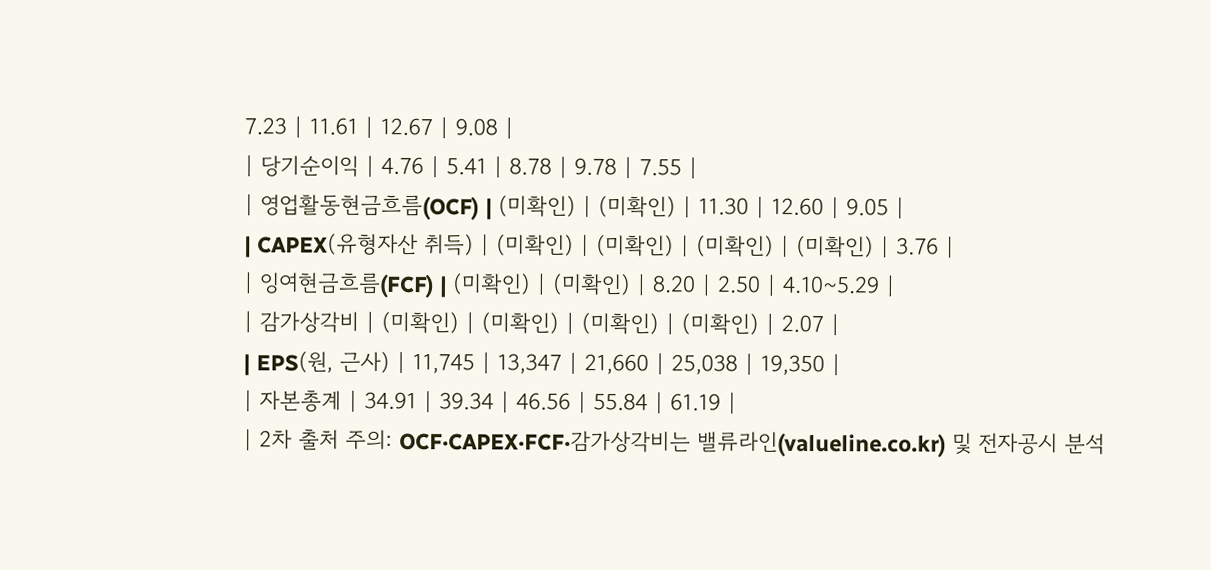7.23 | 11.61 | 12.67 | 9.08 |
| 당기순이익 | 4.76 | 5.41 | 8.78 | 9.78 | 7.55 |
| 영업활동현금흐름(OCF) | (미확인) | (미확인) | 11.30 | 12.60 | 9.05 |
| CAPEX(유형자산 취득) | (미확인) | (미확인) | (미확인) | (미확인) | 3.76 |
| 잉여현금흐름(FCF) | (미확인) | (미확인) | 8.20 | 2.50 | 4.10~5.29 |
| 감가상각비 | (미확인) | (미확인) | (미확인) | (미확인) | 2.07 |
| EPS(원, 근사) | 11,745 | 13,347 | 21,660 | 25,038 | 19,350 |
| 자본총계 | 34.91 | 39.34 | 46.56 | 55.84 | 61.19 |
| 2차 출처 주의: OCF·CAPEX·FCF·감가상각비는 밸류라인(valueline.co.kr) 및 전자공시 분석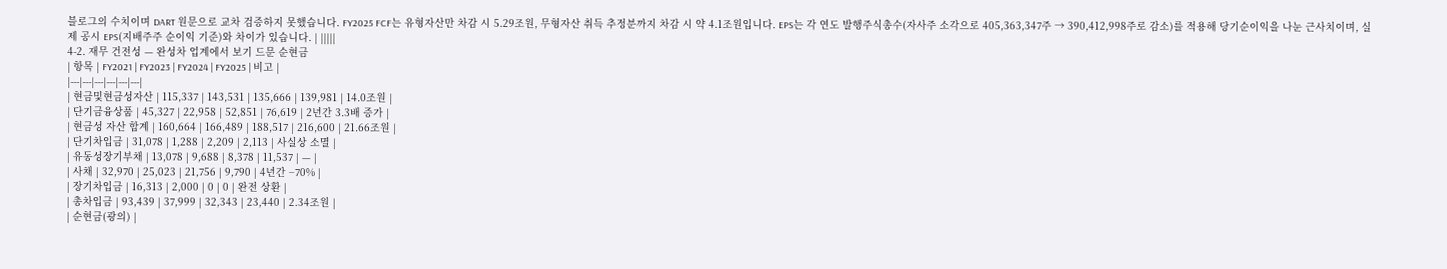블로그의 수치이며 DART 원문으로 교차 검증하지 못했습니다. FY2025 FCF는 유형자산만 차감 시 5.29조원, 무형자산 취득 추정분까지 차감 시 약 4.1조원입니다. EPS는 각 연도 발행주식총수(자사주 소각으로 405,363,347주 → 390,412,998주로 감소)를 적용해 당기순이익을 나눈 근사치이며, 실제 공시 EPS(지배주주 순이익 기준)와 차이가 있습니다. | |||||
4-2. 재무 건전성 — 완성차 업계에서 보기 드문 순현금
| 항목 | FY2021 | FY2023 | FY2024 | FY2025 | 비고 |
|---|---|---|---|---|---|
| 현금및현금성자산 | 115,337 | 143,531 | 135,666 | 139,981 | 14.0조원 |
| 단기금융상품 | 45,327 | 22,958 | 52,851 | 76,619 | 2년간 3.3배 증가 |
| 현금성 자산 합계 | 160,664 | 166,489 | 188,517 | 216,600 | 21.66조원 |
| 단기차입금 | 31,078 | 1,288 | 2,209 | 2,113 | 사실상 소멸 |
| 유동성장기부채 | 13,078 | 9,688 | 8,378 | 11,537 | — |
| 사채 | 32,970 | 25,023 | 21,756 | 9,790 | 4년간 −70% |
| 장기차입금 | 16,313 | 2,000 | 0 | 0 | 완전 상환 |
| 총차입금 | 93,439 | 37,999 | 32,343 | 23,440 | 2.34조원 |
| 순현금(광의) |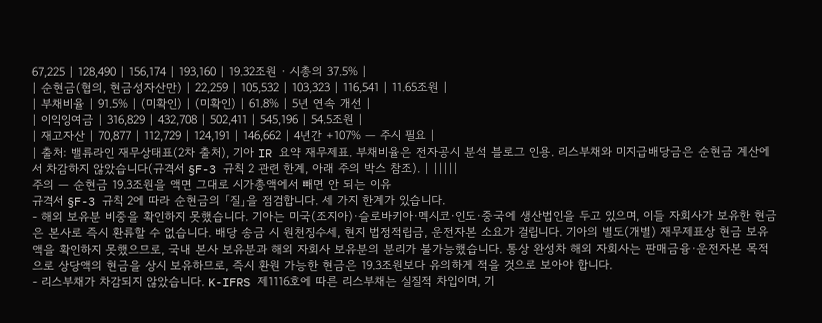67,225 | 128,490 | 156,174 | 193,160 | 19.32조원 · 시총의 37.5% |
| 순현금(협의, 현금성자산만) | 22,259 | 105,532 | 103,323 | 116,541 | 11.65조원 |
| 부채비율 | 91.5% | (미확인) | (미확인) | 61.8% | 5년 연속 개선 |
| 이익잉여금 | 316,829 | 432,708 | 502,411 | 545,196 | 54.5조원 |
| 재고자산 | 70,877 | 112,729 | 124,191 | 146,662 | 4년간 +107% — 주시 필요 |
| 출처: 밸류라인 재무상태표(2차 출처), 기아 IR 요약 재무제표. 부채비율은 전자공시 분석 블로그 인용. 리스부채와 미지급배당금은 순현금 계산에서 차감하지 않았습니다(규격서 §F-3 규칙 2 관련 한계, 아래 주의 박스 참조). | |||||
주의 — 순현금 19.3조원을 액면 그대로 시가총액에서 빼면 안 되는 이유
규격서 §F-3 규칙 2에 따라 순현금의 「질」을 점검합니다. 세 가지 한계가 있습니다.
- 해외 보유분 비중을 확인하지 못했습니다. 기아는 미국(조지아)·슬로바키아·멕시코·인도·중국에 생산법인을 두고 있으며, 이들 자회사가 보유한 현금은 본사로 즉시 환류할 수 없습니다. 배당 송금 시 원천징수세, 현지 법정적립금, 운전자본 소요가 걸립니다. 기아의 별도(개별) 재무제표상 현금 보유액을 확인하지 못했으므로, 국내 본사 보유분과 해외 자회사 보유분의 분리가 불가능했습니다. 통상 완성차 해외 자회사는 판매금융·운전자본 목적으로 상당액의 현금을 상시 보유하므로, 즉시 환원 가능한 현금은 19.3조원보다 유의하게 적을 것으로 보아야 합니다.
- 리스부채가 차감되지 않았습니다. K-IFRS 제1116호에 따른 리스부채는 실질적 차입이며, 기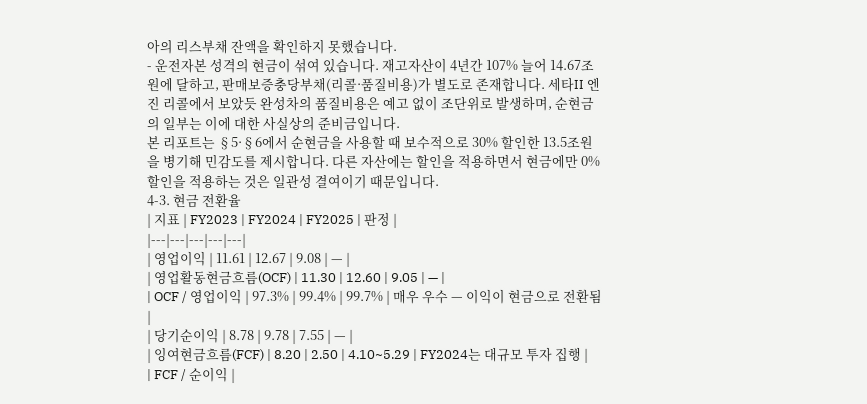아의 리스부채 잔액을 확인하지 못했습니다.
- 운전자본 성격의 현금이 섞여 있습니다. 재고자산이 4년간 107% 늘어 14.67조원에 달하고, 판매보증충당부채(리콜·품질비용)가 별도로 존재합니다. 세타II 엔진 리콜에서 보았듯 완성차의 품질비용은 예고 없이 조단위로 발생하며, 순현금의 일부는 이에 대한 사실상의 준비금입니다.
본 리포트는 §5·§6에서 순현금을 사용할 때 보수적으로 30% 할인한 13.5조원을 병기해 민감도를 제시합니다. 다른 자산에는 할인을 적용하면서 현금에만 0% 할인을 적용하는 것은 일관성 결여이기 때문입니다.
4-3. 현금 전환율
| 지표 | FY2023 | FY2024 | FY2025 | 판정 |
|---|---|---|---|---|
| 영업이익 | 11.61 | 12.67 | 9.08 | — |
| 영업활동현금흐름(OCF) | 11.30 | 12.60 | 9.05 | — |
| OCF / 영업이익 | 97.3% | 99.4% | 99.7% | 매우 우수 — 이익이 현금으로 전환됨 |
| 당기순이익 | 8.78 | 9.78 | 7.55 | — |
| 잉여현금흐름(FCF) | 8.20 | 2.50 | 4.10~5.29 | FY2024는 대규모 투자 집행 |
| FCF / 순이익 |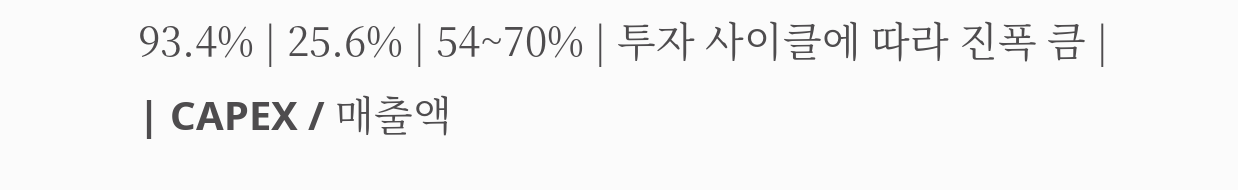93.4% | 25.6% | 54~70% | 투자 사이클에 따라 진폭 큼 |
| CAPEX / 매출액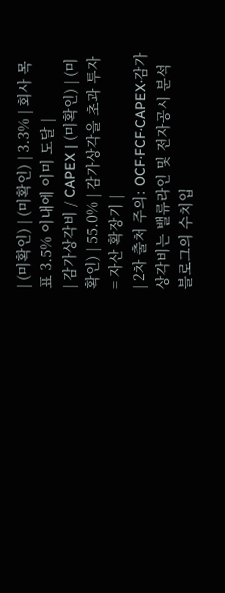| (미확인) | (미확인) | 3.3% | 회사 목표 3.5% 이내에 이미 도달 |
| 감가상각비 / CAPEX | (미확인) | (미확인) | 55.0% | 감가상각을 초과 투자 = 자산 확장기 |
| 2차 출처 주의: OCF·FCF·CAPEX·감가상각비는 밸류라인 및 전자공시 분석 블로그의 수치입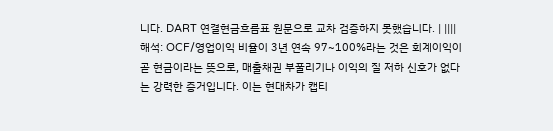니다. DART 연결현금흐름표 원문으로 교차 검증하지 못했습니다. | ||||
해석: OCF/영업이익 비율이 3년 연속 97~100%라는 것은 회계이익이 곧 현금이라는 뜻으로, 매출채권 부풀리기나 이익의 질 저하 신호가 없다는 강력한 증거입니다. 이는 현대차가 캡티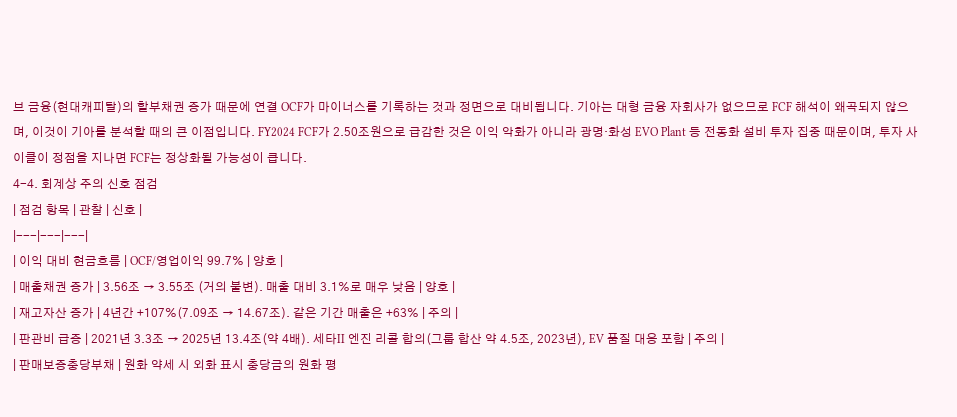브 금융(현대캐피탈)의 할부채권 증가 때문에 연결 OCF가 마이너스를 기록하는 것과 정면으로 대비됩니다. 기아는 대형 금융 자회사가 없으므로 FCF 해석이 왜곡되지 않으며, 이것이 기아를 분석할 때의 큰 이점입니다. FY2024 FCF가 2.50조원으로 급감한 것은 이익 악화가 아니라 광명·화성 EVO Plant 등 전동화 설비 투자 집중 때문이며, 투자 사이클이 정점을 지나면 FCF는 정상화될 가능성이 큽니다.
4-4. 회계상 주의 신호 점검
| 점검 항목 | 관찰 | 신호 |
|---|---|---|
| 이익 대비 현금흐름 | OCF/영업이익 99.7% | 양호 |
| 매출채권 증가 | 3.56조 → 3.55조 (거의 불변). 매출 대비 3.1%로 매우 낮음 | 양호 |
| 재고자산 증가 | 4년간 +107%(7.09조 → 14.67조). 같은 기간 매출은 +63% | 주의 |
| 판관비 급증 | 2021년 3.3조 → 2025년 13.4조(약 4배). 세타II 엔진 리콜 합의(그룹 합산 약 4.5조, 2023년), EV 품질 대응 포함 | 주의 |
| 판매보증충당부채 | 원화 약세 시 외화 표시 충당금의 원화 평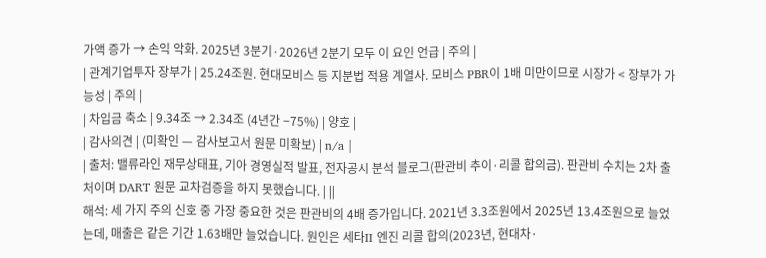가액 증가 → 손익 악화. 2025년 3분기·2026년 2분기 모두 이 요인 언급 | 주의 |
| 관계기업투자 장부가 | 25.24조원. 현대모비스 등 지분법 적용 계열사. 모비스 PBR이 1배 미만이므로 시장가 < 장부가 가능성 | 주의 |
| 차입금 축소 | 9.34조 → 2.34조 (4년간 −75%) | 양호 |
| 감사의견 | (미확인 — 감사보고서 원문 미확보) | n/a |
| 출처: 밸류라인 재무상태표, 기아 경영실적 발표, 전자공시 분석 블로그(판관비 추이·리콜 합의금). 판관비 수치는 2차 출처이며 DART 원문 교차검증을 하지 못했습니다. | ||
해석: 세 가지 주의 신호 중 가장 중요한 것은 판관비의 4배 증가입니다. 2021년 3.3조원에서 2025년 13.4조원으로 늘었는데, 매출은 같은 기간 1.63배만 늘었습니다. 원인은 세타II 엔진 리콜 합의(2023년, 현대차·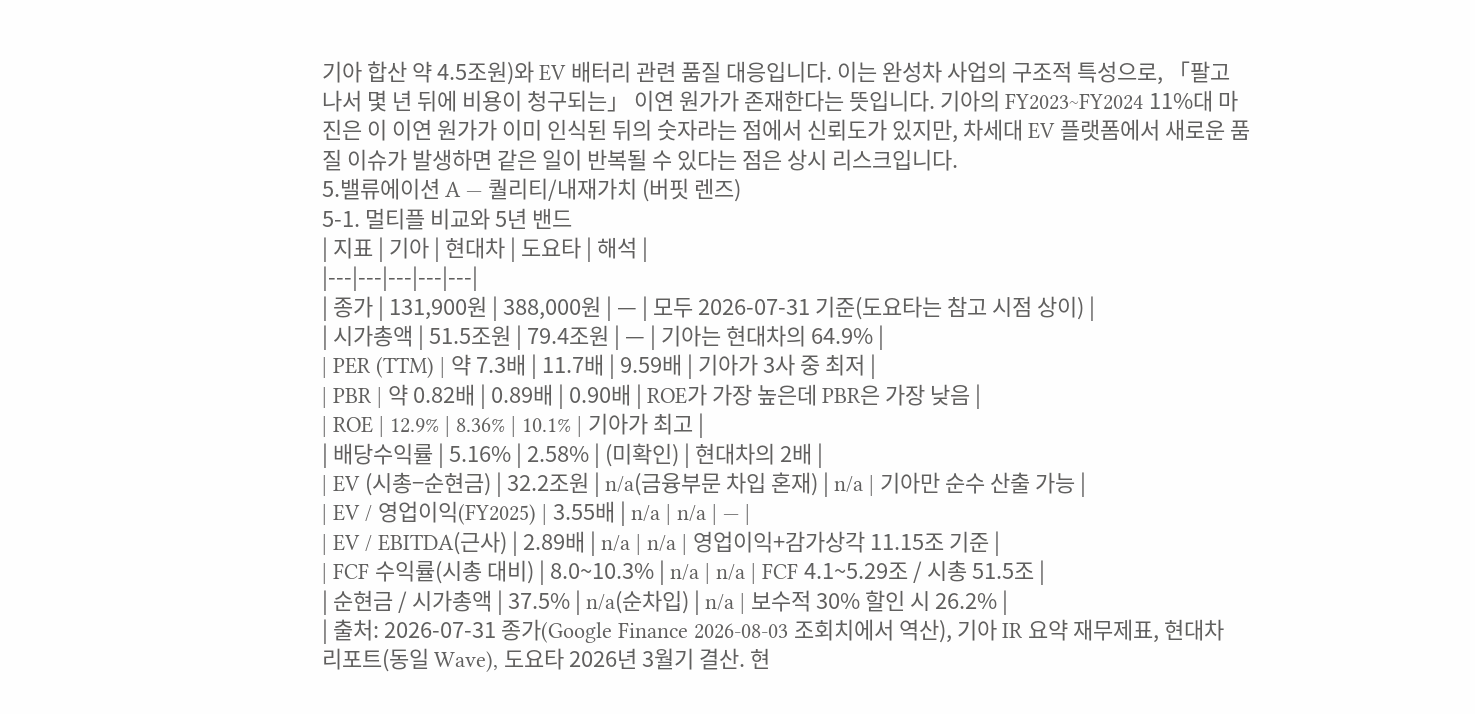기아 합산 약 4.5조원)와 EV 배터리 관련 품질 대응입니다. 이는 완성차 사업의 구조적 특성으로, 「팔고 나서 몇 년 뒤에 비용이 청구되는」 이연 원가가 존재한다는 뜻입니다. 기아의 FY2023~FY2024 11%대 마진은 이 이연 원가가 이미 인식된 뒤의 숫자라는 점에서 신뢰도가 있지만, 차세대 EV 플랫폼에서 새로운 품질 이슈가 발생하면 같은 일이 반복될 수 있다는 점은 상시 리스크입니다.
5.밸류에이션 A — 퀄리티/내재가치 (버핏 렌즈)
5-1. 멀티플 비교와 5년 밴드
| 지표 | 기아 | 현대차 | 도요타 | 해석 |
|---|---|---|---|---|
| 종가 | 131,900원 | 388,000원 | — | 모두 2026-07-31 기준(도요타는 참고 시점 상이) |
| 시가총액 | 51.5조원 | 79.4조원 | — | 기아는 현대차의 64.9% |
| PER (TTM) | 약 7.3배 | 11.7배 | 9.59배 | 기아가 3사 중 최저 |
| PBR | 약 0.82배 | 0.89배 | 0.90배 | ROE가 가장 높은데 PBR은 가장 낮음 |
| ROE | 12.9% | 8.36% | 10.1% | 기아가 최고 |
| 배당수익률 | 5.16% | 2.58% | (미확인) | 현대차의 2배 |
| EV (시총−순현금) | 32.2조원 | n/a(금융부문 차입 혼재) | n/a | 기아만 순수 산출 가능 |
| EV / 영업이익(FY2025) | 3.55배 | n/a | n/a | — |
| EV / EBITDA(근사) | 2.89배 | n/a | n/a | 영업이익+감가상각 11.15조 기준 |
| FCF 수익률(시총 대비) | 8.0~10.3% | n/a | n/a | FCF 4.1~5.29조 / 시총 51.5조 |
| 순현금 / 시가총액 | 37.5% | n/a(순차입) | n/a | 보수적 30% 할인 시 26.2% |
| 출처: 2026-07-31 종가(Google Finance 2026-08-03 조회치에서 역산), 기아 IR 요약 재무제표, 현대차 리포트(동일 Wave), 도요타 2026년 3월기 결산. 현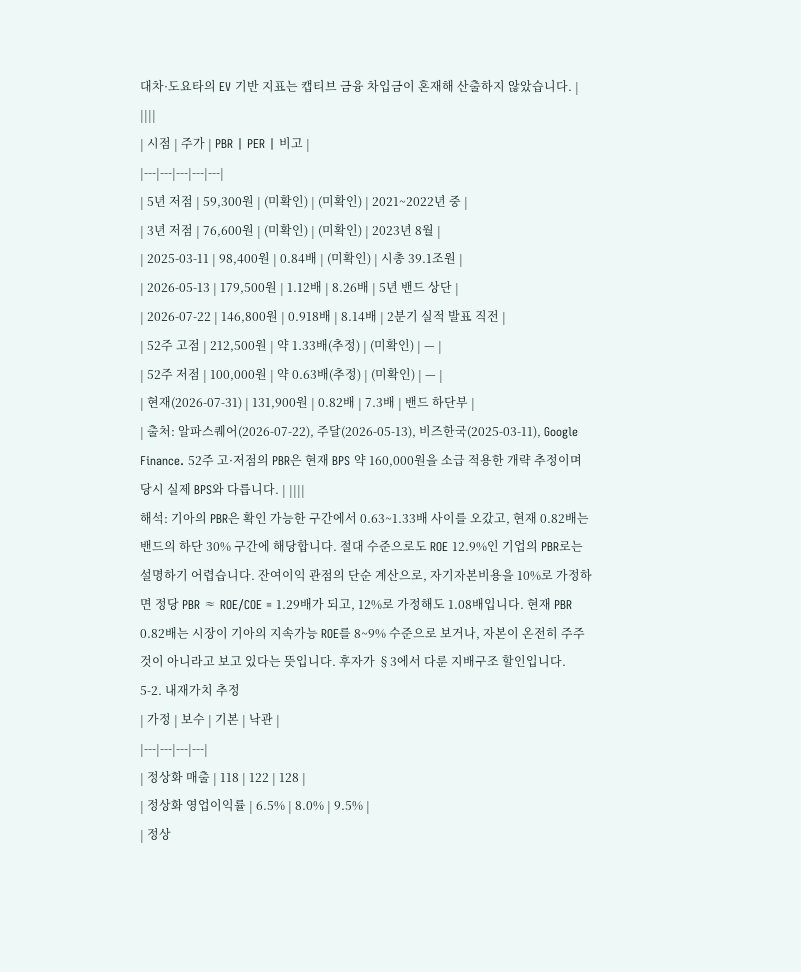대차·도요타의 EV 기반 지표는 캡티브 금융 차입금이 혼재해 산출하지 않았습니다. | ||||
| 시점 | 주가 | PBR | PER | 비고 |
|---|---|---|---|---|
| 5년 저점 | 59,300원 | (미확인) | (미확인) | 2021~2022년 중 |
| 3년 저점 | 76,600원 | (미확인) | (미확인) | 2023년 8월 |
| 2025-03-11 | 98,400원 | 0.84배 | (미확인) | 시총 39.1조원 |
| 2026-05-13 | 179,500원 | 1.12배 | 8.26배 | 5년 밴드 상단 |
| 2026-07-22 | 146,800원 | 0.918배 | 8.14배 | 2분기 실적 발표 직전 |
| 52주 고점 | 212,500원 | 약 1.33배(추정) | (미확인) | — |
| 52주 저점 | 100,000원 | 약 0.63배(추정) | (미확인) | — |
| 현재(2026-07-31) | 131,900원 | 0.82배 | 7.3배 | 밴드 하단부 |
| 출처: 알파스퀘어(2026-07-22), 주달(2026-05-13), 비즈한국(2025-03-11), Google Finance. 52주 고·저점의 PBR은 현재 BPS 약 160,000원을 소급 적용한 개략 추정이며 당시 실제 BPS와 다릅니다. | ||||
해석: 기아의 PBR은 확인 가능한 구간에서 0.63~1.33배 사이를 오갔고, 현재 0.82배는 밴드의 하단 30% 구간에 해당합니다. 절대 수준으로도 ROE 12.9%인 기업의 PBR로는 설명하기 어렵습니다. 잔여이익 관점의 단순 계산으로, 자기자본비용을 10%로 가정하면 정당 PBR ≈ ROE/COE = 1.29배가 되고, 12%로 가정해도 1.08배입니다. 현재 PBR 0.82배는 시장이 기아의 지속가능 ROE를 8~9% 수준으로 보거나, 자본이 온전히 주주 것이 아니라고 보고 있다는 뜻입니다. 후자가 §3에서 다룬 지배구조 할인입니다.
5-2. 내재가치 추정
| 가정 | 보수 | 기본 | 낙관 |
|---|---|---|---|
| 정상화 매출 | 118 | 122 | 128 |
| 정상화 영업이익률 | 6.5% | 8.0% | 9.5% |
| 정상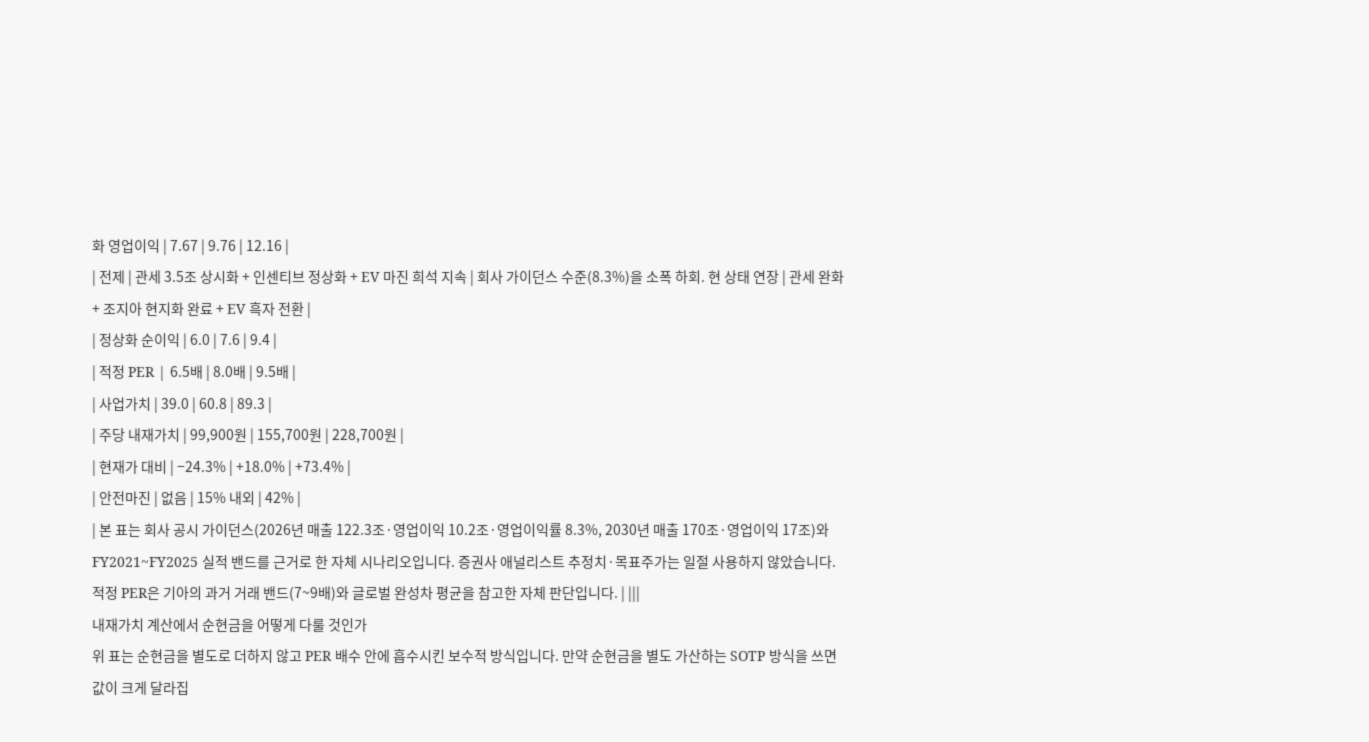화 영업이익 | 7.67 | 9.76 | 12.16 |
| 전제 | 관세 3.5조 상시화 + 인센티브 정상화 + EV 마진 희석 지속 | 회사 가이던스 수준(8.3%)을 소폭 하회. 현 상태 연장 | 관세 완화 + 조지아 현지화 완료 + EV 흑자 전환 |
| 정상화 순이익 | 6.0 | 7.6 | 9.4 |
| 적정 PER | 6.5배 | 8.0배 | 9.5배 |
| 사업가치 | 39.0 | 60.8 | 89.3 |
| 주당 내재가치 | 99,900원 | 155,700원 | 228,700원 |
| 현재가 대비 | −24.3% | +18.0% | +73.4% |
| 안전마진 | 없음 | 15% 내외 | 42% |
| 본 표는 회사 공시 가이던스(2026년 매출 122.3조·영업이익 10.2조·영업이익률 8.3%, 2030년 매출 170조·영업이익 17조)와 FY2021~FY2025 실적 밴드를 근거로 한 자체 시나리오입니다. 증권사 애널리스트 추정치·목표주가는 일절 사용하지 않았습니다. 적정 PER은 기아의 과거 거래 밴드(7~9배)와 글로벌 완성차 평균을 참고한 자체 판단입니다. | |||
내재가치 계산에서 순현금을 어떻게 다룰 것인가
위 표는 순현금을 별도로 더하지 않고 PER 배수 안에 흡수시킨 보수적 방식입니다. 만약 순현금을 별도 가산하는 SOTP 방식을 쓰면 값이 크게 달라집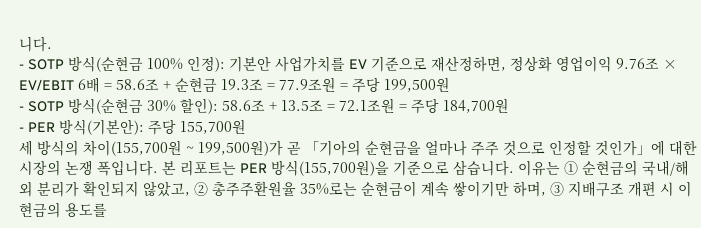니다.
- SOTP 방식(순현금 100% 인정): 기본안 사업가치를 EV 기준으로 재산정하면, 정상화 영업이익 9.76조 × EV/EBIT 6배 = 58.6조 + 순현금 19.3조 = 77.9조원 = 주당 199,500원
- SOTP 방식(순현금 30% 할인): 58.6조 + 13.5조 = 72.1조원 = 주당 184,700원
- PER 방식(기본안): 주당 155,700원
세 방식의 차이(155,700원 ~ 199,500원)가 곧 「기아의 순현금을 얼마나 주주 것으로 인정할 것인가」에 대한 시장의 논쟁 폭입니다. 본 리포트는 PER 방식(155,700원)을 기준으로 삼습니다. 이유는 ① 순현금의 국내/해외 분리가 확인되지 않았고, ② 총주주환원율 35%로는 순현금이 계속 쌓이기만 하며, ③ 지배구조 개편 시 이 현금의 용도를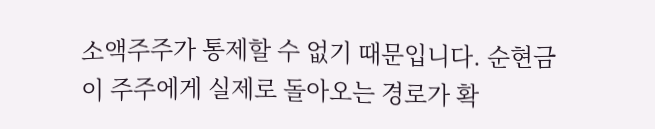소액주주가 통제할 수 없기 때문입니다. 순현금이 주주에게 실제로 돌아오는 경로가 확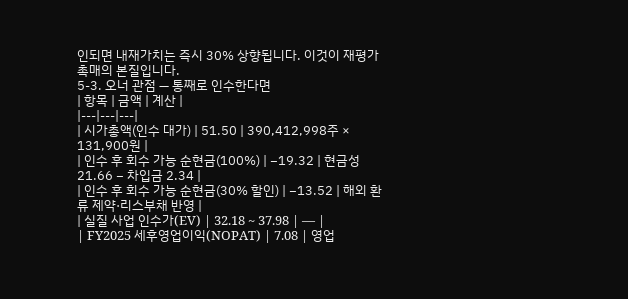인되면 내재가치는 즉시 30% 상향됩니다. 이것이 재평가 촉매의 본질입니다.
5-3. 오너 관점 — 통째로 인수한다면
| 항목 | 금액 | 계산 |
|---|---|---|
| 시가총액(인수 대가) | 51.50 | 390,412,998주 × 131,900원 |
| 인수 후 회수 가능 순현금(100%) | −19.32 | 현금성 21.66 − 차입금 2.34 |
| 인수 후 회수 가능 순현금(30% 할인) | −13.52 | 해외 환류 제약·리스부채 반영 |
| 실질 사업 인수가(EV) | 32.18 ~ 37.98 | — |
| FY2025 세후영업이익(NOPAT) | 7.08 | 영업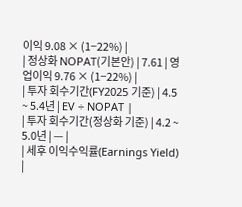이익 9.08 × (1−22%) |
| 정상화 NOPAT(기본안) | 7.61 | 영업이익 9.76 × (1−22%) |
| 투자 회수기간(FY2025 기준) | 4.5 ~ 5.4년 | EV ÷ NOPAT |
| 투자 회수기간(정상화 기준) | 4.2 ~ 5.0년 | — |
| 세후 이익수익률(Earnings Yield) |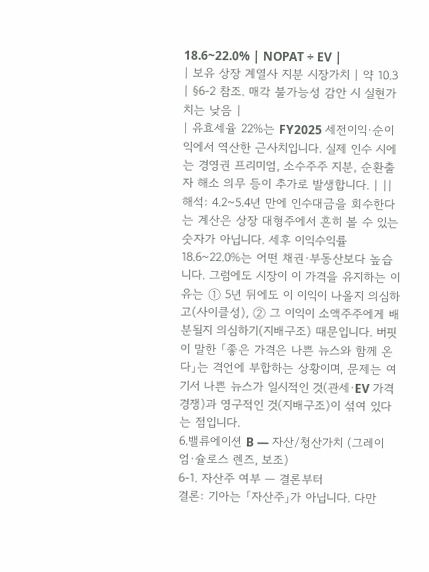18.6~22.0% | NOPAT ÷ EV |
| 보유 상장 계열사 지분 시장가치 | 약 10.3 | §6-2 참조. 매각 불가능성 감안 시 실현가치는 낮음 |
| 유효세율 22%는 FY2025 세전이익·순이익에서 역산한 근사치입니다. 실제 인수 시에는 경영권 프리미엄, 소수주주 지분, 순환출자 해소 의무 등이 추가로 발생합니다. | ||
해석: 4.2~5.4년 만에 인수대금을 회수한다는 계산은 상장 대형주에서 흔히 볼 수 있는 숫자가 아닙니다. 세후 이익수익률 18.6~22.0%는 어떤 채권·부동산보다 높습니다. 그럼에도 시장이 이 가격을 유지하는 이유는 ① 5년 뒤에도 이 이익이 나올지 의심하고(사이클성), ② 그 이익이 소액주주에게 배분될지 의심하기(지배구조) 때문입니다. 버핏이 말한 「좋은 가격은 나쁜 뉴스와 함께 온다」는 격언에 부합하는 상황이며, 문제는 여기서 나쁜 뉴스가 일시적인 것(관세·EV 가격경쟁)과 영구적인 것(지배구조)이 섞여 있다는 점입니다.
6.밸류에이션 B — 자산/청산가치 (그레이엄·슐로스 렌즈, 보조)
6-1. 자산주 여부 — 결론부터
결론: 기아는 「자산주」가 아닙니다. 다만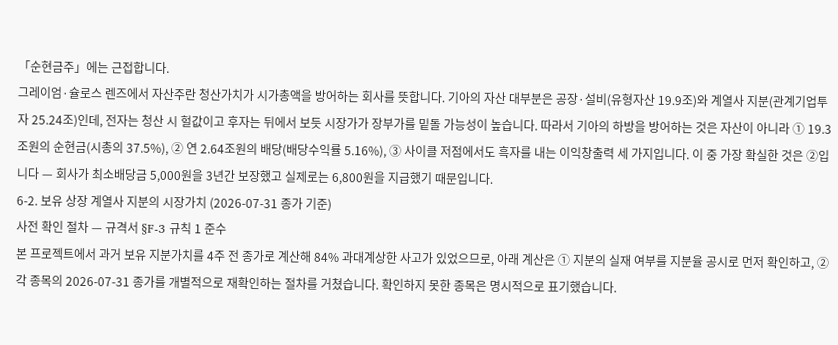「순현금주」에는 근접합니다.
그레이엄·슐로스 렌즈에서 자산주란 청산가치가 시가총액을 방어하는 회사를 뜻합니다. 기아의 자산 대부분은 공장·설비(유형자산 19.9조)와 계열사 지분(관계기업투자 25.24조)인데, 전자는 청산 시 헐값이고 후자는 뒤에서 보듯 시장가가 장부가를 밑돌 가능성이 높습니다. 따라서 기아의 하방을 방어하는 것은 자산이 아니라 ① 19.3조원의 순현금(시총의 37.5%), ② 연 2.64조원의 배당(배당수익률 5.16%), ③ 사이클 저점에서도 흑자를 내는 이익창출력 세 가지입니다. 이 중 가장 확실한 것은 ②입니다 — 회사가 최소배당금 5,000원을 3년간 보장했고 실제로는 6,800원을 지급했기 때문입니다.
6-2. 보유 상장 계열사 지분의 시장가치 (2026-07-31 종가 기준)
사전 확인 절차 — 규격서 §F-3 규칙 1 준수
본 프로젝트에서 과거 보유 지분가치를 4주 전 종가로 계산해 84% 과대계상한 사고가 있었으므로, 아래 계산은 ① 지분의 실재 여부를 지분율 공시로 먼저 확인하고, ② 각 종목의 2026-07-31 종가를 개별적으로 재확인하는 절차를 거쳤습니다. 확인하지 못한 종목은 명시적으로 표기했습니다.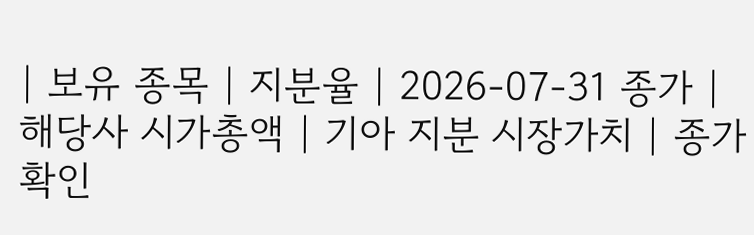| 보유 종목 | 지분율 | 2026-07-31 종가 | 해당사 시가총액 | 기아 지분 시장가치 | 종가 확인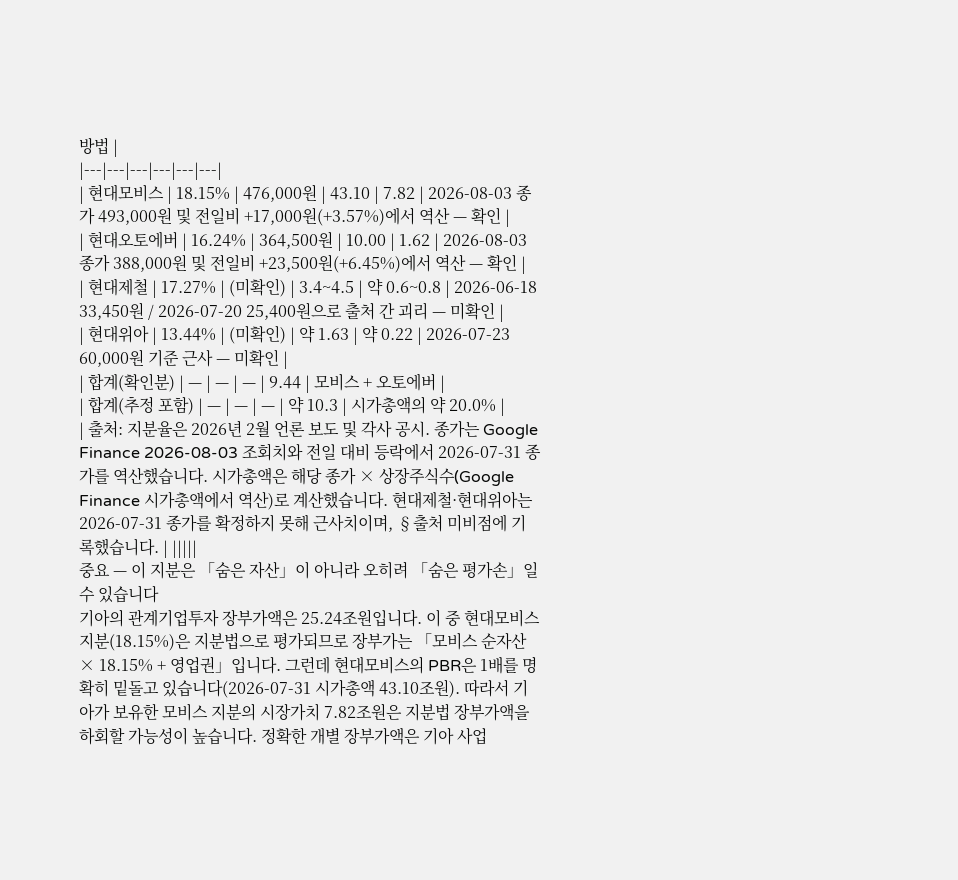방법 |
|---|---|---|---|---|---|
| 현대모비스 | 18.15% | 476,000원 | 43.10 | 7.82 | 2026-08-03 종가 493,000원 및 전일비 +17,000원(+3.57%)에서 역산 — 확인 |
| 현대오토에버 | 16.24% | 364,500원 | 10.00 | 1.62 | 2026-08-03 종가 388,000원 및 전일비 +23,500원(+6.45%)에서 역산 — 확인 |
| 현대제철 | 17.27% | (미확인) | 3.4~4.5 | 약 0.6~0.8 | 2026-06-18 33,450원 / 2026-07-20 25,400원으로 출처 간 괴리 — 미확인 |
| 현대위아 | 13.44% | (미확인) | 약 1.63 | 약 0.22 | 2026-07-23 60,000원 기준 근사 — 미확인 |
| 합계(확인분) | — | — | — | 9.44 | 모비스 + 오토에버 |
| 합계(추정 포함) | — | — | — | 약 10.3 | 시가총액의 약 20.0% |
| 출처: 지분율은 2026년 2월 언론 보도 및 각사 공시. 종가는 Google Finance 2026-08-03 조회치와 전일 대비 등락에서 2026-07-31 종가를 역산했습니다. 시가총액은 해당 종가 × 상장주식수(Google Finance 시가총액에서 역산)로 계산했습니다. 현대제철·현대위아는 2026-07-31 종가를 확정하지 못해 근사치이며, §출처 미비점에 기록했습니다. | |||||
중요 — 이 지분은 「숨은 자산」이 아니라 오히려 「숨은 평가손」일 수 있습니다
기아의 관계기업투자 장부가액은 25.24조원입니다. 이 중 현대모비스 지분(18.15%)은 지분법으로 평가되므로 장부가는 「모비스 순자산 × 18.15% + 영업권」입니다. 그런데 현대모비스의 PBR은 1배를 명확히 밑돌고 있습니다(2026-07-31 시가총액 43.10조원). 따라서 기아가 보유한 모비스 지분의 시장가치 7.82조원은 지분법 장부가액을 하회할 가능성이 높습니다. 정확한 개별 장부가액은 기아 사업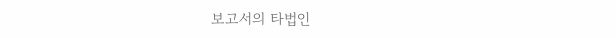보고서의 타법인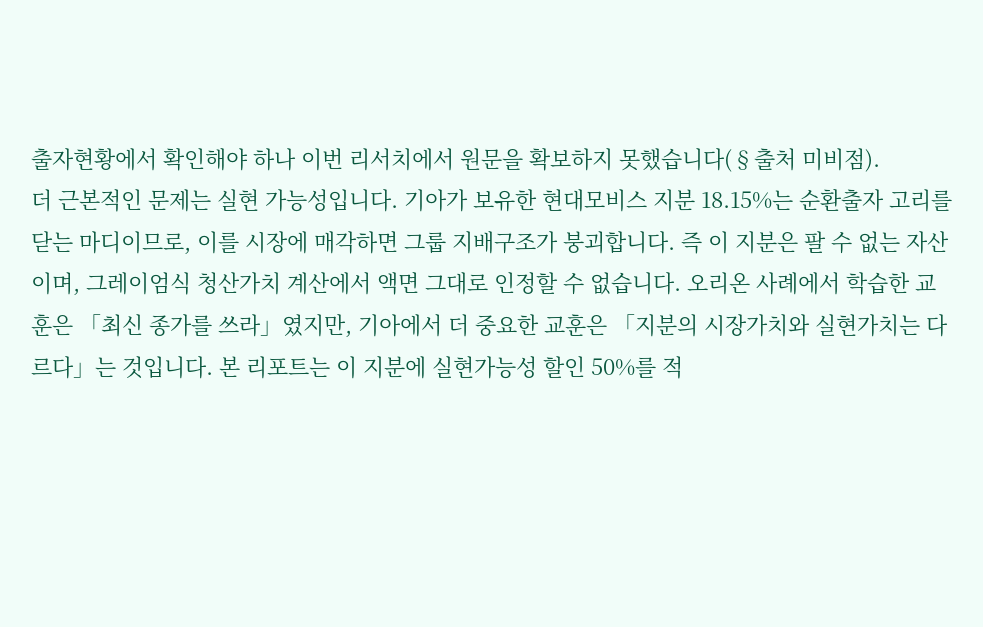출자현황에서 확인해야 하나 이번 리서치에서 원문을 확보하지 못했습니다(§출처 미비점).
더 근본적인 문제는 실현 가능성입니다. 기아가 보유한 현대모비스 지분 18.15%는 순환출자 고리를 닫는 마디이므로, 이를 시장에 매각하면 그룹 지배구조가 붕괴합니다. 즉 이 지분은 팔 수 없는 자산이며, 그레이엄식 청산가치 계산에서 액면 그대로 인정할 수 없습니다. 오리온 사례에서 학습한 교훈은 「최신 종가를 쓰라」였지만, 기아에서 더 중요한 교훈은 「지분의 시장가치와 실현가치는 다르다」는 것입니다. 본 리포트는 이 지분에 실현가능성 할인 50%를 적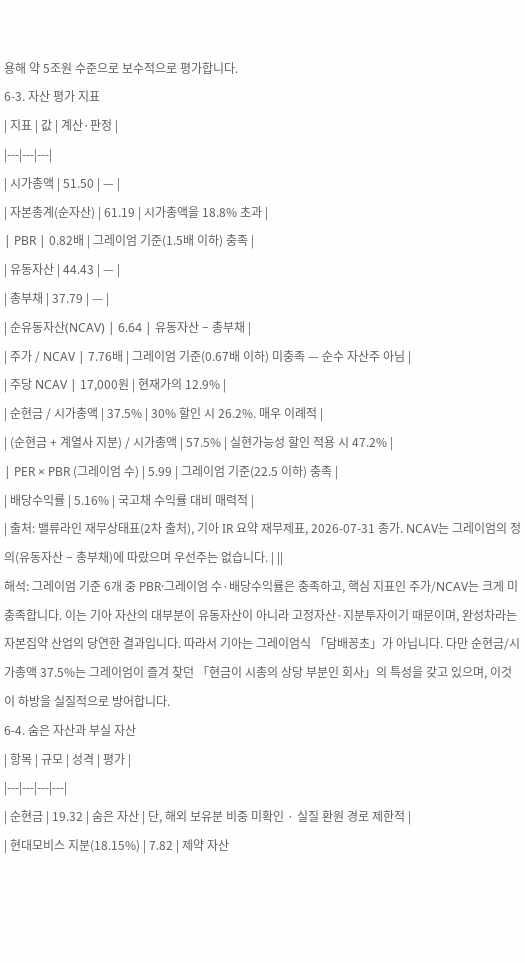용해 약 5조원 수준으로 보수적으로 평가합니다.
6-3. 자산 평가 지표
| 지표 | 값 | 계산·판정 |
|---|---|---|
| 시가총액 | 51.50 | — |
| 자본총계(순자산) | 61.19 | 시가총액을 18.8% 초과 |
| PBR | 0.82배 | 그레이엄 기준(1.5배 이하) 충족 |
| 유동자산 | 44.43 | — |
| 총부채 | 37.79 | — |
| 순유동자산(NCAV) | 6.64 | 유동자산 − 총부채 |
| 주가 / NCAV | 7.76배 | 그레이엄 기준(0.67배 이하) 미충족 — 순수 자산주 아님 |
| 주당 NCAV | 17,000원 | 현재가의 12.9% |
| 순현금 / 시가총액 | 37.5% | 30% 할인 시 26.2%. 매우 이례적 |
| (순현금 + 계열사 지분) / 시가총액 | 57.5% | 실현가능성 할인 적용 시 47.2% |
| PER × PBR (그레이엄 수) | 5.99 | 그레이엄 기준(22.5 이하) 충족 |
| 배당수익률 | 5.16% | 국고채 수익률 대비 매력적 |
| 출처: 밸류라인 재무상태표(2차 출처), 기아 IR 요약 재무제표, 2026-07-31 종가. NCAV는 그레이엄의 정의(유동자산 − 총부채)에 따랐으며 우선주는 없습니다. | ||
해석: 그레이엄 기준 6개 중 PBR·그레이엄 수·배당수익률은 충족하고, 핵심 지표인 주가/NCAV는 크게 미충족합니다. 이는 기아 자산의 대부분이 유동자산이 아니라 고정자산·지분투자이기 때문이며, 완성차라는 자본집약 산업의 당연한 결과입니다. 따라서 기아는 그레이엄식 「담배꽁초」가 아닙니다. 다만 순현금/시가총액 37.5%는 그레이엄이 즐겨 찾던 「현금이 시총의 상당 부분인 회사」의 특성을 갖고 있으며, 이것이 하방을 실질적으로 방어합니다.
6-4. 숨은 자산과 부실 자산
| 항목 | 규모 | 성격 | 평가 |
|---|---|---|---|
| 순현금 | 19.32 | 숨은 자산 | 단, 해외 보유분 비중 미확인 · 실질 환원 경로 제한적 |
| 현대모비스 지분(18.15%) | 7.82 | 제약 자산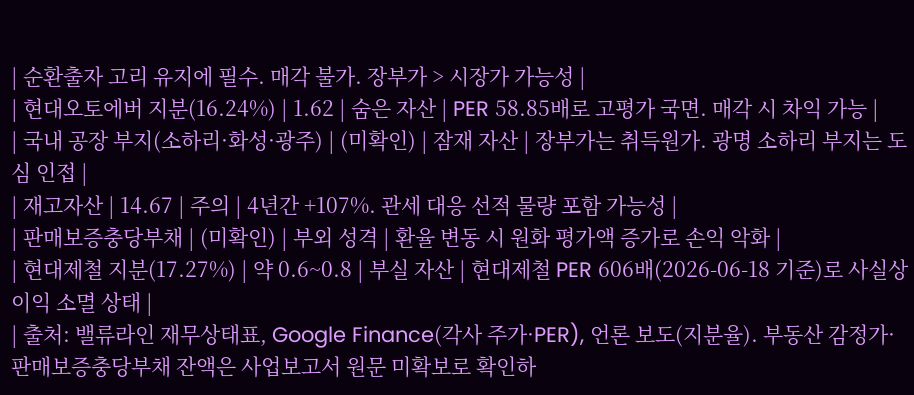| 순환출자 고리 유지에 필수. 매각 불가. 장부가 > 시장가 가능성 |
| 현대오토에버 지분(16.24%) | 1.62 | 숨은 자산 | PER 58.85배로 고평가 국면. 매각 시 차익 가능 |
| 국내 공장 부지(소하리·화성·광주) | (미확인) | 잠재 자산 | 장부가는 취득원가. 광명 소하리 부지는 도심 인접 |
| 재고자산 | 14.67 | 주의 | 4년간 +107%. 관세 대응 선적 물량 포함 가능성 |
| 판매보증충당부채 | (미확인) | 부외 성격 | 환율 변동 시 원화 평가액 증가로 손익 악화 |
| 현대제철 지분(17.27%) | 약 0.6~0.8 | 부실 자산 | 현대제철 PER 606배(2026-06-18 기준)로 사실상 이익 소멸 상태 |
| 출처: 밸류라인 재무상태표, Google Finance(각사 주가·PER), 언론 보도(지분율). 부동산 감정가·판매보증충당부채 잔액은 사업보고서 원문 미확보로 확인하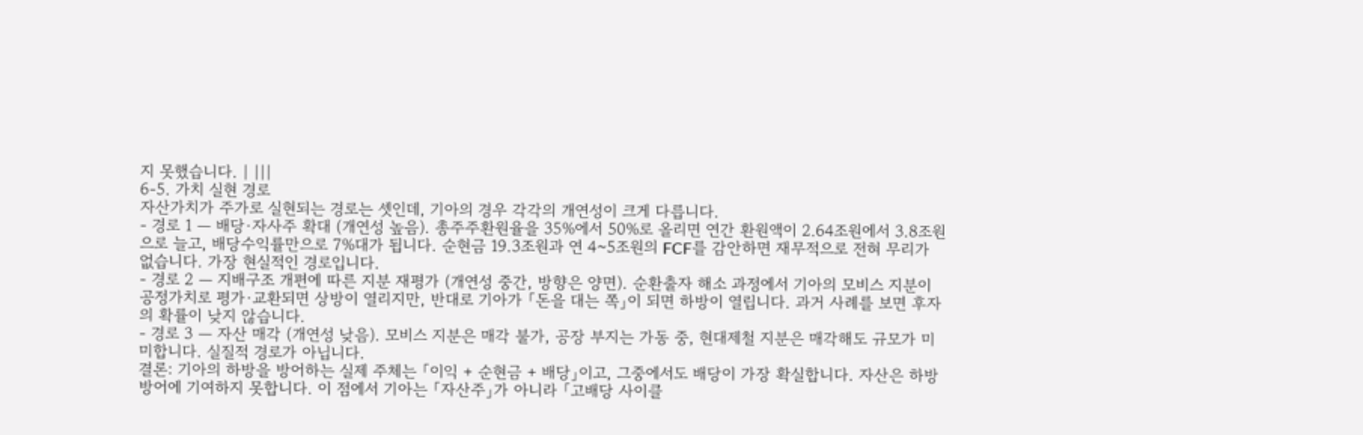지 못했습니다. | |||
6-5. 가치 실현 경로
자산가치가 주가로 실현되는 경로는 셋인데, 기아의 경우 각각의 개연성이 크게 다릅니다.
- 경로 1 — 배당·자사주 확대 (개연성 높음). 총주주환원율을 35%에서 50%로 올리면 연간 환원액이 2.64조원에서 3.8조원으로 늘고, 배당수익률만으로 7%대가 됩니다. 순현금 19.3조원과 연 4~5조원의 FCF를 감안하면 재무적으로 전혀 무리가 없습니다. 가장 현실적인 경로입니다.
- 경로 2 — 지배구조 개편에 따른 지분 재평가 (개연성 중간, 방향은 양면). 순환출자 해소 과정에서 기아의 모비스 지분이 공정가치로 평가·교환되면 상방이 열리지만, 반대로 기아가 「돈을 대는 쪽」이 되면 하방이 열립니다. 과거 사례를 보면 후자의 확률이 낮지 않습니다.
- 경로 3 — 자산 매각 (개연성 낮음). 모비스 지분은 매각 불가, 공장 부지는 가동 중, 현대제철 지분은 매각해도 규모가 미미합니다. 실질적 경로가 아닙니다.
결론: 기아의 하방을 방어하는 실제 주체는 「이익 + 순현금 + 배당」이고, 그중에서도 배당이 가장 확실합니다. 자산은 하방 방어에 기여하지 못합니다. 이 점에서 기아는 「자산주」가 아니라 「고배당 사이클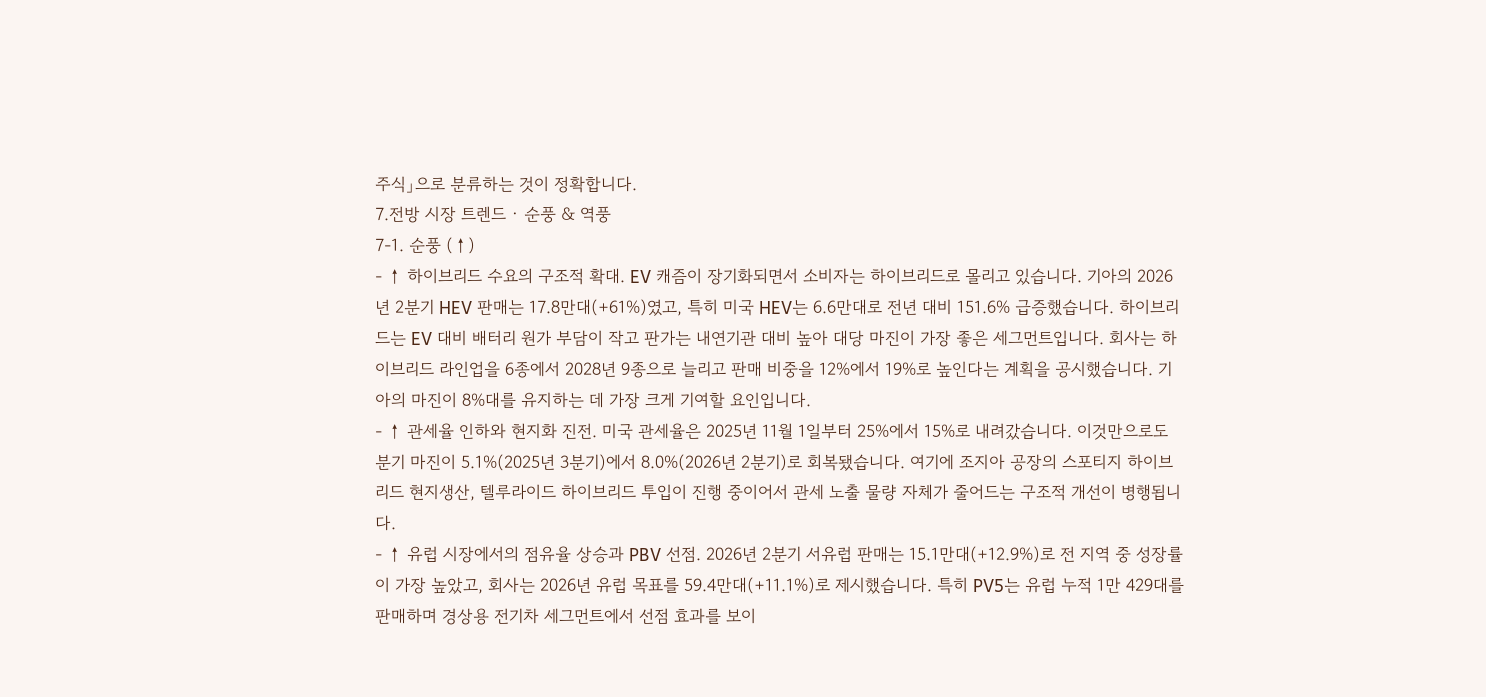주식」으로 분류하는 것이 정확합니다.
7.전방 시장 트렌드 · 순풍 & 역풍
7-1. 순풍 (↑)
- ↑ 하이브리드 수요의 구조적 확대. EV 캐즘이 장기화되면서 소비자는 하이브리드로 몰리고 있습니다. 기아의 2026년 2분기 HEV 판매는 17.8만대(+61%)였고, 특히 미국 HEV는 6.6만대로 전년 대비 151.6% 급증했습니다. 하이브리드는 EV 대비 배터리 원가 부담이 작고 판가는 내연기관 대비 높아 대당 마진이 가장 좋은 세그먼트입니다. 회사는 하이브리드 라인업을 6종에서 2028년 9종으로 늘리고 판매 비중을 12%에서 19%로 높인다는 계획을 공시했습니다. 기아의 마진이 8%대를 유지하는 데 가장 크게 기여할 요인입니다.
- ↑ 관세율 인하와 현지화 진전. 미국 관세율은 2025년 11월 1일부터 25%에서 15%로 내려갔습니다. 이것만으로도 분기 마진이 5.1%(2025년 3분기)에서 8.0%(2026년 2분기)로 회복됐습니다. 여기에 조지아 공장의 스포티지 하이브리드 현지생산, 텔루라이드 하이브리드 투입이 진행 중이어서 관세 노출 물량 자체가 줄어드는 구조적 개선이 병행됩니다.
- ↑ 유럽 시장에서의 점유율 상승과 PBV 선점. 2026년 2분기 서유럽 판매는 15.1만대(+12.9%)로 전 지역 중 성장률이 가장 높았고, 회사는 2026년 유럽 목표를 59.4만대(+11.1%)로 제시했습니다. 특히 PV5는 유럽 누적 1만 429대를 판매하며 경상용 전기차 세그먼트에서 선점 효과를 보이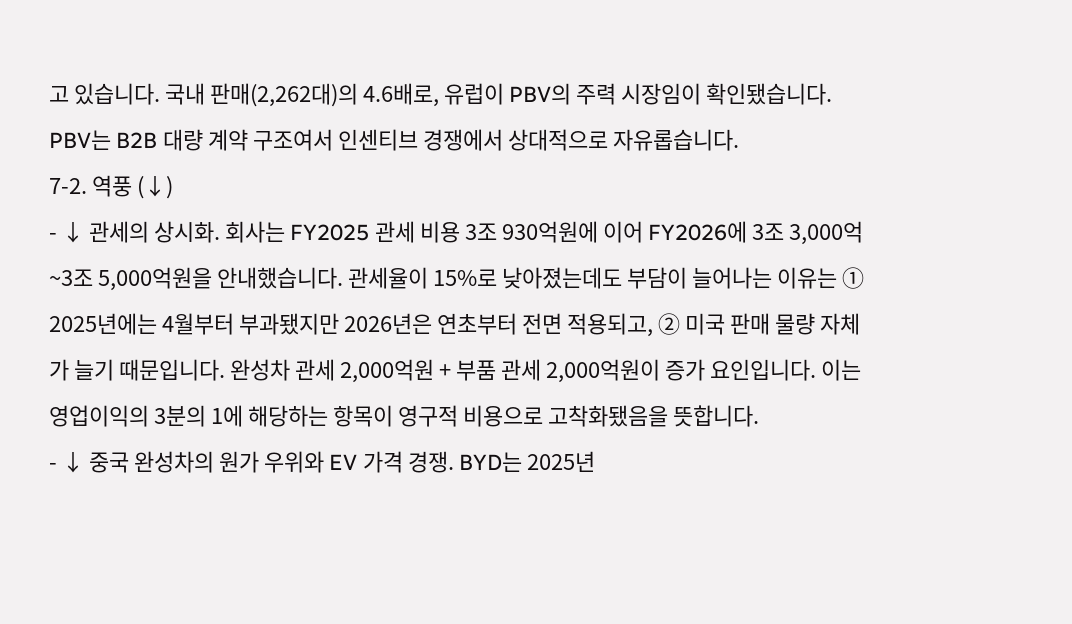고 있습니다. 국내 판매(2,262대)의 4.6배로, 유럽이 PBV의 주력 시장임이 확인됐습니다. PBV는 B2B 대량 계약 구조여서 인센티브 경쟁에서 상대적으로 자유롭습니다.
7-2. 역풍 (↓)
- ↓ 관세의 상시화. 회사는 FY2025 관세 비용 3조 930억원에 이어 FY2026에 3조 3,000억~3조 5,000억원을 안내했습니다. 관세율이 15%로 낮아졌는데도 부담이 늘어나는 이유는 ① 2025년에는 4월부터 부과됐지만 2026년은 연초부터 전면 적용되고, ② 미국 판매 물량 자체가 늘기 때문입니다. 완성차 관세 2,000억원 + 부품 관세 2,000억원이 증가 요인입니다. 이는 영업이익의 3분의 1에 해당하는 항목이 영구적 비용으로 고착화됐음을 뜻합니다.
- ↓ 중국 완성차의 원가 우위와 EV 가격 경쟁. BYD는 2025년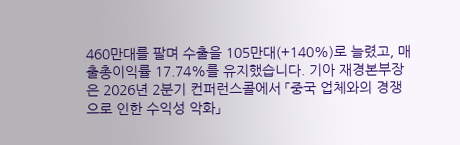460만대를 팔며 수출을 105만대(+140%)로 늘렸고, 매출총이익률 17.74%를 유지했습니다. 기아 재경본부장은 2026년 2분기 컨퍼런스콜에서 「중국 업체와의 경쟁으로 인한 수익성 악화」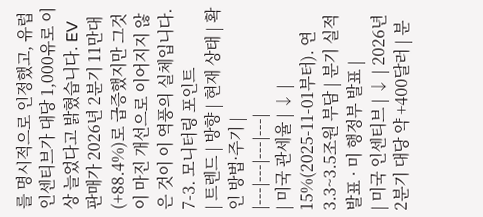를 명시적으로 인정했고, 유럽 인센티브가 대당 1,000유로 이상 늘었다고 밝혔습니다. EV 판매가 2026년 2분기 11만대(+88.4%)로 급증했지만 그것이 마진 개선으로 이어지지 않은 것이 이 역풍의 실체입니다.
7-3. 모니터링 포인트
| 트렌드 | 방향 | 현재 상태 | 확인 방법·주기 |
|---|---|---|---|
| 미국 관세율 | ↓ | 15%(2025-11-01부터). 연 3.3~3.5조원 부담 | 분기 실적발표 · 미 행정부 발표 |
| 미국 인센티브 | ↓ | 2026년 2분기 대당 약 +400달러 | 분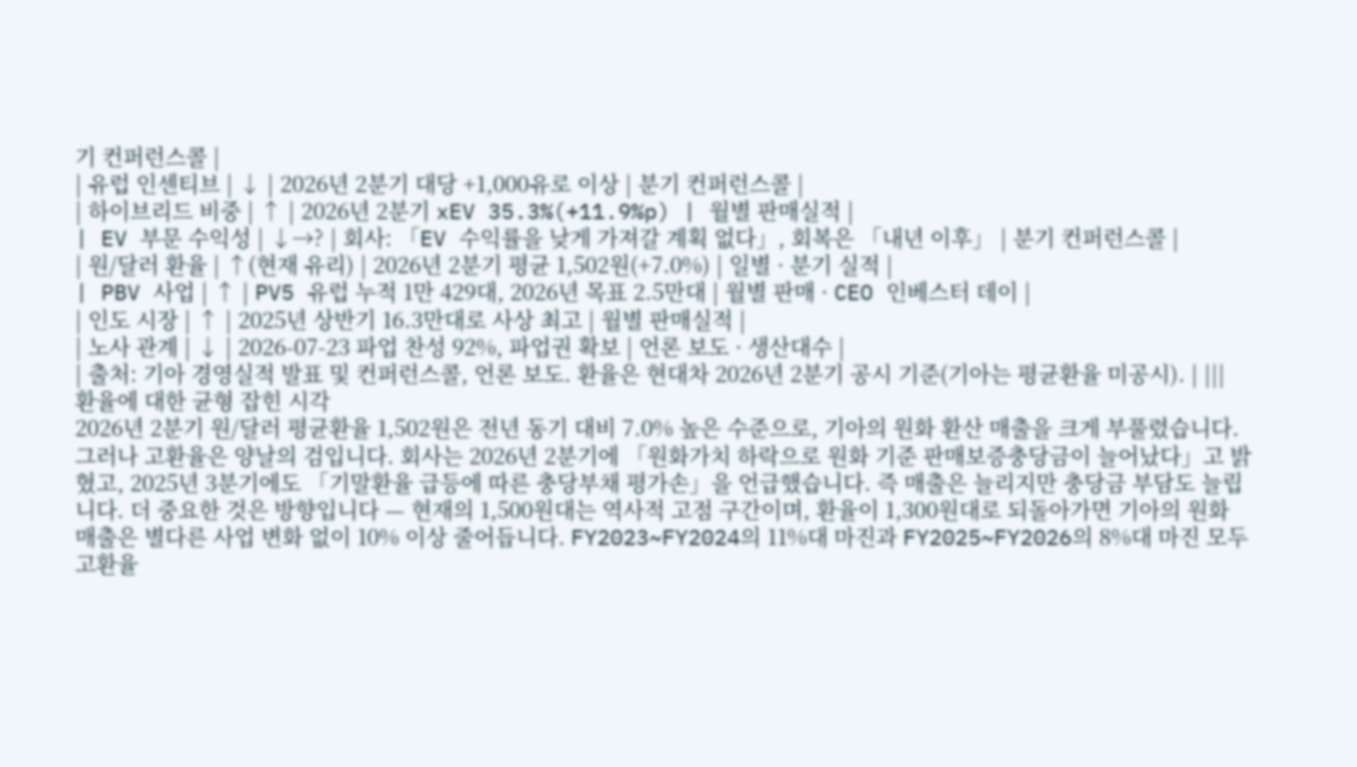기 컨퍼런스콜 |
| 유럽 인센티브 | ↓ | 2026년 2분기 대당 +1,000유로 이상 | 분기 컨퍼런스콜 |
| 하이브리드 비중 | ↑ | 2026년 2분기 xEV 35.3%(+11.9%p) | 월별 판매실적 |
| EV 부문 수익성 | ↓→? | 회사: 「EV 수익률을 낮게 가져갈 계획 없다」, 회복은 「내년 이후」 | 분기 컨퍼런스콜 |
| 원/달러 환율 | ↑(현재 유리) | 2026년 2분기 평균 1,502원(+7.0%) | 일별 · 분기 실적 |
| PBV 사업 | ↑ | PV5 유럽 누적 1만 429대, 2026년 목표 2.5만대 | 월별 판매 · CEO 인베스터 데이 |
| 인도 시장 | ↑ | 2025년 상반기 16.3만대로 사상 최고 | 월별 판매실적 |
| 노사 관계 | ↓ | 2026-07-23 파업 찬성 92%, 파업권 확보 | 언론 보도 · 생산대수 |
| 출처: 기아 경영실적 발표 및 컨퍼런스콜, 언론 보도. 환율은 현대차 2026년 2분기 공시 기준(기아는 평균환율 미공시). | |||
환율에 대한 균형 잡힌 시각
2026년 2분기 원/달러 평균환율 1,502원은 전년 동기 대비 7.0% 높은 수준으로, 기아의 원화 환산 매출을 크게 부풀렸습니다. 그러나 고환율은 양날의 검입니다. 회사는 2026년 2분기에 「원화가치 하락으로 원화 기준 판매보증충당금이 늘어났다」고 밝혔고, 2025년 3분기에도 「기말환율 급등에 따른 충당부채 평가손」을 언급했습니다. 즉 매출은 늘리지만 충당금 부담도 늘립니다. 더 중요한 것은 방향입니다 — 현재의 1,500원대는 역사적 고점 구간이며, 환율이 1,300원대로 되돌아가면 기아의 원화 매출은 별다른 사업 변화 없이 10% 이상 줄어듭니다. FY2023~FY2024의 11%대 마진과 FY2025~FY2026의 8%대 마진 모두 고환율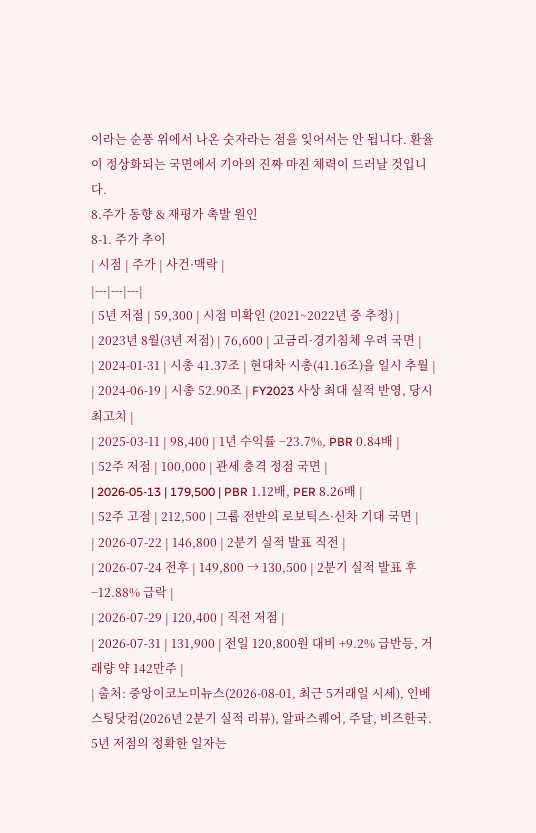이라는 순풍 위에서 나온 숫자라는 점을 잊어서는 안 됩니다. 환율이 정상화되는 국면에서 기아의 진짜 마진 체력이 드러날 것입니다.
8.주가 동향 & 재평가 촉발 원인
8-1. 주가 추이
| 시점 | 주가 | 사건·맥락 |
|---|---|---|
| 5년 저점 | 59,300 | 시점 미확인 (2021~2022년 중 추정) |
| 2023년 8월(3년 저점) | 76,600 | 고금리·경기침체 우려 국면 |
| 2024-01-31 | 시총 41.37조 | 현대차 시총(41.16조)을 일시 추월 |
| 2024-06-19 | 시총 52.90조 | FY2023 사상 최대 실적 반영, 당시 최고치 |
| 2025-03-11 | 98,400 | 1년 수익률 −23.7%, PBR 0.84배 |
| 52주 저점 | 100,000 | 관세 충격 정점 국면 |
| 2026-05-13 | 179,500 | PBR 1.12배, PER 8.26배 |
| 52주 고점 | 212,500 | 그룹 전반의 로보틱스·신차 기대 국면 |
| 2026-07-22 | 146,800 | 2분기 실적 발표 직전 |
| 2026-07-24 전후 | 149,800 → 130,500 | 2분기 실적 발표 후 −12.88% 급락 |
| 2026-07-29 | 120,400 | 직전 저점 |
| 2026-07-31 | 131,900 | 전일 120,800원 대비 +9.2% 급반등, 거래량 약 142만주 |
| 출처: 중앙이코노미뉴스(2026-08-01, 최근 5거래일 시세), 인베스팅닷컴(2026년 2분기 실적 리뷰), 알파스퀘어, 주달, 비즈한국. 5년 저점의 정확한 일자는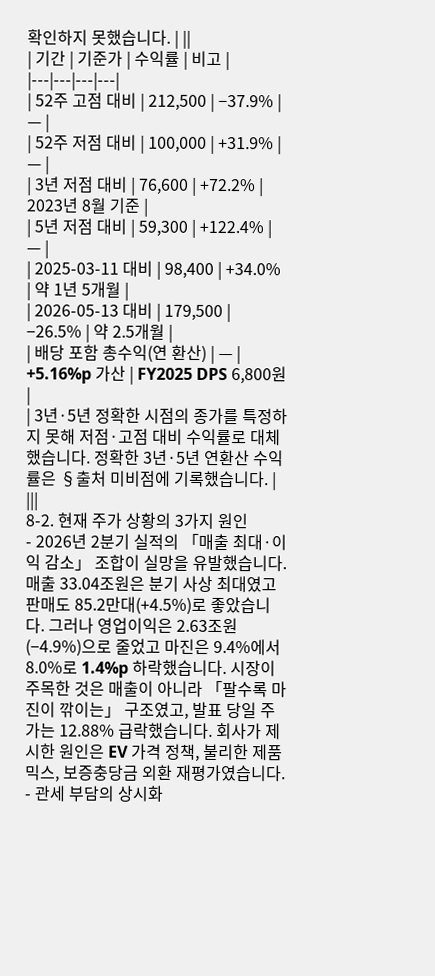확인하지 못했습니다. | ||
| 기간 | 기준가 | 수익률 | 비고 |
|---|---|---|---|
| 52주 고점 대비 | 212,500 | −37.9% | — |
| 52주 저점 대비 | 100,000 | +31.9% | — |
| 3년 저점 대비 | 76,600 | +72.2% | 2023년 8월 기준 |
| 5년 저점 대비 | 59,300 | +122.4% | — |
| 2025-03-11 대비 | 98,400 | +34.0% | 약 1년 5개월 |
| 2026-05-13 대비 | 179,500 | −26.5% | 약 2.5개월 |
| 배당 포함 총수익(연 환산) | — | +5.16%p 가산 | FY2025 DPS 6,800원 |
| 3년·5년 정확한 시점의 종가를 특정하지 못해 저점·고점 대비 수익률로 대체했습니다. 정확한 3년·5년 연환산 수익률은 §출처 미비점에 기록했습니다. | |||
8-2. 현재 주가 상황의 3가지 원인
- 2026년 2분기 실적의 「매출 최대·이익 감소」 조합이 실망을 유발했습니다. 매출 33.04조원은 분기 사상 최대였고 판매도 85.2만대(+4.5%)로 좋았습니다. 그러나 영업이익은 2.63조원(−4.9%)으로 줄었고 마진은 9.4%에서 8.0%로 1.4%p 하락했습니다. 시장이 주목한 것은 매출이 아니라 「팔수록 마진이 깎이는」 구조였고, 발표 당일 주가는 12.88% 급락했습니다. 회사가 제시한 원인은 EV 가격 정책, 불리한 제품 믹스, 보증충당금 외환 재평가였습니다.
- 관세 부담의 상시화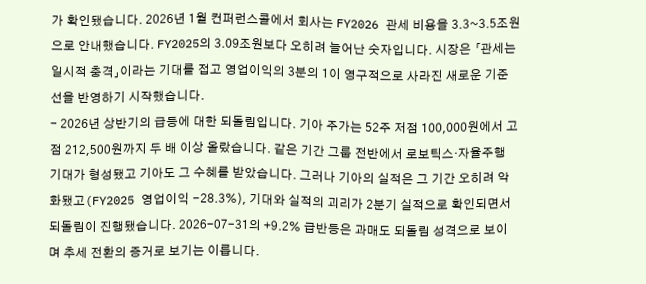가 확인됐습니다. 2026년 1월 컨퍼런스콜에서 회사는 FY2026 관세 비용을 3.3~3.5조원으로 안내했습니다. FY2025의 3.09조원보다 오히려 늘어난 숫자입니다. 시장은 「관세는 일시적 충격」이라는 기대를 접고 영업이익의 3분의 1이 영구적으로 사라진 새로운 기준선을 반영하기 시작했습니다.
- 2026년 상반기의 급등에 대한 되돌림입니다. 기아 주가는 52주 저점 100,000원에서 고점 212,500원까지 두 배 이상 올랐습니다. 같은 기간 그룹 전반에서 로보틱스·자율주행 기대가 형성됐고 기아도 그 수혜를 받았습니다. 그러나 기아의 실적은 그 기간 오히려 악화됐고(FY2025 영업이익 −28.3%), 기대와 실적의 괴리가 2분기 실적으로 확인되면서 되돌림이 진행됐습니다. 2026-07-31의 +9.2% 급반등은 과매도 되돌림 성격으로 보이며 추세 전환의 증거로 보기는 이릅니다.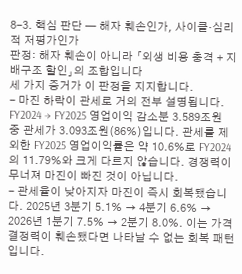8-3. 핵심 판단 — 해자 훼손인가, 사이클·심리적 저평가인가
판정: 해자 훼손이 아니라 「외생 비용 충격 + 지배구조 할인」의 조합입니다
세 가지 증거가 이 판정을 지지합니다.
- 마진 하락이 관세로 거의 전부 설명됩니다. FY2024 → FY2025 영업이익 감소분 3.589조원 중 관세가 3.093조원(86%)입니다. 관세를 제외한 FY2025 영업이익률은 약 10.6%로 FY2024의 11.79%와 크게 다르지 않습니다. 경쟁력이 무너져 마진이 빠진 것이 아닙니다.
- 관세율이 낮아지자 마진이 즉시 회복됐습니다. 2025년 3분기 5.1% → 4분기 6.6% → 2026년 1분기 7.5% → 2분기 8.0%. 이는 가격 결정력이 훼손됐다면 나타날 수 없는 회복 패턴입니다.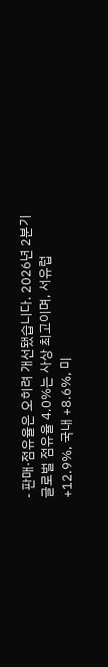- 판매·점유율은 오히려 개선됐습니다. 2026년 2분기 글로벌 점유율 4.0%는 사상 최고이며, 서유럽 +12.9%, 국내 +8.6%, 미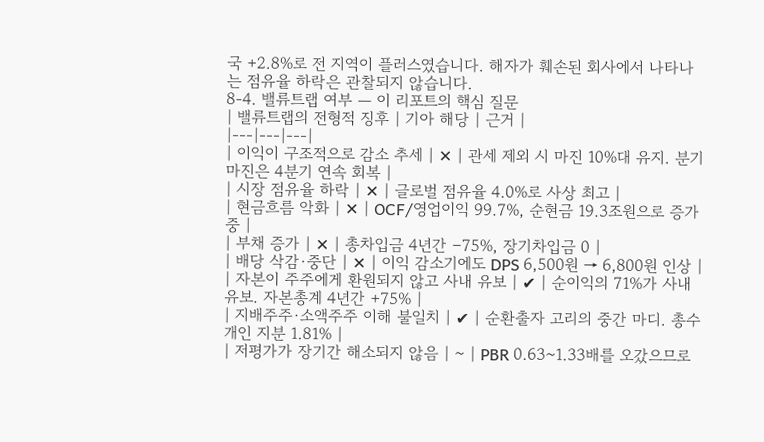국 +2.8%로 전 지역이 플러스였습니다. 해자가 훼손된 회사에서 나타나는 점유율 하락은 관찰되지 않습니다.
8-4. 밸류트랩 여부 — 이 리포트의 핵심 질문
| 밸류트랩의 전형적 징후 | 기아 해당 | 근거 |
|---|---|---|
| 이익이 구조적으로 감소 추세 | ✕ | 관세 제외 시 마진 10%대 유지. 분기 마진은 4분기 연속 회복 |
| 시장 점유율 하락 | ✕ | 글로벌 점유율 4.0%로 사상 최고 |
| 현금흐름 악화 | ✕ | OCF/영업이익 99.7%, 순현금 19.3조원으로 증가 중 |
| 부채 증가 | ✕ | 총차입금 4년간 −75%, 장기차입금 0 |
| 배당 삭감·중단 | ✕ | 이익 감소기에도 DPS 6,500원 → 6,800원 인상 |
| 자본이 주주에게 환원되지 않고 사내 유보 | ✔ | 순이익의 71%가 사내 유보. 자본총계 4년간 +75% |
| 지배주주·소액주주 이해 불일치 | ✔ | 순환출자 고리의 중간 마디. 총수 개인 지분 1.81% |
| 저평가가 장기간 해소되지 않음 | ~ | PBR 0.63~1.33배를 오갔으므로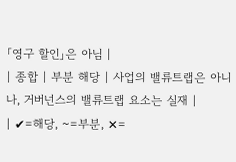「영구 할인」은 아님 |
| 종합 | 부분 해당 | 사업의 밸류트랩은 아니나, 거버넌스의 밸류트랩 요소는 실재 |
| ✔=해당, ~=부분, ✕=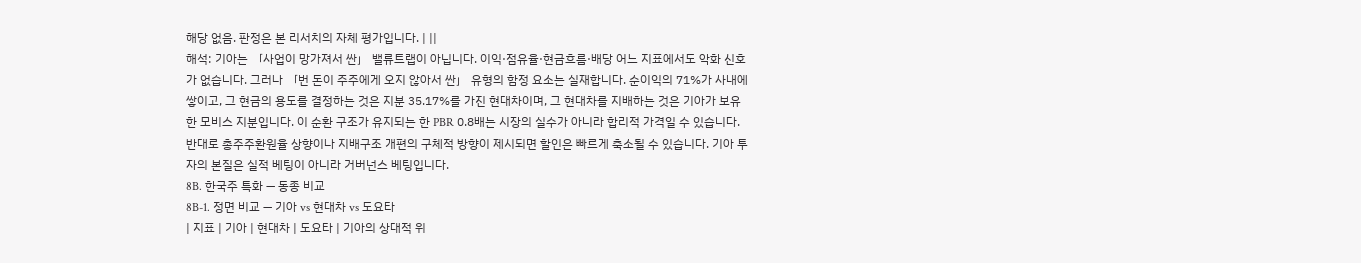해당 없음. 판정은 본 리서치의 자체 평가입니다. | ||
해석: 기아는 「사업이 망가져서 싼」 밸류트랩이 아닙니다. 이익·점유율·현금흐름·배당 어느 지표에서도 악화 신호가 없습니다. 그러나 「번 돈이 주주에게 오지 않아서 싼」 유형의 함정 요소는 실재합니다. 순이익의 71%가 사내에 쌓이고, 그 현금의 용도를 결정하는 것은 지분 35.17%를 가진 현대차이며, 그 현대차를 지배하는 것은 기아가 보유한 모비스 지분입니다. 이 순환 구조가 유지되는 한 PBR 0.8배는 시장의 실수가 아니라 합리적 가격일 수 있습니다. 반대로 총주주환원율 상향이나 지배구조 개편의 구체적 방향이 제시되면 할인은 빠르게 축소될 수 있습니다. 기아 투자의 본질은 실적 베팅이 아니라 거버넌스 베팅입니다.
8B. 한국주 특화 — 동종 비교
8B-1. 정면 비교 — 기아 vs 현대차 vs 도요타
| 지표 | 기아 | 현대차 | 도요타 | 기아의 상대적 위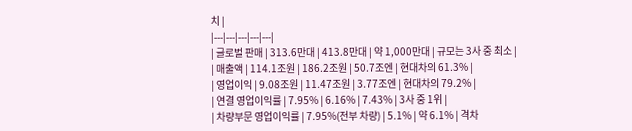치 |
|---|---|---|---|---|
| 글로벌 판매 | 313.6만대 | 413.8만대 | 약 1,000만대 | 규모는 3사 중 최소 |
| 매출액 | 114.1조원 | 186.2조원 | 50.7조엔 | 현대차의 61.3% |
| 영업이익 | 9.08조원 | 11.47조원 | 3.77조엔 | 현대차의 79.2% |
| 연결 영업이익률 | 7.95% | 6.16% | 7.43% | 3사 중 1위 |
| 차량부문 영업이익률 | 7.95%(전부 차량) | 5.1% | 약 6.1% | 격차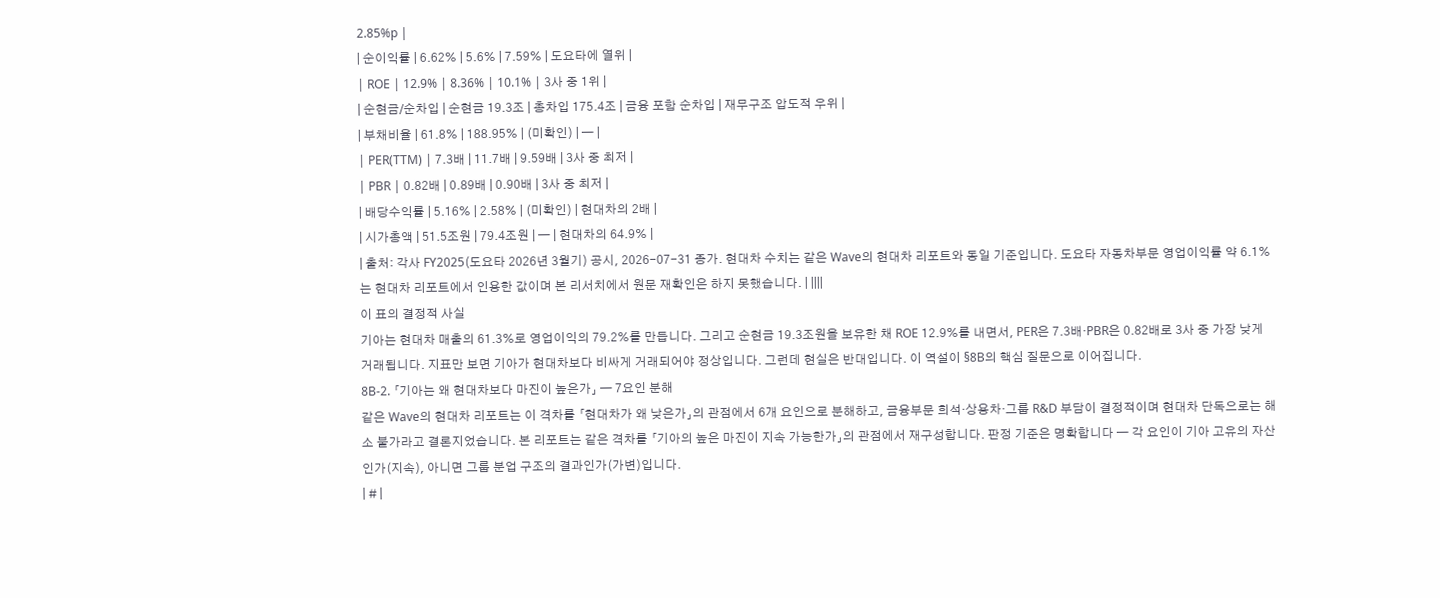2.85%p |
| 순이익률 | 6.62% | 5.6% | 7.59% | 도요타에 열위 |
| ROE | 12.9% | 8.36% | 10.1% | 3사 중 1위 |
| 순현금/순차입 | 순현금 19.3조 | 총차입 175.4조 | 금융 포함 순차입 | 재무구조 압도적 우위 |
| 부채비율 | 61.8% | 188.95% | (미확인) | — |
| PER(TTM) | 7.3배 | 11.7배 | 9.59배 | 3사 중 최저 |
| PBR | 0.82배 | 0.89배 | 0.90배 | 3사 중 최저 |
| 배당수익률 | 5.16% | 2.58% | (미확인) | 현대차의 2배 |
| 시가총액 | 51.5조원 | 79.4조원 | — | 현대차의 64.9% |
| 출처: 각사 FY2025(도요타 2026년 3월기) 공시, 2026-07-31 종가. 현대차 수치는 같은 Wave의 현대차 리포트와 동일 기준입니다. 도요타 자동차부문 영업이익률 약 6.1%는 현대차 리포트에서 인용한 값이며 본 리서치에서 원문 재확인은 하지 못했습니다. | ||||
이 표의 결정적 사실
기아는 현대차 매출의 61.3%로 영업이익의 79.2%를 만듭니다. 그리고 순현금 19.3조원을 보유한 채 ROE 12.9%를 내면서, PER은 7.3배·PBR은 0.82배로 3사 중 가장 낮게 거래됩니다. 지표만 보면 기아가 현대차보다 비싸게 거래되어야 정상입니다. 그런데 현실은 반대입니다. 이 역설이 §8B의 핵심 질문으로 이어집니다.
8B-2. 「기아는 왜 현대차보다 마진이 높은가」 — 7요인 분해
같은 Wave의 현대차 리포트는 이 격차를 「현대차가 왜 낮은가」의 관점에서 6개 요인으로 분해하고, 금융부문 희석·상용차·그룹 R&D 부담이 결정적이며 현대차 단독으로는 해소 불가라고 결론지었습니다. 본 리포트는 같은 격차를 「기아의 높은 마진이 지속 가능한가」의 관점에서 재구성합니다. 판정 기준은 명확합니다 — 각 요인이 기아 고유의 자산인가(지속), 아니면 그룹 분업 구조의 결과인가(가변)입니다.
| # |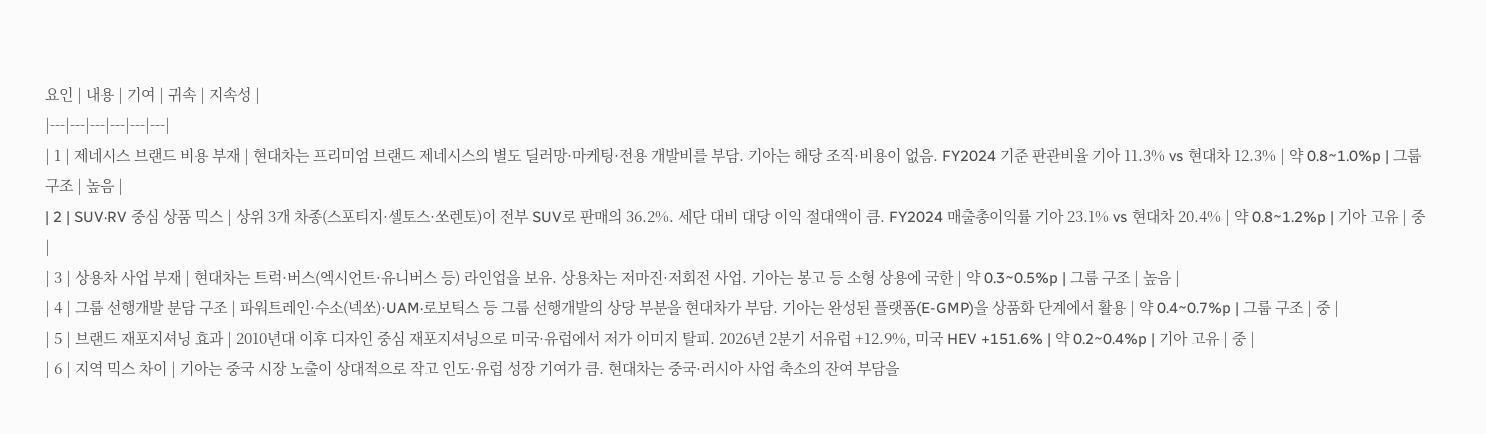요인 | 내용 | 기여 | 귀속 | 지속성 |
|---|---|---|---|---|---|
| 1 | 제네시스 브랜드 비용 부재 | 현대차는 프리미엄 브랜드 제네시스의 별도 딜러망·마케팅·전용 개발비를 부담. 기아는 해당 조직·비용이 없음. FY2024 기준 판관비율 기아 11.3% vs 현대차 12.3% | 약 0.8~1.0%p | 그룹 구조 | 높음 |
| 2 | SUV·RV 중심 상품 믹스 | 상위 3개 차종(스포티지·셀토스·쏘렌토)이 전부 SUV로 판매의 36.2%. 세단 대비 대당 이익 절대액이 큼. FY2024 매출총이익률 기아 23.1% vs 현대차 20.4% | 약 0.8~1.2%p | 기아 고유 | 중 |
| 3 | 상용차 사업 부재 | 현대차는 트럭·버스(엑시언트·유니버스 등) 라인업을 보유. 상용차는 저마진·저회전 사업. 기아는 봉고 등 소형 상용에 국한 | 약 0.3~0.5%p | 그룹 구조 | 높음 |
| 4 | 그룹 선행개발 분담 구조 | 파워트레인·수소(넥쏘)·UAM·로보틱스 등 그룹 선행개발의 상당 부분을 현대차가 부담. 기아는 완성된 플랫폼(E-GMP)을 상품화 단계에서 활용 | 약 0.4~0.7%p | 그룹 구조 | 중 |
| 5 | 브랜드 재포지셔닝 효과 | 2010년대 이후 디자인 중심 재포지셔닝으로 미국·유럽에서 저가 이미지 탈피. 2026년 2분기 서유럽 +12.9%, 미국 HEV +151.6% | 약 0.2~0.4%p | 기아 고유 | 중 |
| 6 | 지역 믹스 차이 | 기아는 중국 시장 노출이 상대적으로 작고 인도·유럽 성장 기여가 큼. 현대차는 중국·러시아 사업 축소의 잔여 부담을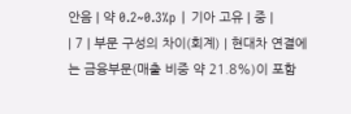안음 | 약 0.2~0.3%p | 기아 고유 | 중 |
| 7 | 부문 구성의 차이(회계) | 현대차 연결에는 금융부문(매출 비중 약 21.8%)이 포함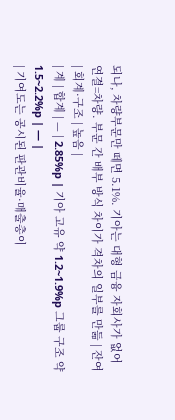되나, 차량부문만 떼면 5.1%. 기아는 대형 금융 자회사가 없어 연결=차량. 부문 간 배부 방식 차이가 격차의 일부를 만듦 | 잔여 | 회계·구조 | 높음 |
| 계 | 합계 | — | 2.85%p | 기아 고유 약 1.2~1.9%p 그룹 구조 약 1.5~2.2%p | — |
| 기여도는 공시된 판관비율·매출총이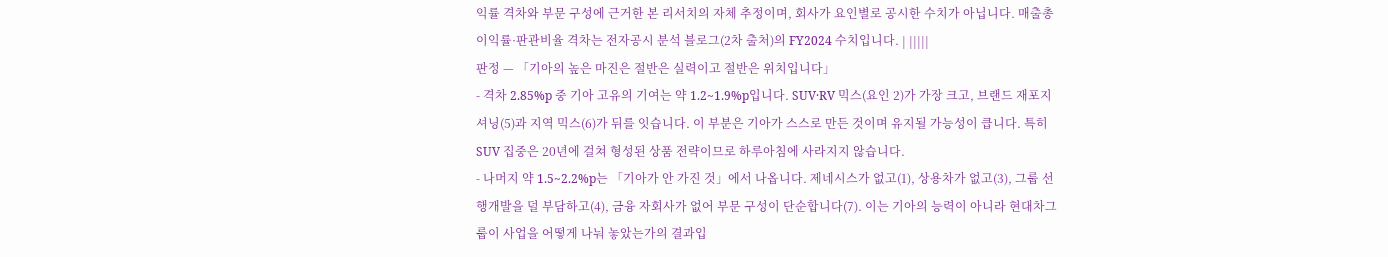익률 격차와 부문 구성에 근거한 본 리서치의 자체 추정이며, 회사가 요인별로 공시한 수치가 아닙니다. 매출총이익률·판관비율 격차는 전자공시 분석 블로그(2차 출처)의 FY2024 수치입니다. | |||||
판정 — 「기아의 높은 마진은 절반은 실력이고 절반은 위치입니다」
- 격차 2.85%p 중 기아 고유의 기여는 약 1.2~1.9%p입니다. SUV·RV 믹스(요인 2)가 가장 크고, 브랜드 재포지셔닝(5)과 지역 믹스(6)가 뒤를 잇습니다. 이 부분은 기아가 스스로 만든 것이며 유지될 가능성이 큽니다. 특히 SUV 집중은 20년에 걸쳐 형성된 상품 전략이므로 하루아침에 사라지지 않습니다.
- 나머지 약 1.5~2.2%p는 「기아가 안 가진 것」에서 나옵니다. 제네시스가 없고(1), 상용차가 없고(3), 그룹 선행개발을 덜 부담하고(4), 금융 자회사가 없어 부문 구성이 단순합니다(7). 이는 기아의 능력이 아니라 현대차그룹이 사업을 어떻게 나눠 놓았는가의 결과입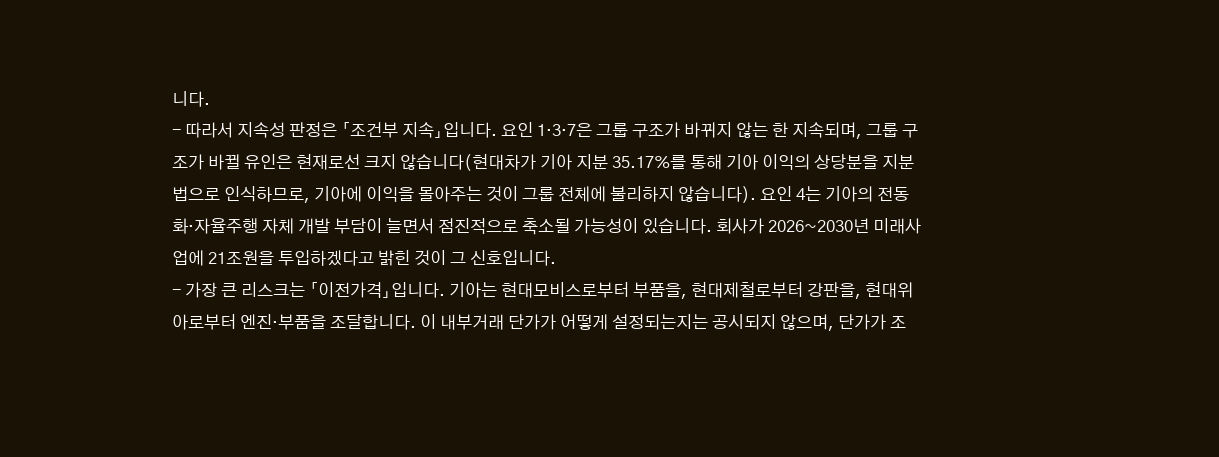니다.
- 따라서 지속성 판정은 「조건부 지속」입니다. 요인 1·3·7은 그룹 구조가 바뀌지 않는 한 지속되며, 그룹 구조가 바뀔 유인은 현재로선 크지 않습니다(현대차가 기아 지분 35.17%를 통해 기아 이익의 상당분을 지분법으로 인식하므로, 기아에 이익을 몰아주는 것이 그룹 전체에 불리하지 않습니다). 요인 4는 기아의 전동화·자율주행 자체 개발 부담이 늘면서 점진적으로 축소될 가능성이 있습니다. 회사가 2026~2030년 미래사업에 21조원을 투입하겠다고 밝힌 것이 그 신호입니다.
- 가장 큰 리스크는 「이전가격」입니다. 기아는 현대모비스로부터 부품을, 현대제철로부터 강판을, 현대위아로부터 엔진·부품을 조달합니다. 이 내부거래 단가가 어떻게 설정되는지는 공시되지 않으며, 단가가 조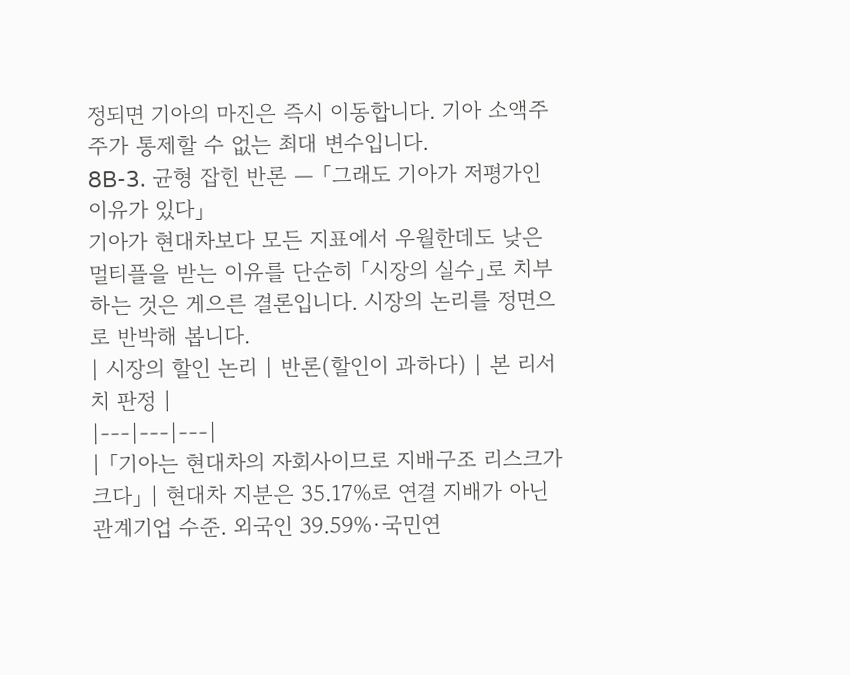정되면 기아의 마진은 즉시 이동합니다. 기아 소액주주가 통제할 수 없는 최대 변수입니다.
8B-3. 균형 잡힌 반론 — 「그래도 기아가 저평가인 이유가 있다」
기아가 현대차보다 모든 지표에서 우월한데도 낮은 멀티플을 받는 이유를 단순히 「시장의 실수」로 치부하는 것은 게으른 결론입니다. 시장의 논리를 정면으로 반박해 봅니다.
| 시장의 할인 논리 | 반론(할인이 과하다) | 본 리서치 판정 |
|---|---|---|
| 「기아는 현대차의 자회사이므로 지배구조 리스크가 크다」 | 현대차 지분은 35.17%로 연결 지배가 아닌 관계기업 수준. 외국인 39.59%·국민연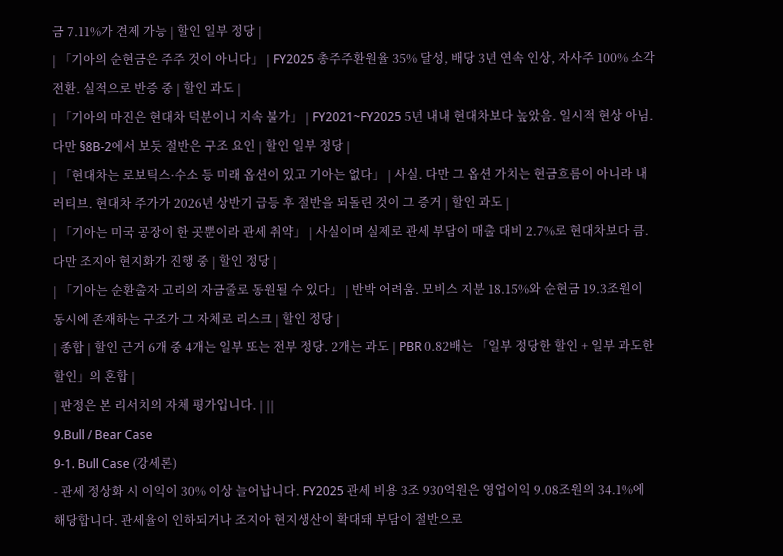금 7.11%가 견제 가능 | 할인 일부 정당 |
| 「기아의 순현금은 주주 것이 아니다」 | FY2025 총주주환원율 35% 달성, 배당 3년 연속 인상, 자사주 100% 소각 전환. 실적으로 반증 중 | 할인 과도 |
| 「기아의 마진은 현대차 덕분이니 지속 불가」 | FY2021~FY2025 5년 내내 현대차보다 높았음. 일시적 현상 아님. 다만 §8B-2에서 보듯 절반은 구조 요인 | 할인 일부 정당 |
| 「현대차는 로보틱스·수소 등 미래 옵션이 있고 기아는 없다」 | 사실. 다만 그 옵션 가치는 현금흐름이 아니라 내러티브. 현대차 주가가 2026년 상반기 급등 후 절반을 되돌린 것이 그 증거 | 할인 과도 |
| 「기아는 미국 공장이 한 곳뿐이라 관세 취약」 | 사실이며 실제로 관세 부담이 매출 대비 2.7%로 현대차보다 큼. 다만 조지아 현지화가 진행 중 | 할인 정당 |
| 「기아는 순환출자 고리의 자금줄로 동원될 수 있다」 | 반박 어려움. 모비스 지분 18.15%와 순현금 19.3조원이 동시에 존재하는 구조가 그 자체로 리스크 | 할인 정당 |
| 종합 | 할인 근거 6개 중 4개는 일부 또는 전부 정당. 2개는 과도 | PBR 0.82배는 「일부 정당한 할인 + 일부 과도한 할인」의 혼합 |
| 판정은 본 리서치의 자체 평가입니다. | ||
9.Bull / Bear Case
9-1. Bull Case (강세론)
- 관세 정상화 시 이익이 30% 이상 늘어납니다. FY2025 관세 비용 3조 930억원은 영업이익 9.08조원의 34.1%에 해당합니다. 관세율이 인하되거나 조지아 현지생산이 확대돼 부담이 절반으로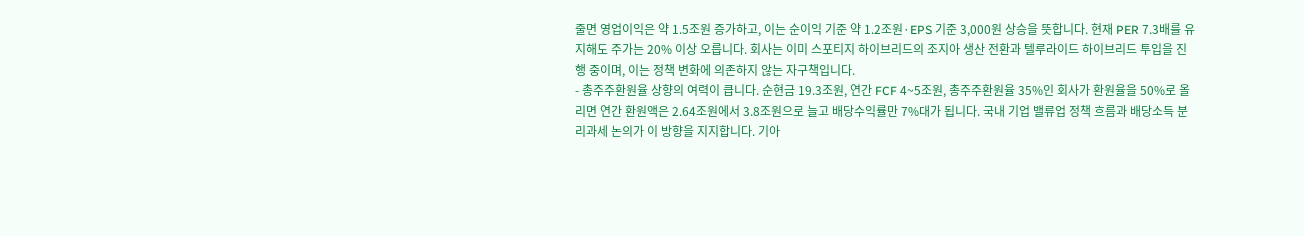줄면 영업이익은 약 1.5조원 증가하고, 이는 순이익 기준 약 1.2조원·EPS 기준 3,000원 상승을 뜻합니다. 현재 PER 7.3배를 유지해도 주가는 20% 이상 오릅니다. 회사는 이미 스포티지 하이브리드의 조지아 생산 전환과 텔루라이드 하이브리드 투입을 진행 중이며, 이는 정책 변화에 의존하지 않는 자구책입니다.
- 총주주환원율 상향의 여력이 큽니다. 순현금 19.3조원, 연간 FCF 4~5조원, 총주주환원율 35%인 회사가 환원율을 50%로 올리면 연간 환원액은 2.64조원에서 3.8조원으로 늘고 배당수익률만 7%대가 됩니다. 국내 기업 밸류업 정책 흐름과 배당소득 분리과세 논의가 이 방향을 지지합니다. 기아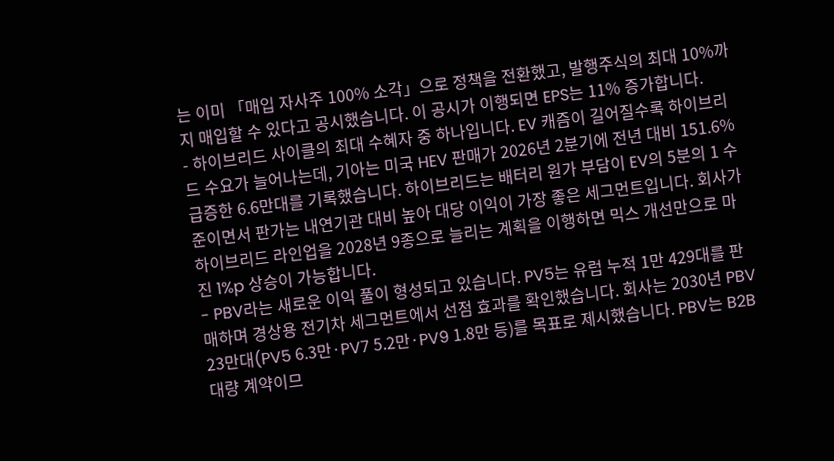는 이미 「매입 자사주 100% 소각」으로 정책을 전환했고, 발행주식의 최대 10%까지 매입할 수 있다고 공시했습니다. 이 공시가 이행되면 EPS는 11% 증가합니다.
- 하이브리드 사이클의 최대 수혜자 중 하나입니다. EV 캐즘이 길어질수록 하이브리드 수요가 늘어나는데, 기아는 미국 HEV 판매가 2026년 2분기에 전년 대비 151.6% 급증한 6.6만대를 기록했습니다. 하이브리드는 배터리 원가 부담이 EV의 5분의 1 수준이면서 판가는 내연기관 대비 높아 대당 이익이 가장 좋은 세그먼트입니다. 회사가 하이브리드 라인업을 2028년 9종으로 늘리는 계획을 이행하면 믹스 개선만으로 마진 1%p 상승이 가능합니다.
- PBV라는 새로운 이익 풀이 형성되고 있습니다. PV5는 유럽 누적 1만 429대를 판매하며 경상용 전기차 세그먼트에서 선점 효과를 확인했습니다. 회사는 2030년 PBV 23만대(PV5 6.3만·PV7 5.2만·PV9 1.8만 등)를 목표로 제시했습니다. PBV는 B2B 대량 계약이므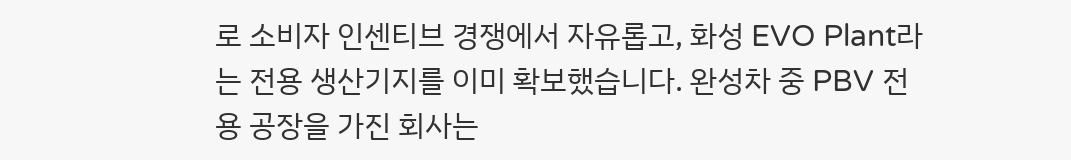로 소비자 인센티브 경쟁에서 자유롭고, 화성 EVO Plant라는 전용 생산기지를 이미 확보했습니다. 완성차 중 PBV 전용 공장을 가진 회사는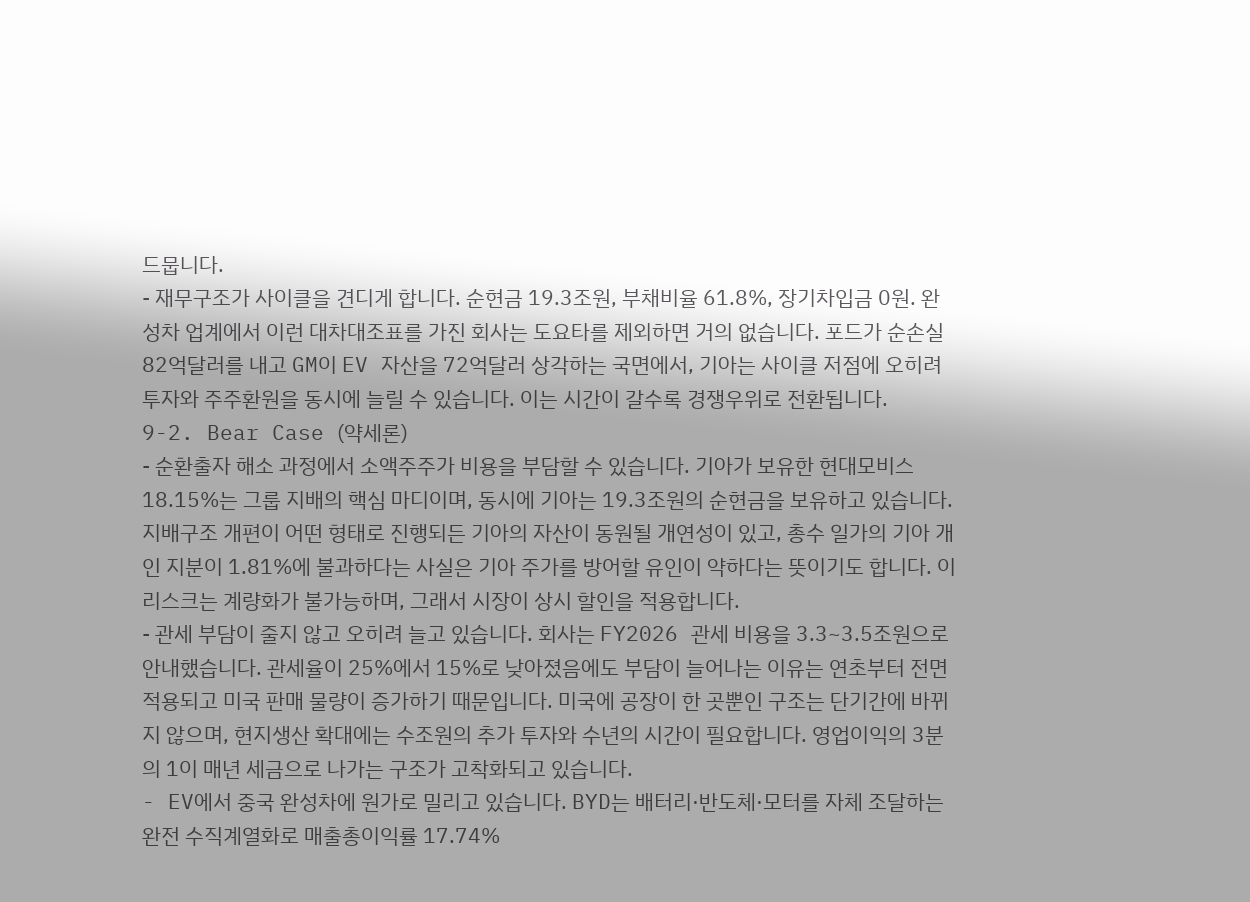드뭅니다.
- 재무구조가 사이클을 견디게 합니다. 순현금 19.3조원, 부채비율 61.8%, 장기차입금 0원. 완성차 업계에서 이런 대차대조표를 가진 회사는 도요타를 제외하면 거의 없습니다. 포드가 순손실 82억달러를 내고 GM이 EV 자산을 72억달러 상각하는 국면에서, 기아는 사이클 저점에 오히려 투자와 주주환원을 동시에 늘릴 수 있습니다. 이는 시간이 갈수록 경쟁우위로 전환됩니다.
9-2. Bear Case (약세론)
- 순환출자 해소 과정에서 소액주주가 비용을 부담할 수 있습니다. 기아가 보유한 현대모비스 18.15%는 그룹 지배의 핵심 마디이며, 동시에 기아는 19.3조원의 순현금을 보유하고 있습니다. 지배구조 개편이 어떤 형태로 진행되든 기아의 자산이 동원될 개연성이 있고, 총수 일가의 기아 개인 지분이 1.81%에 불과하다는 사실은 기아 주가를 방어할 유인이 약하다는 뜻이기도 합니다. 이 리스크는 계량화가 불가능하며, 그래서 시장이 상시 할인을 적용합니다.
- 관세 부담이 줄지 않고 오히려 늘고 있습니다. 회사는 FY2026 관세 비용을 3.3~3.5조원으로 안내했습니다. 관세율이 25%에서 15%로 낮아졌음에도 부담이 늘어나는 이유는 연초부터 전면 적용되고 미국 판매 물량이 증가하기 때문입니다. 미국에 공장이 한 곳뿐인 구조는 단기간에 바뀌지 않으며, 현지생산 확대에는 수조원의 추가 투자와 수년의 시간이 필요합니다. 영업이익의 3분의 1이 매년 세금으로 나가는 구조가 고착화되고 있습니다.
- EV에서 중국 완성차에 원가로 밀리고 있습니다. BYD는 배터리·반도체·모터를 자체 조달하는 완전 수직계열화로 매출총이익률 17.74%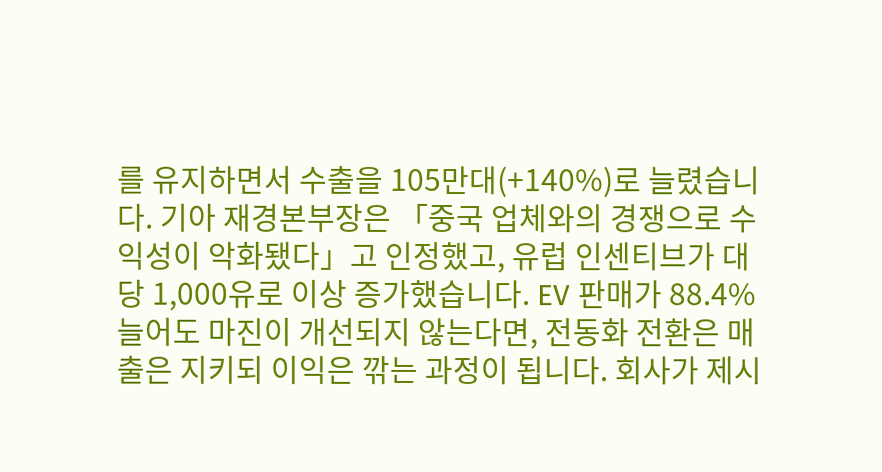를 유지하면서 수출을 105만대(+140%)로 늘렸습니다. 기아 재경본부장은 「중국 업체와의 경쟁으로 수익성이 악화됐다」고 인정했고, 유럽 인센티브가 대당 1,000유로 이상 증가했습니다. EV 판매가 88.4% 늘어도 마진이 개선되지 않는다면, 전동화 전환은 매출은 지키되 이익은 깎는 과정이 됩니다. 회사가 제시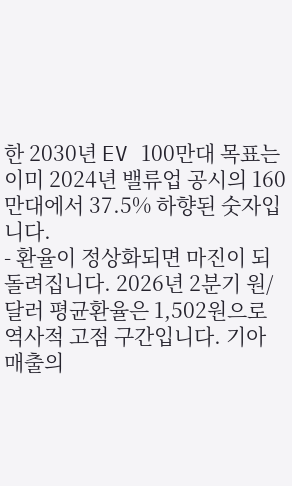한 2030년 EV 100만대 목표는 이미 2024년 밸류업 공시의 160만대에서 37.5% 하향된 숫자입니다.
- 환율이 정상화되면 마진이 되돌려집니다. 2026년 2분기 원/달러 평균환율은 1,502원으로 역사적 고점 구간입니다. 기아 매출의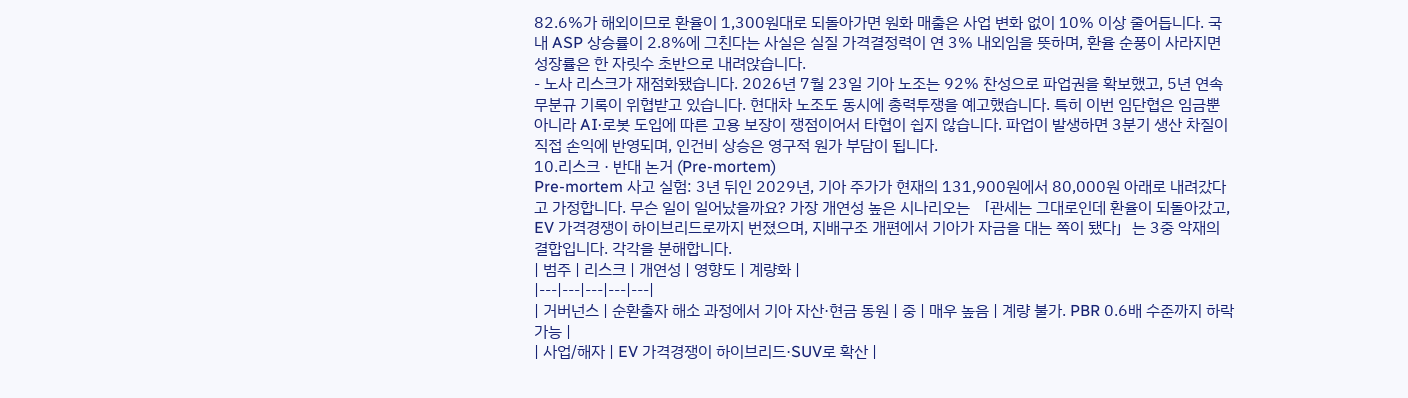82.6%가 해외이므로 환율이 1,300원대로 되돌아가면 원화 매출은 사업 변화 없이 10% 이상 줄어듭니다. 국내 ASP 상승률이 2.8%에 그친다는 사실은 실질 가격결정력이 연 3% 내외임을 뜻하며, 환율 순풍이 사라지면 성장률은 한 자릿수 초반으로 내려앉습니다.
- 노사 리스크가 재점화됐습니다. 2026년 7월 23일 기아 노조는 92% 찬성으로 파업권을 확보했고, 5년 연속 무분규 기록이 위협받고 있습니다. 현대차 노조도 동시에 총력투쟁을 예고했습니다. 특히 이번 임단협은 임금뿐 아니라 AI·로봇 도입에 따른 고용 보장이 쟁점이어서 타협이 쉽지 않습니다. 파업이 발생하면 3분기 생산 차질이 직접 손익에 반영되며, 인건비 상승은 영구적 원가 부담이 됩니다.
10.리스크 · 반대 논거 (Pre-mortem)
Pre-mortem 사고 실험: 3년 뒤인 2029년, 기아 주가가 현재의 131,900원에서 80,000원 아래로 내려갔다고 가정합니다. 무슨 일이 일어났을까요? 가장 개연성 높은 시나리오는 「관세는 그대로인데 환율이 되돌아갔고, EV 가격경쟁이 하이브리드로까지 번졌으며, 지배구조 개편에서 기아가 자금을 대는 쪽이 됐다」는 3중 악재의 결합입니다. 각각을 분해합니다.
| 범주 | 리스크 | 개연성 | 영향도 | 계량화 |
|---|---|---|---|---|
| 거버넌스 | 순환출자 해소 과정에서 기아 자산·현금 동원 | 중 | 매우 높음 | 계량 불가. PBR 0.6배 수준까지 하락 가능 |
| 사업/해자 | EV 가격경쟁이 하이브리드·SUV로 확산 |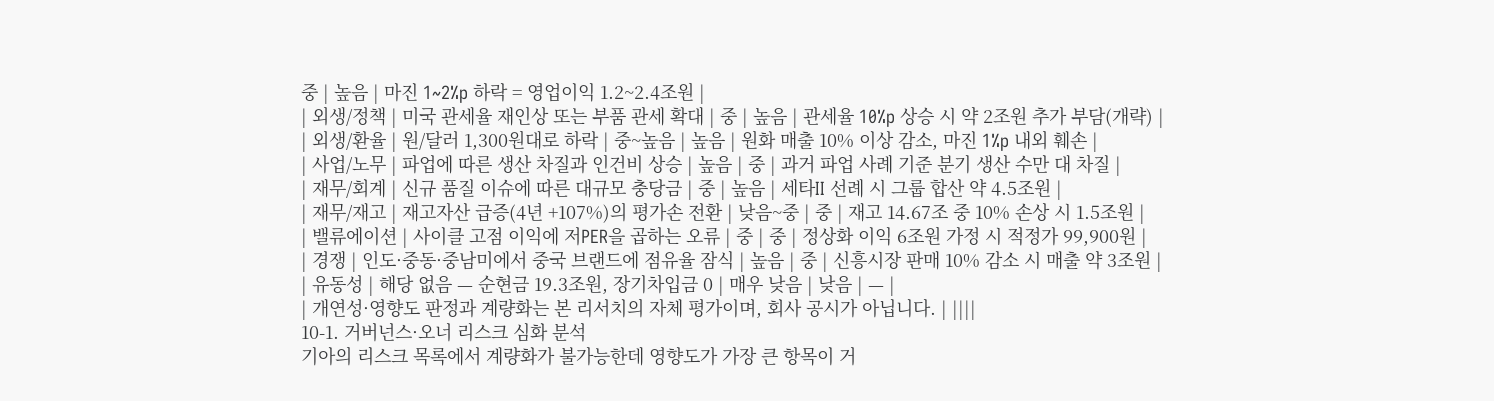중 | 높음 | 마진 1~2%p 하락 = 영업이익 1.2~2.4조원 |
| 외생/정책 | 미국 관세율 재인상 또는 부품 관세 확대 | 중 | 높음 | 관세율 10%p 상승 시 약 2조원 추가 부담(개략) |
| 외생/환율 | 원/달러 1,300원대로 하락 | 중~높음 | 높음 | 원화 매출 10% 이상 감소, 마진 1%p 내외 훼손 |
| 사업/노무 | 파업에 따른 생산 차질과 인건비 상승 | 높음 | 중 | 과거 파업 사례 기준 분기 생산 수만 대 차질 |
| 재무/회계 | 신규 품질 이슈에 따른 대규모 충당금 | 중 | 높음 | 세타II 선례 시 그룹 합산 약 4.5조원 |
| 재무/재고 | 재고자산 급증(4년 +107%)의 평가손 전환 | 낮음~중 | 중 | 재고 14.67조 중 10% 손상 시 1.5조원 |
| 밸류에이션 | 사이클 고점 이익에 저PER을 곱하는 오류 | 중 | 중 | 정상화 이익 6조원 가정 시 적정가 99,900원 |
| 경쟁 | 인도·중동·중남미에서 중국 브랜드에 점유율 잠식 | 높음 | 중 | 신흥시장 판매 10% 감소 시 매출 약 3조원 |
| 유동성 | 해당 없음 — 순현금 19.3조원, 장기차입금 0 | 매우 낮음 | 낮음 | — |
| 개연성·영향도 판정과 계량화는 본 리서치의 자체 평가이며, 회사 공시가 아닙니다. | ||||
10-1. 거버넌스·오너 리스크 심화 분석
기아의 리스크 목록에서 계량화가 불가능한데 영향도가 가장 큰 항목이 거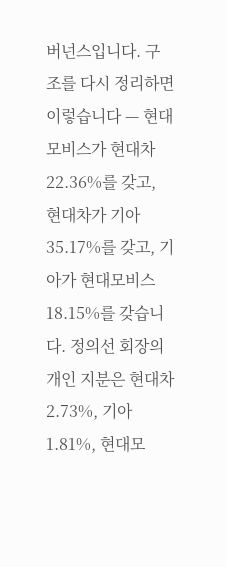버넌스입니다. 구조를 다시 정리하면 이렇습니다 — 현대모비스가 현대차 22.36%를 갖고, 현대차가 기아 35.17%를 갖고, 기아가 현대모비스 18.15%를 갖습니다. 정의선 회장의 개인 지분은 현대차 2.73%, 기아 1.81%, 현대모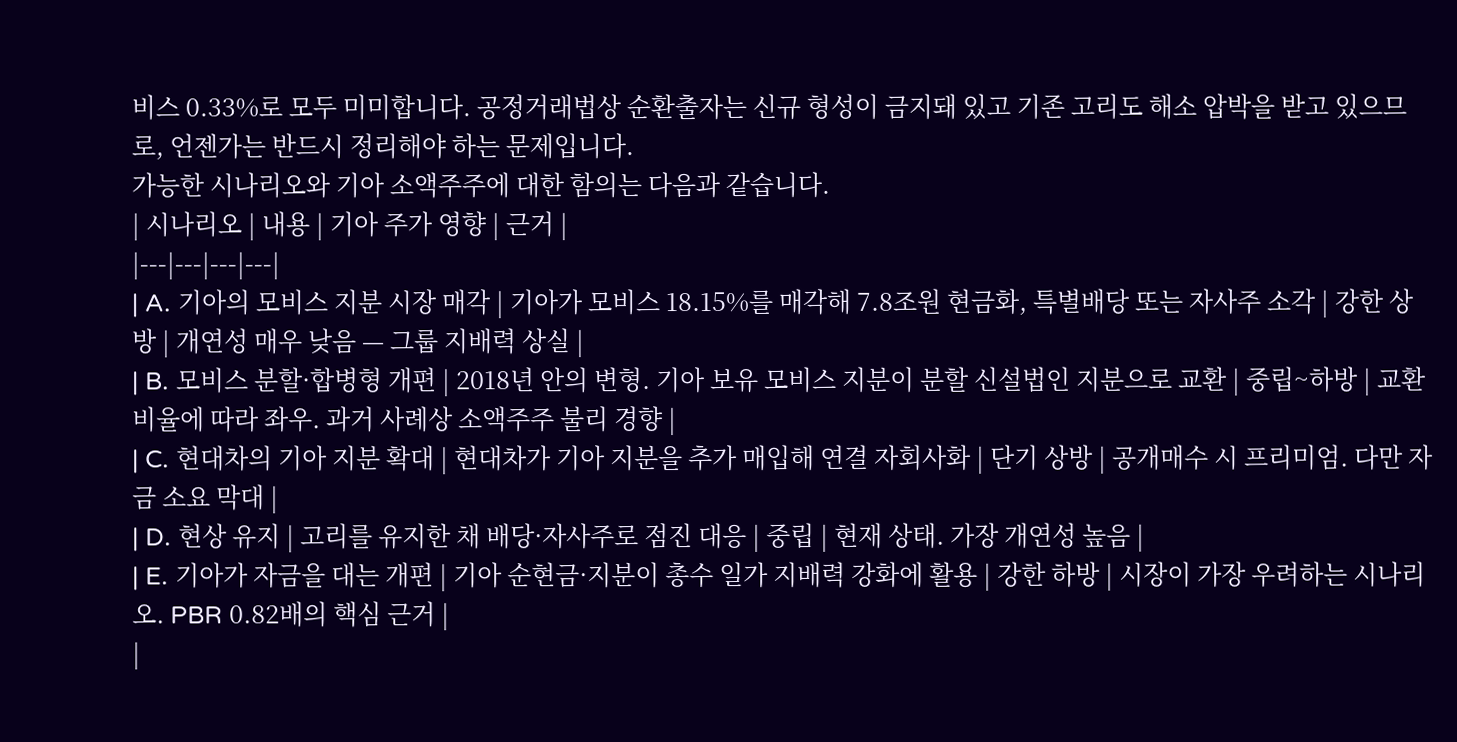비스 0.33%로 모두 미미합니다. 공정거래법상 순환출자는 신규 형성이 금지돼 있고 기존 고리도 해소 압박을 받고 있으므로, 언젠가는 반드시 정리해야 하는 문제입니다.
가능한 시나리오와 기아 소액주주에 대한 함의는 다음과 같습니다.
| 시나리오 | 내용 | 기아 주가 영향 | 근거 |
|---|---|---|---|
| A. 기아의 모비스 지분 시장 매각 | 기아가 모비스 18.15%를 매각해 7.8조원 현금화, 특별배당 또는 자사주 소각 | 강한 상방 | 개연성 매우 낮음 — 그룹 지배력 상실 |
| B. 모비스 분할·합병형 개편 | 2018년 안의 변형. 기아 보유 모비스 지분이 분할 신설법인 지분으로 교환 | 중립~하방 | 교환비율에 따라 좌우. 과거 사례상 소액주주 불리 경향 |
| C. 현대차의 기아 지분 확대 | 현대차가 기아 지분을 추가 매입해 연결 자회사화 | 단기 상방 | 공개매수 시 프리미엄. 다만 자금 소요 막대 |
| D. 현상 유지 | 고리를 유지한 채 배당·자사주로 점진 대응 | 중립 | 현재 상태. 가장 개연성 높음 |
| E. 기아가 자금을 대는 개편 | 기아 순현금·지분이 총수 일가 지배력 강화에 활용 | 강한 하방 | 시장이 가장 우려하는 시나리오. PBR 0.82배의 핵심 근거 |
|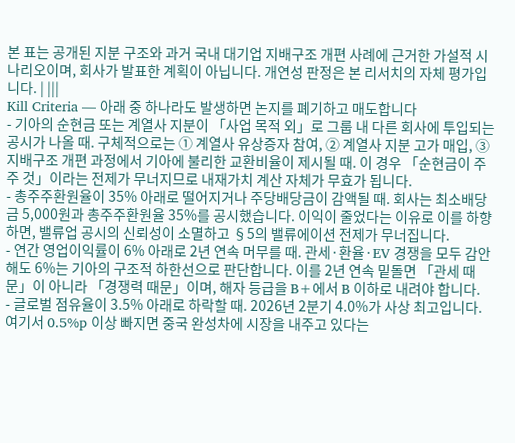본 표는 공개된 지분 구조와 과거 국내 대기업 지배구조 개편 사례에 근거한 가설적 시나리오이며, 회사가 발표한 계획이 아닙니다. 개연성 판정은 본 리서치의 자체 평가입니다. | |||
Kill Criteria — 아래 중 하나라도 발생하면 논지를 폐기하고 매도합니다
- 기아의 순현금 또는 계열사 지분이 「사업 목적 외」로 그룹 내 다른 회사에 투입되는 공시가 나올 때. 구체적으로는 ① 계열사 유상증자 참여, ② 계열사 지분 고가 매입, ③ 지배구조 개편 과정에서 기아에 불리한 교환비율이 제시될 때. 이 경우 「순현금이 주주 것」이라는 전제가 무너지므로 내재가치 계산 자체가 무효가 됩니다.
- 총주주환원율이 35% 아래로 떨어지거나 주당배당금이 감액될 때. 회사는 최소배당금 5,000원과 총주주환원율 35%를 공시했습니다. 이익이 줄었다는 이유로 이를 하향하면, 밸류업 공시의 신뢰성이 소멸하고 §5의 밸류에이션 전제가 무너집니다.
- 연간 영업이익률이 6% 아래로 2년 연속 머무를 때. 관세·환율·EV 경쟁을 모두 감안해도 6%는 기아의 구조적 하한선으로 판단합니다. 이를 2년 연속 밑돌면 「관세 때문」이 아니라 「경쟁력 때문」이며, 해자 등급을 B+에서 B 이하로 내려야 합니다.
- 글로벌 점유율이 3.5% 아래로 하락할 때. 2026년 2분기 4.0%가 사상 최고입니다. 여기서 0.5%p 이상 빠지면 중국 완성차에 시장을 내주고 있다는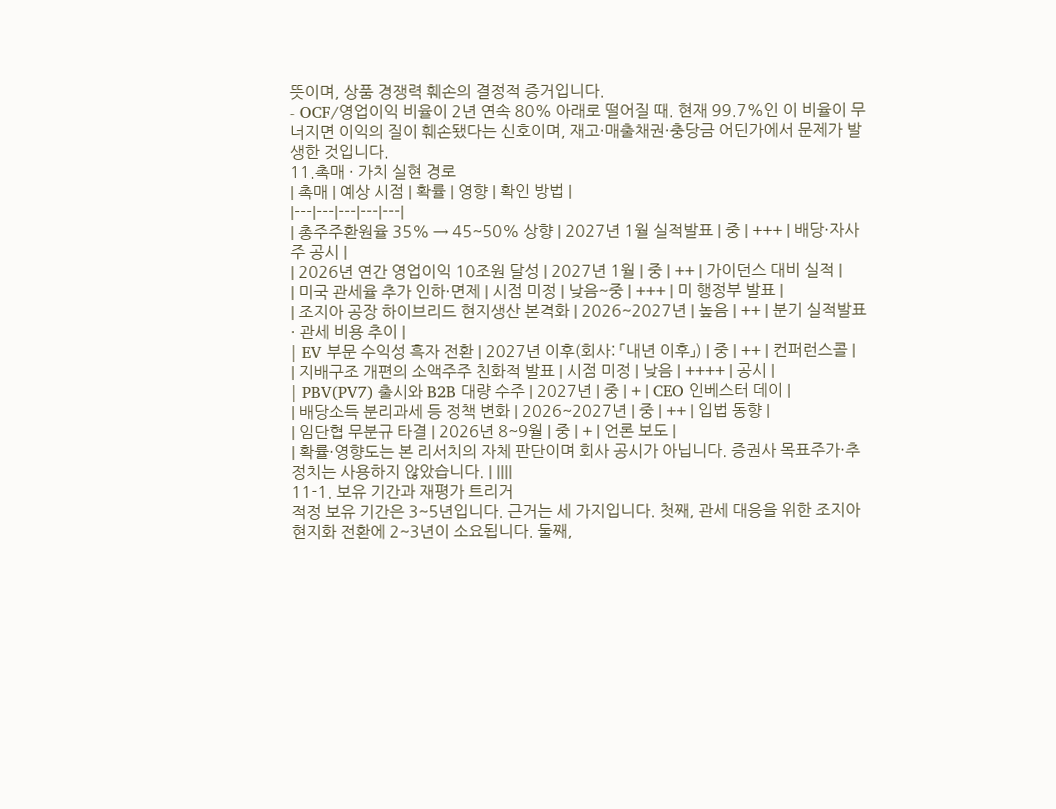뜻이며, 상품 경쟁력 훼손의 결정적 증거입니다.
- OCF/영업이익 비율이 2년 연속 80% 아래로 떨어질 때. 현재 99.7%인 이 비율이 무너지면 이익의 질이 훼손됐다는 신호이며, 재고·매출채권·충당금 어딘가에서 문제가 발생한 것입니다.
11.촉매 · 가치 실현 경로
| 촉매 | 예상 시점 | 확률 | 영향 | 확인 방법 |
|---|---|---|---|---|
| 총주주환원율 35% → 45~50% 상향 | 2027년 1월 실적발표 | 중 | +++ | 배당·자사주 공시 |
| 2026년 연간 영업이익 10조원 달성 | 2027년 1월 | 중 | ++ | 가이던스 대비 실적 |
| 미국 관세율 추가 인하·면제 | 시점 미정 | 낮음~중 | +++ | 미 행정부 발표 |
| 조지아 공장 하이브리드 현지생산 본격화 | 2026~2027년 | 높음 | ++ | 분기 실적발표 · 관세 비용 추이 |
| EV 부문 수익성 흑자 전환 | 2027년 이후(회사: 「내년 이후」) | 중 | ++ | 컨퍼런스콜 |
| 지배구조 개편의 소액주주 친화적 발표 | 시점 미정 | 낮음 | ++++ | 공시 |
| PBV(PV7) 출시와 B2B 대량 수주 | 2027년 | 중 | + | CEO 인베스터 데이 |
| 배당소득 분리과세 등 정책 변화 | 2026~2027년 | 중 | ++ | 입법 동향 |
| 임단협 무분규 타결 | 2026년 8~9월 | 중 | + | 언론 보도 |
| 확률·영향도는 본 리서치의 자체 판단이며 회사 공시가 아닙니다. 증권사 목표주가·추정치는 사용하지 않았습니다. | ||||
11-1. 보유 기간과 재평가 트리거
적정 보유 기간은 3~5년입니다. 근거는 세 가지입니다. 첫째, 관세 대응을 위한 조지아 현지화 전환에 2~3년이 소요됩니다. 둘째,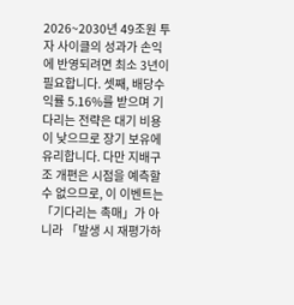2026~2030년 49조원 투자 사이클의 성과가 손익에 반영되려면 최소 3년이 필요합니다. 셋째, 배당수익률 5.16%를 받으며 기다리는 전략은 대기 비용이 낮으므로 장기 보유에 유리합니다. 다만 지배구조 개편은 시점을 예측할 수 없으므로, 이 이벤트는 「기다리는 촉매」가 아니라 「발생 시 재평가하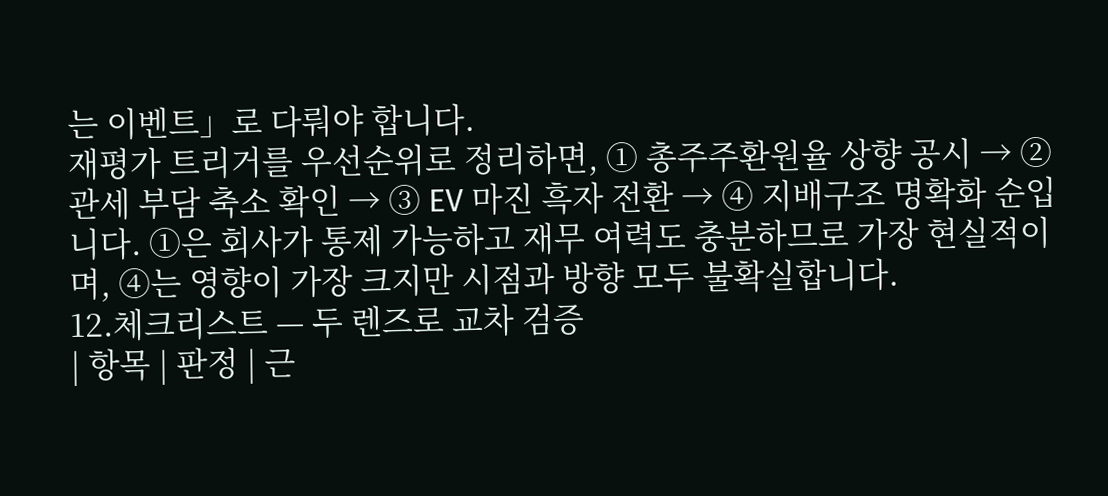는 이벤트」로 다뤄야 합니다.
재평가 트리거를 우선순위로 정리하면, ① 총주주환원율 상향 공시 → ② 관세 부담 축소 확인 → ③ EV 마진 흑자 전환 → ④ 지배구조 명확화 순입니다. ①은 회사가 통제 가능하고 재무 여력도 충분하므로 가장 현실적이며, ④는 영향이 가장 크지만 시점과 방향 모두 불확실합니다.
12.체크리스트 — 두 렌즈로 교차 검증
| 항목 | 판정 | 근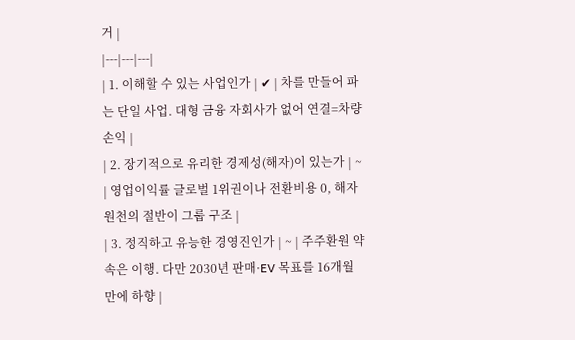거 |
|---|---|---|
| 1. 이해할 수 있는 사업인가 | ✔ | 차를 만들어 파는 단일 사업. 대형 금융 자회사가 없어 연결=차량 손익 |
| 2. 장기적으로 유리한 경제성(해자)이 있는가 | ~ | 영업이익률 글로벌 1위권이나 전환비용 0, 해자 원천의 절반이 그룹 구조 |
| 3. 정직하고 유능한 경영진인가 | ~ | 주주환원 약속은 이행. 다만 2030년 판매·EV 목표를 16개월 만에 하향 |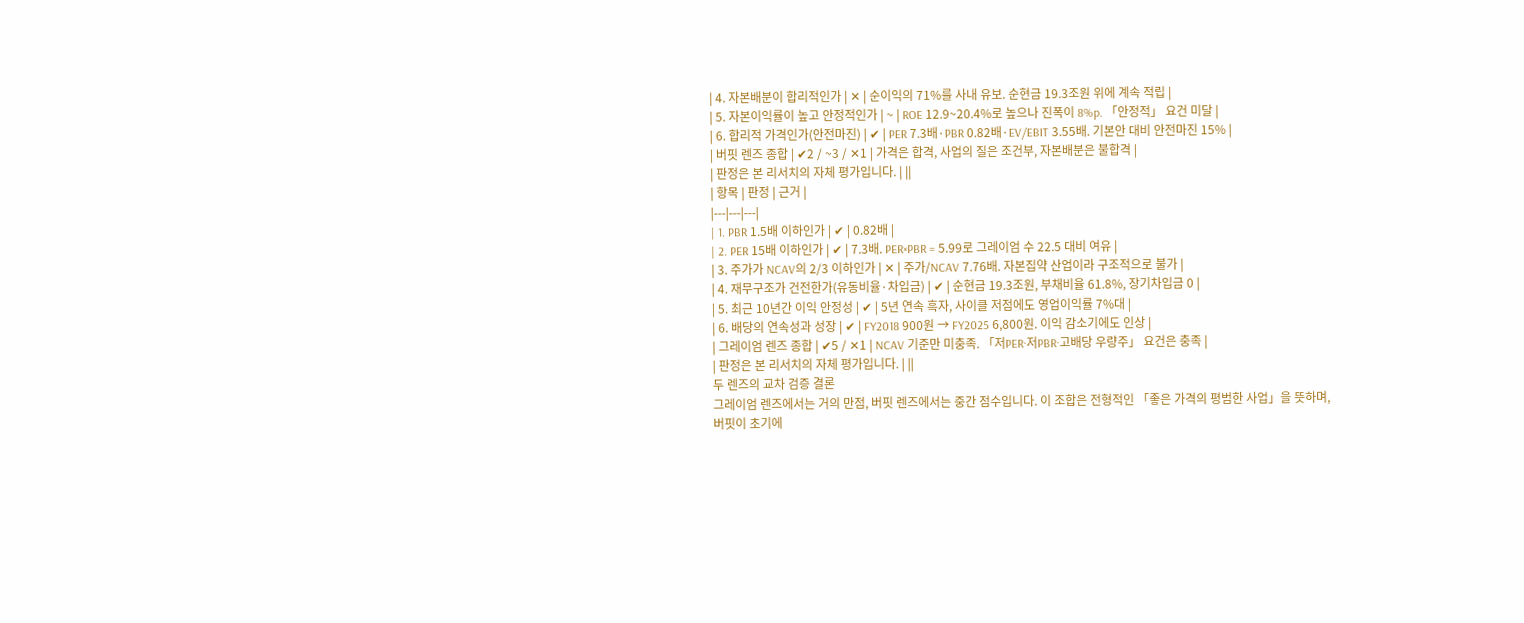| 4. 자본배분이 합리적인가 | ✕ | 순이익의 71%를 사내 유보. 순현금 19.3조원 위에 계속 적립 |
| 5. 자본이익률이 높고 안정적인가 | ~ | ROE 12.9~20.4%로 높으나 진폭이 8%p. 「안정적」 요건 미달 |
| 6. 합리적 가격인가(안전마진) | ✔ | PER 7.3배·PBR 0.82배·EV/EBIT 3.55배. 기본안 대비 안전마진 15% |
| 버핏 렌즈 종합 | ✔2 / ~3 / ✕1 | 가격은 합격, 사업의 질은 조건부, 자본배분은 불합격 |
| 판정은 본 리서치의 자체 평가입니다. | ||
| 항목 | 판정 | 근거 |
|---|---|---|
| 1. PBR 1.5배 이하인가 | ✔ | 0.82배 |
| 2. PER 15배 이하인가 | ✔ | 7.3배. PER×PBR = 5.99로 그레이엄 수 22.5 대비 여유 |
| 3. 주가가 NCAV의 2/3 이하인가 | ✕ | 주가/NCAV 7.76배. 자본집약 산업이라 구조적으로 불가 |
| 4. 재무구조가 건전한가(유동비율·차입금) | ✔ | 순현금 19.3조원, 부채비율 61.8%, 장기차입금 0 |
| 5. 최근 10년간 이익 안정성 | ✔ | 5년 연속 흑자, 사이클 저점에도 영업이익률 7%대 |
| 6. 배당의 연속성과 성장 | ✔ | FY2018 900원 → FY2025 6,800원. 이익 감소기에도 인상 |
| 그레이엄 렌즈 종합 | ✔5 / ✕1 | NCAV 기준만 미충족. 「저PER·저PBR·고배당 우량주」 요건은 충족 |
| 판정은 본 리서치의 자체 평가입니다. | ||
두 렌즈의 교차 검증 결론
그레이엄 렌즈에서는 거의 만점, 버핏 렌즈에서는 중간 점수입니다. 이 조합은 전형적인 「좋은 가격의 평범한 사업」을 뜻하며, 버핏이 초기에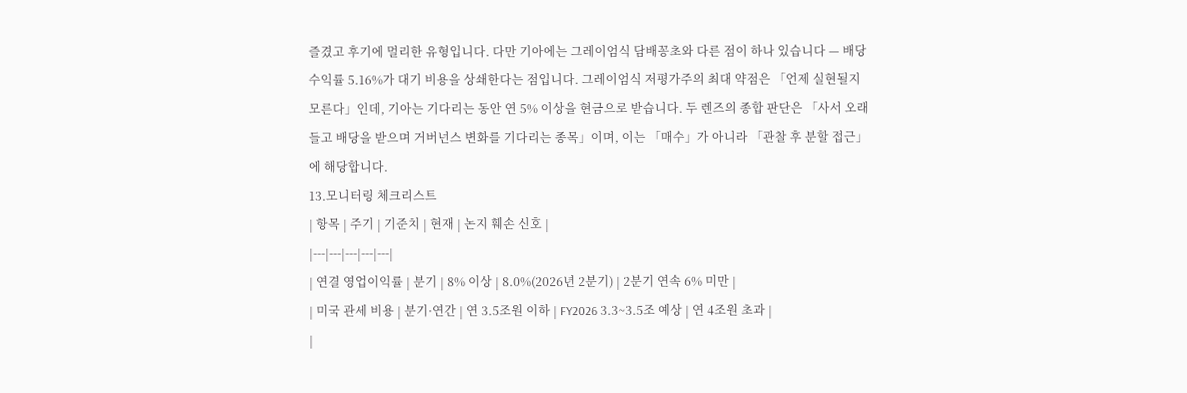즐겼고 후기에 멀리한 유형입니다. 다만 기아에는 그레이엄식 담배꽁초와 다른 점이 하나 있습니다 — 배당수익률 5.16%가 대기 비용을 상쇄한다는 점입니다. 그레이엄식 저평가주의 최대 약점은 「언제 실현될지 모른다」인데, 기아는 기다리는 동안 연 5% 이상을 현금으로 받습니다. 두 렌즈의 종합 판단은 「사서 오래 들고 배당을 받으며 거버넌스 변화를 기다리는 종목」이며, 이는 「매수」가 아니라 「관찰 후 분할 접근」에 해당합니다.
13.모니터링 체크리스트
| 항목 | 주기 | 기준치 | 현재 | 논지 훼손 신호 |
|---|---|---|---|---|
| 연결 영업이익률 | 분기 | 8% 이상 | 8.0%(2026년 2분기) | 2분기 연속 6% 미만 |
| 미국 관세 비용 | 분기·연간 | 연 3.5조원 이하 | FY2026 3.3~3.5조 예상 | 연 4조원 초과 |
|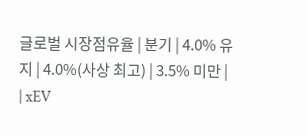글로벌 시장점유율 | 분기 | 4.0% 유지 | 4.0%(사상 최고) | 3.5% 미만 |
| xEV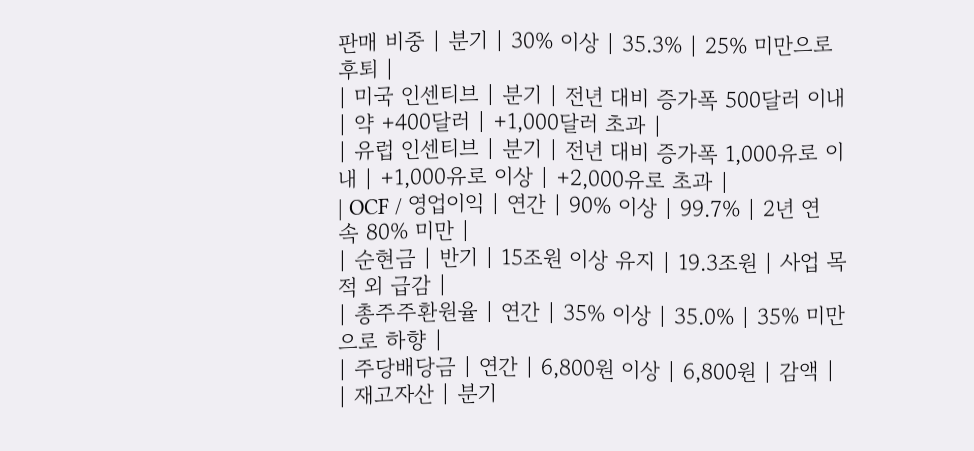판매 비중 | 분기 | 30% 이상 | 35.3% | 25% 미만으로 후퇴 |
| 미국 인센티브 | 분기 | 전년 대비 증가폭 500달러 이내 | 약 +400달러 | +1,000달러 초과 |
| 유럽 인센티브 | 분기 | 전년 대비 증가폭 1,000유로 이내 | +1,000유로 이상 | +2,000유로 초과 |
| OCF / 영업이익 | 연간 | 90% 이상 | 99.7% | 2년 연속 80% 미만 |
| 순현금 | 반기 | 15조원 이상 유지 | 19.3조원 | 사업 목적 외 급감 |
| 총주주환원율 | 연간 | 35% 이상 | 35.0% | 35% 미만으로 하향 |
| 주당배당금 | 연간 | 6,800원 이상 | 6,800원 | 감액 |
| 재고자산 | 분기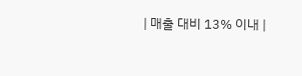| 매출 대비 13% 이내 |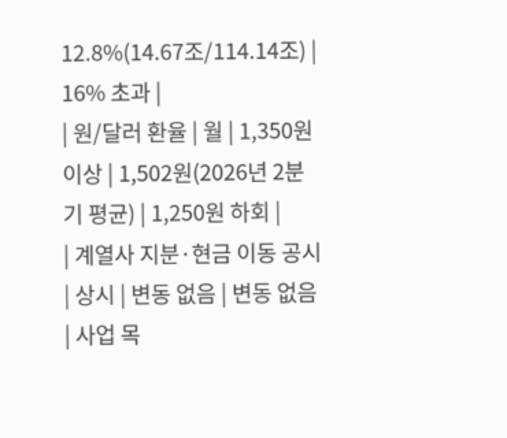12.8%(14.67조/114.14조) | 16% 초과 |
| 원/달러 환율 | 월 | 1,350원 이상 | 1,502원(2026년 2분기 평균) | 1,250원 하회 |
| 계열사 지분·현금 이동 공시 | 상시 | 변동 없음 | 변동 없음 | 사업 목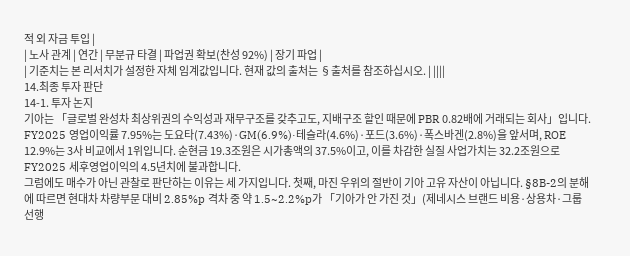적 외 자금 투입 |
| 노사 관계 | 연간 | 무분규 타결 | 파업권 확보(찬성 92%) | 장기 파업 |
| 기준치는 본 리서치가 설정한 자체 임계값입니다. 현재 값의 출처는 §출처를 참조하십시오. | ||||
14.최종 투자 판단
14-1. 투자 논지
기아는 「글로벌 완성차 최상위권의 수익성과 재무구조를 갖추고도, 지배구조 할인 때문에 PBR 0.82배에 거래되는 회사」입니다. FY2025 영업이익률 7.95%는 도요타(7.43%)·GM(6.9%)·테슬라(4.6%)·포드(3.6%)·폭스바겐(2.8%)을 앞서며, ROE 12.9%는 3사 비교에서 1위입니다. 순현금 19.3조원은 시가총액의 37.5%이고, 이를 차감한 실질 사업가치는 32.2조원으로 FY2025 세후영업이익의 4.5년치에 불과합니다.
그럼에도 매수가 아닌 관찰로 판단하는 이유는 세 가지입니다. 첫째, 마진 우위의 절반이 기아 고유 자산이 아닙니다. §8B-2의 분해에 따르면 현대차 차량부문 대비 2.85%p 격차 중 약 1.5~2.2%p가 「기아가 안 가진 것」(제네시스 브랜드 비용·상용차·그룹 선행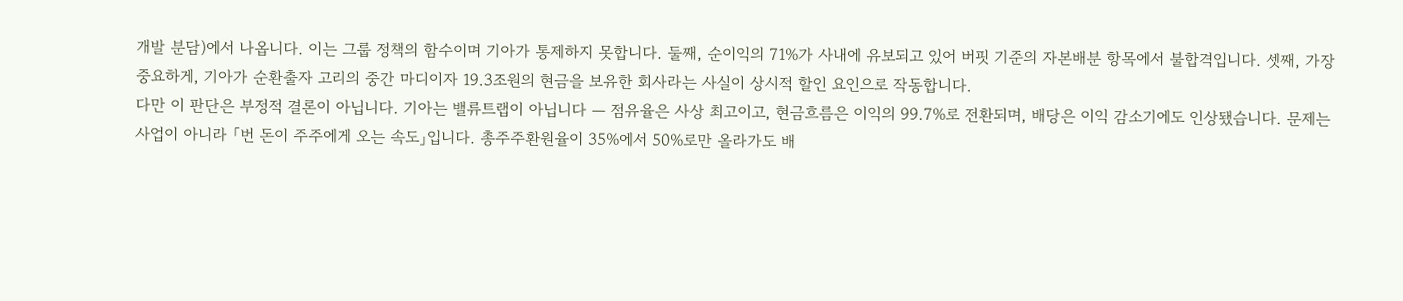개발 분담)에서 나옵니다. 이는 그룹 정책의 함수이며 기아가 통제하지 못합니다. 둘째, 순이익의 71%가 사내에 유보되고 있어 버핏 기준의 자본배분 항목에서 불합격입니다. 셋째, 가장 중요하게, 기아가 순환출자 고리의 중간 마디이자 19.3조원의 현금을 보유한 회사라는 사실이 상시적 할인 요인으로 작동합니다.
다만 이 판단은 부정적 결론이 아닙니다. 기아는 밸류트랩이 아닙니다 — 점유율은 사상 최고이고, 현금흐름은 이익의 99.7%로 전환되며, 배당은 이익 감소기에도 인상됐습니다. 문제는 사업이 아니라 「번 돈이 주주에게 오는 속도」입니다. 총주주환원율이 35%에서 50%로만 올라가도 배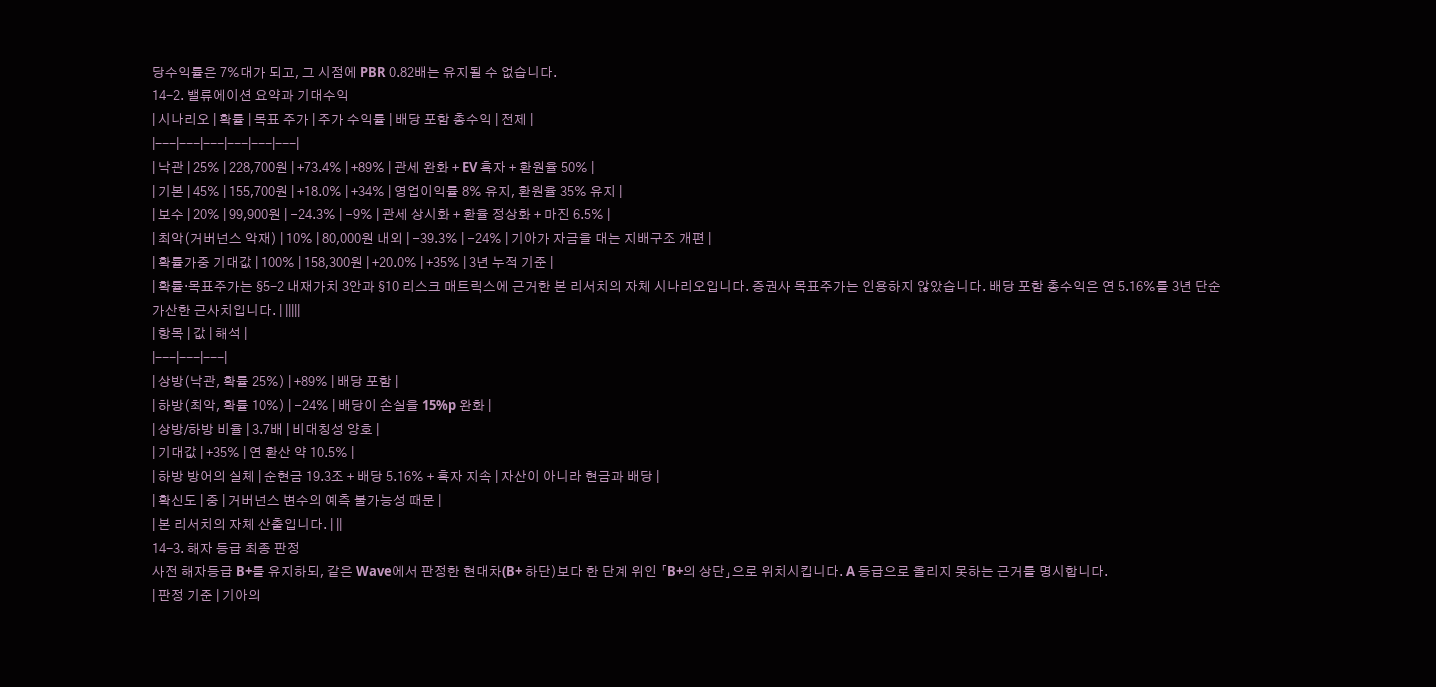당수익률은 7%대가 되고, 그 시점에 PBR 0.82배는 유지될 수 없습니다.
14-2. 밸류에이션 요약과 기대수익
| 시나리오 | 확률 | 목표 주가 | 주가 수익률 | 배당 포함 총수익 | 전제 |
|---|---|---|---|---|---|
| 낙관 | 25% | 228,700원 | +73.4% | +89% | 관세 완화 + EV 흑자 + 환원율 50% |
| 기본 | 45% | 155,700원 | +18.0% | +34% | 영업이익률 8% 유지, 환원율 35% 유지 |
| 보수 | 20% | 99,900원 | −24.3% | −9% | 관세 상시화 + 환율 정상화 + 마진 6.5% |
| 최악(거버넌스 악재) | 10% | 80,000원 내외 | −39.3% | −24% | 기아가 자금을 대는 지배구조 개편 |
| 확률가중 기대값 | 100% | 158,300원 | +20.0% | +35% | 3년 누적 기준 |
| 확률·목표주가는 §5-2 내재가치 3안과 §10 리스크 매트릭스에 근거한 본 리서치의 자체 시나리오입니다. 증권사 목표주가는 인용하지 않았습니다. 배당 포함 총수익은 연 5.16%를 3년 단순 가산한 근사치입니다. | |||||
| 항목 | 값 | 해석 |
|---|---|---|
| 상방(낙관, 확률 25%) | +89% | 배당 포함 |
| 하방(최악, 확률 10%) | −24% | 배당이 손실을 15%p 완화 |
| 상방/하방 비율 | 3.7배 | 비대칭성 양호 |
| 기대값 | +35% | 연 환산 약 10.5% |
| 하방 방어의 실체 | 순현금 19.3조 + 배당 5.16% + 흑자 지속 | 자산이 아니라 현금과 배당 |
| 확신도 | 중 | 거버넌스 변수의 예측 불가능성 때문 |
| 본 리서치의 자체 산출입니다. | ||
14-3. 해자 등급 최종 판정
사전 해자등급 B+를 유지하되, 같은 Wave에서 판정한 현대차(B+ 하단)보다 한 단계 위인 「B+의 상단」으로 위치시킵니다. A 등급으로 올리지 못하는 근거를 명시합니다.
| 판정 기준 | 기아의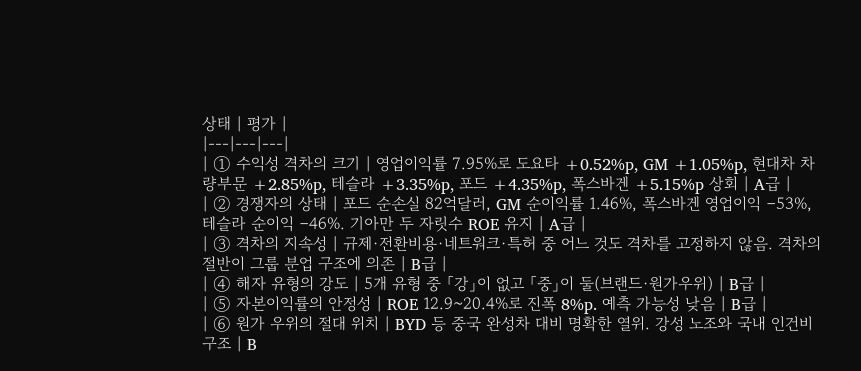상태 | 평가 |
|---|---|---|
| ① 수익성 격차의 크기 | 영업이익률 7.95%로 도요타 +0.52%p, GM +1.05%p, 현대차 차량부문 +2.85%p, 테슬라 +3.35%p, 포드 +4.35%p, 폭스바겐 +5.15%p 상회 | A급 |
| ② 경쟁자의 상태 | 포드 순손실 82억달러, GM 순이익률 1.46%, 폭스바겐 영업이익 −53%, 테슬라 순이익 −46%. 기아만 두 자릿수 ROE 유지 | A급 |
| ③ 격차의 지속성 | 규제·전환비용·네트워크·특허 중 어느 것도 격차를 고정하지 않음. 격차의 절반이 그룹 분업 구조에 의존 | B급 |
| ④ 해자 유형의 강도 | 5개 유형 중 「강」이 없고 「중」이 둘(브랜드·원가우위) | B급 |
| ⑤ 자본이익률의 안정성 | ROE 12.9~20.4%로 진폭 8%p. 예측 가능성 낮음 | B급 |
| ⑥ 원가 우위의 절대 위치 | BYD 등 중국 완성차 대비 명확한 열위. 강성 노조와 국내 인건비 구조 | B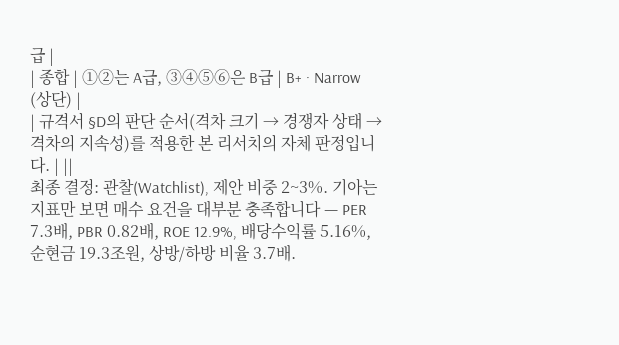급 |
| 종합 | ①②는 A급, ③④⑤⑥은 B급 | B+ · Narrow (상단) |
| 규격서 §D의 판단 순서(격차 크기 → 경쟁자 상태 → 격차의 지속성)를 적용한 본 리서치의 자체 판정입니다. | ||
최종 결정: 관찰(Watchlist), 제안 비중 2~3%. 기아는 지표만 보면 매수 요건을 대부분 충족합니다 — PER 7.3배, PBR 0.82배, ROE 12.9%, 배당수익률 5.16%, 순현금 19.3조원, 상방/하방 비율 3.7배.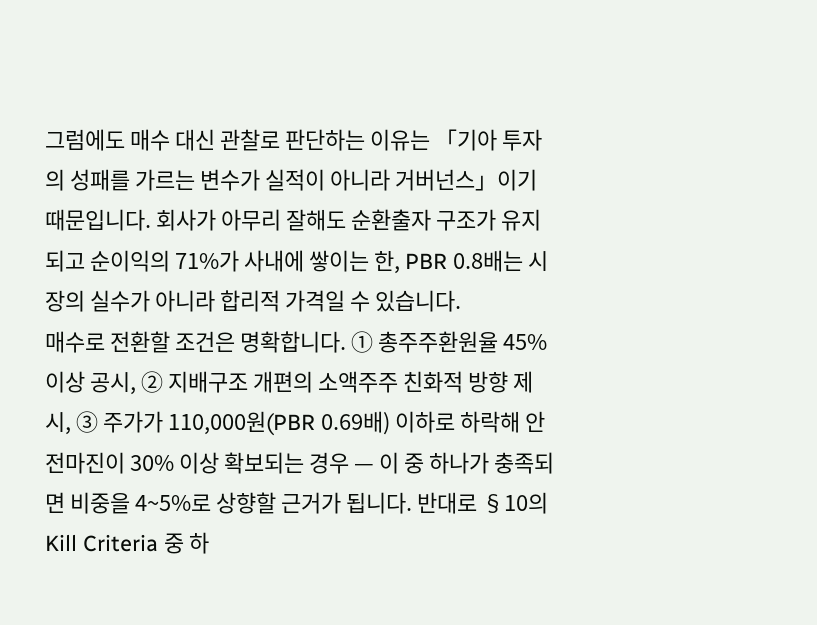그럼에도 매수 대신 관찰로 판단하는 이유는 「기아 투자의 성패를 가르는 변수가 실적이 아니라 거버넌스」이기 때문입니다. 회사가 아무리 잘해도 순환출자 구조가 유지되고 순이익의 71%가 사내에 쌓이는 한, PBR 0.8배는 시장의 실수가 아니라 합리적 가격일 수 있습니다.
매수로 전환할 조건은 명확합니다. ① 총주주환원율 45% 이상 공시, ② 지배구조 개편의 소액주주 친화적 방향 제시, ③ 주가가 110,000원(PBR 0.69배) 이하로 하락해 안전마진이 30% 이상 확보되는 경우 — 이 중 하나가 충족되면 비중을 4~5%로 상향할 근거가 됩니다. 반대로 §10의 Kill Criteria 중 하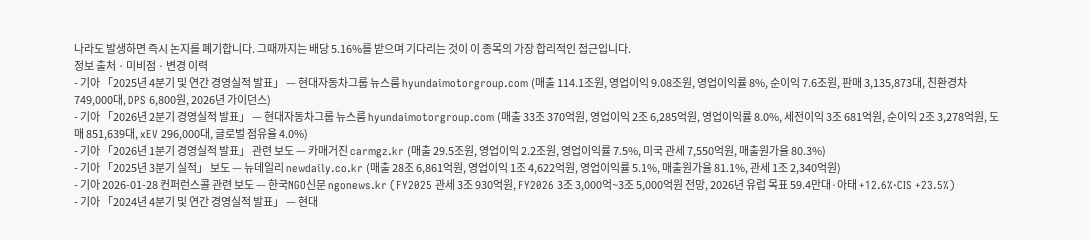나라도 발생하면 즉시 논지를 폐기합니다. 그때까지는 배당 5.16%를 받으며 기다리는 것이 이 종목의 가장 합리적인 접근입니다.
정보 출처 · 미비점 · 변경 이력
- 기아 「2025년 4분기 및 연간 경영실적 발표」 — 현대자동차그룹 뉴스룸 hyundaimotorgroup.com (매출 114.1조원, 영업이익 9.08조원, 영업이익률 8%, 순이익 7.6조원, 판매 3,135,873대, 친환경차 749,000대, DPS 6,800원, 2026년 가이던스)
- 기아 「2026년 2분기 경영실적 발표」 — 현대자동차그룹 뉴스룸 hyundaimotorgroup.com (매출 33조 370억원, 영업이익 2조 6,285억원, 영업이익률 8.0%, 세전이익 3조 681억원, 순이익 2조 3,278억원, 도매 851,639대, xEV 296,000대, 글로벌 점유율 4.0%)
- 기아 「2026년 1분기 경영실적 발표」 관련 보도 — 카매거진 carmgz.kr (매출 29.5조원, 영업이익 2.2조원, 영업이익률 7.5%, 미국 관세 7,550억원, 매출원가율 80.3%)
- 기아 「2025년 3분기 실적」 보도 — 뉴데일리 newdaily.co.kr (매출 28조 6,861억원, 영업이익 1조 4,622억원, 영업이익률 5.1%, 매출원가율 81.1%, 관세 1조 2,340억원)
- 기아 2026-01-28 컨퍼런스콜 관련 보도 — 한국NGO신문 ngonews.kr (FY2025 관세 3조 930억원, FY2026 3조 3,000억~3조 5,000억원 전망, 2026년 유럽 목표 59.4만대·아태 +12.6%·CIS +23.5%)
- 기아 「2024년 4분기 및 연간 경영실적 발표」 — 현대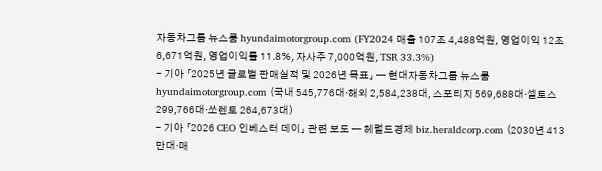자동차그룹 뉴스룸 hyundaimotorgroup.com (FY2024 매출 107조 4,488억원, 영업이익 12조 6,671억원, 영업이익률 11.8%, 자사주 7,000억원, TSR 33.3%)
- 기아 「2025년 글로벌 판매실적 및 2026년 목표」 — 현대자동차그룹 뉴스룸 hyundaimotorgroup.com (국내 545,776대·해외 2,584,238대, 스포티지 569,688대·셀토스 299,766대·쏘렌토 264,673대)
- 기아 「2026 CEO 인베스터 데이」 관련 보도 — 헤럴드경제 biz.heraldcorp.com (2030년 413만대·매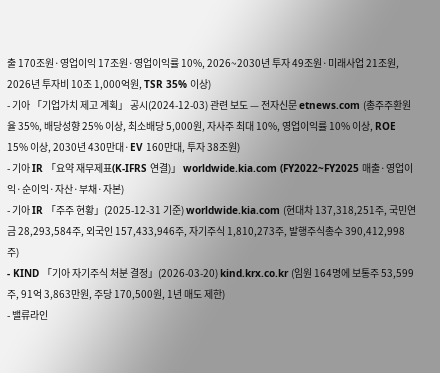출 170조원·영업이익 17조원·영업이익률 10%, 2026~2030년 투자 49조원·미래사업 21조원, 2026년 투자비 10조 1,000억원, TSR 35% 이상)
- 기아 「기업가치 제고 계획」 공시(2024-12-03) 관련 보도 — 전자신문 etnews.com (총주주환원율 35%, 배당성향 25% 이상, 최소배당 5,000원, 자사주 최대 10%, 영업이익률 10% 이상, ROE 15% 이상, 2030년 430만대·EV 160만대, 투자 38조원)
- 기아 IR 「요약 재무제표(K-IFRS 연결)」 worldwide.kia.com (FY2022~FY2025 매출·영업이익·순이익·자산·부채·자본)
- 기아 IR 「주주 현황」(2025-12-31 기준) worldwide.kia.com (현대차 137,318,251주, 국민연금 28,293,584주, 외국인 157,433,946주, 자기주식 1,810,273주, 발행주식총수 390,412,998주)
- KIND 「기아 자기주식 처분 결정」(2026-03-20) kind.krx.co.kr (임원 164명에 보통주 53,599주, 91억 3,863만원, 주당 170,500원, 1년 매도 제한)
- 밸류라인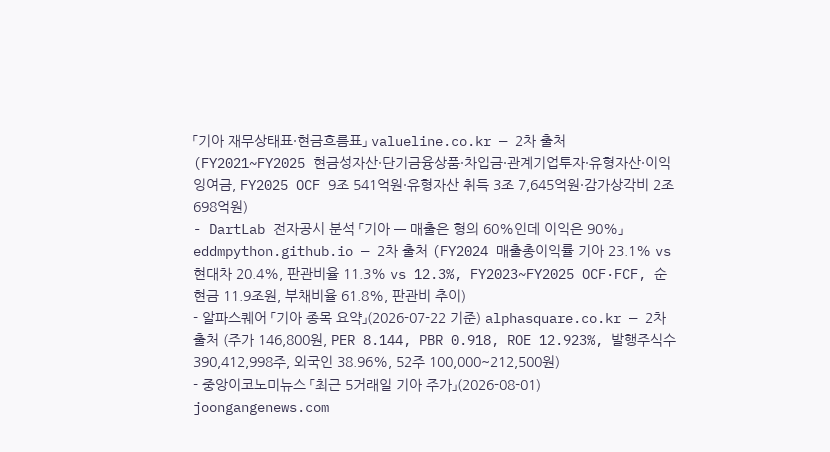「기아 재무상태표·현금흐름표」 valueline.co.kr — 2차 출처 (FY2021~FY2025 현금성자산·단기금융상품·차입금·관계기업투자·유형자산·이익잉여금, FY2025 OCF 9조 541억원·유형자산 취득 3조 7,645억원·감가상각비 2조 698억원)
- DartLab 전자공시 분석 「기아 — 매출은 형의 60%인데 이익은 90%」 eddmpython.github.io — 2차 출처 (FY2024 매출총이익률 기아 23.1% vs 현대차 20.4%, 판관비율 11.3% vs 12.3%, FY2023~FY2025 OCF·FCF, 순현금 11.9조원, 부채비율 61.8%, 판관비 추이)
- 알파스퀘어 「기아 종목 요약」(2026-07-22 기준) alphasquare.co.kr — 2차 출처 (주가 146,800원, PER 8.144, PBR 0.918, ROE 12.923%, 발행주식수 390,412,998주, 외국인 38.96%, 52주 100,000~212,500원)
- 중앙이코노미뉴스 「최근 5거래일 기아 주가」(2026-08-01) joongangenews.com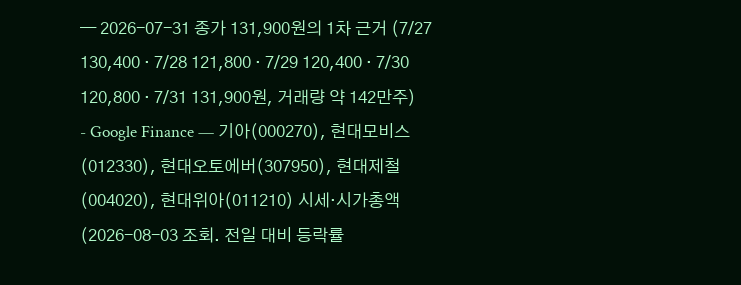— 2026-07-31 종가 131,900원의 1차 근거 (7/27 130,400 · 7/28 121,800 · 7/29 120,400 · 7/30 120,800 · 7/31 131,900원, 거래량 약 142만주)
- Google Finance — 기아(000270), 현대모비스(012330), 현대오토에버(307950), 현대제철(004020), 현대위아(011210) 시세·시가총액 (2026-08-03 조회. 전일 대비 등락률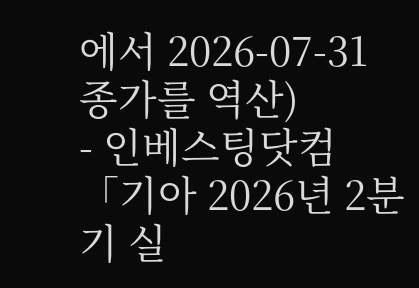에서 2026-07-31 종가를 역산)
- 인베스팅닷컴 「기아 2026년 2분기 실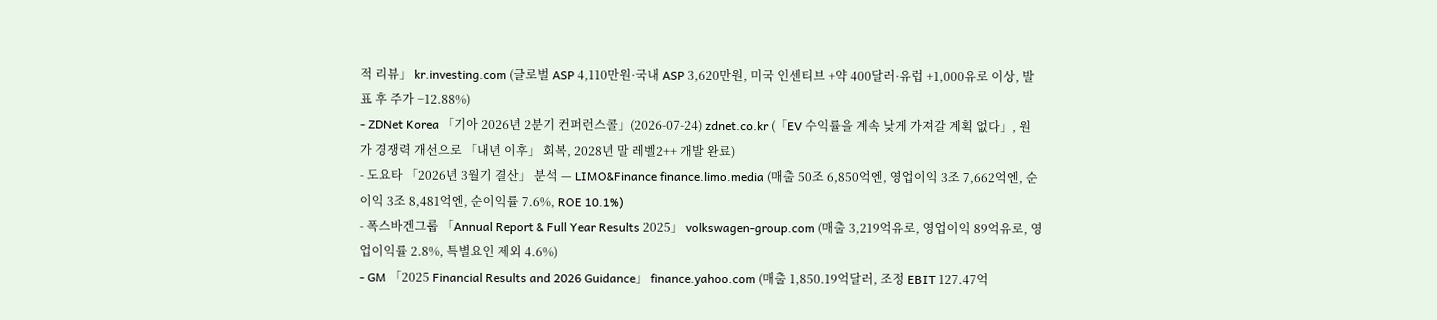적 리뷰」 kr.investing.com (글로벌 ASP 4,110만원·국내 ASP 3,620만원, 미국 인센티브 +약 400달러·유럽 +1,000유로 이상, 발표 후 주가 −12.88%)
- ZDNet Korea 「기아 2026년 2분기 컨퍼런스콜」(2026-07-24) zdnet.co.kr (「EV 수익률을 계속 낮게 가져갈 계획 없다」, 원가 경쟁력 개선으로 「내년 이후」 회복, 2028년 말 레벨2++ 개발 완료)
- 도요타 「2026년 3월기 결산」 분석 — LIMO&Finance finance.limo.media (매출 50조 6,850억엔, 영업이익 3조 7,662억엔, 순이익 3조 8,481억엔, 순이익률 7.6%, ROE 10.1%)
- 폭스바겐그룹 「Annual Report & Full Year Results 2025」 volkswagen-group.com (매출 3,219억유로, 영업이익 89억유로, 영업이익률 2.8%, 특별요인 제외 4.6%)
- GM 「2025 Financial Results and 2026 Guidance」 finance.yahoo.com (매출 1,850.19억달러, 조정 EBIT 127.47억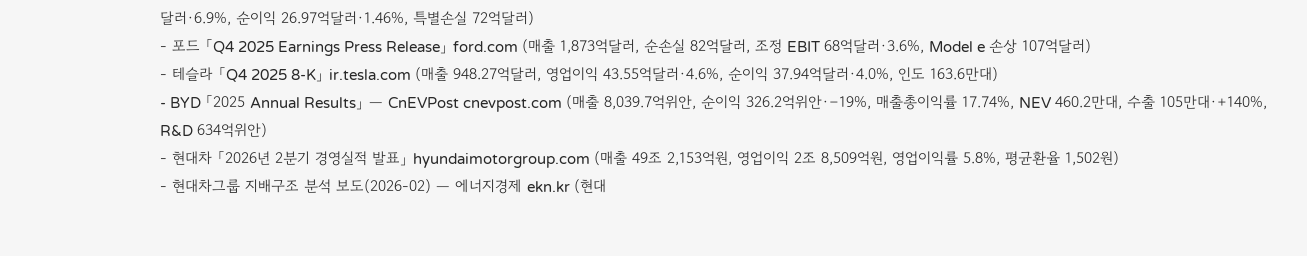달러·6.9%, 순이익 26.97억달러·1.46%, 특별손실 72억달러)
- 포드 「Q4 2025 Earnings Press Release」 ford.com (매출 1,873억달러, 순손실 82억달러, 조정 EBIT 68억달러·3.6%, Model e 손상 107억달러)
- 테슬라 「Q4 2025 8-K」 ir.tesla.com (매출 948.27억달러, 영업이익 43.55억달러·4.6%, 순이익 37.94억달러·4.0%, 인도 163.6만대)
- BYD 「2025 Annual Results」 — CnEVPost cnevpost.com (매출 8,039.7억위안, 순이익 326.2억위안·−19%, 매출총이익률 17.74%, NEV 460.2만대, 수출 105만대·+140%, R&D 634억위안)
- 현대차 「2026년 2분기 경영실적 발표」 hyundaimotorgroup.com (매출 49조 2,153억원, 영업이익 2조 8,509억원, 영업이익률 5.8%, 평균환율 1,502원)
- 현대차그룹 지배구조 분석 보도(2026-02) — 에너지경제 ekn.kr (현대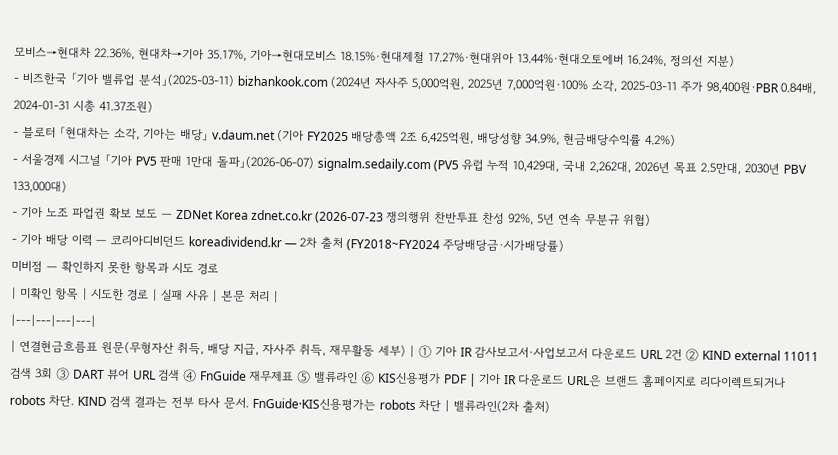모비스→현대차 22.36%, 현대차→기아 35.17%, 기아→현대모비스 18.15%·현대제철 17.27%·현대위아 13.44%·현대오토에버 16.24%, 정의선 지분)
- 비즈한국 「기아 밸류업 분석」(2025-03-11) bizhankook.com (2024년 자사주 5,000억원, 2025년 7,000억원·100% 소각, 2025-03-11 주가 98,400원·PBR 0.84배, 2024-01-31 시총 41.37조원)
- 블로터 「현대차는 소각, 기아는 배당」 v.daum.net (기아 FY2025 배당총액 2조 6,425억원, 배당성향 34.9%, 현금배당수익률 4.2%)
- 서울경제 시그널 「기아 PV5 판매 1만대 돌파」(2026-06-07) signalm.sedaily.com (PV5 유럽 누적 10,429대, 국내 2,262대, 2026년 목표 2.5만대, 2030년 PBV 133,000대)
- 기아 노조 파업권 확보 보도 — ZDNet Korea zdnet.co.kr (2026-07-23 쟁의행위 찬반투표 찬성 92%, 5년 연속 무분규 위협)
- 기아 배당 이력 — 코리아디비던드 koreadividend.kr — 2차 출처 (FY2018~FY2024 주당배당금·시가배당률)
미비점 — 확인하지 못한 항목과 시도 경로
| 미확인 항목 | 시도한 경로 | 실패 사유 | 본문 처리 |
|---|---|---|---|
| 연결현금흐름표 원문(무형자산 취득, 배당 지급, 자사주 취득, 재무활동 세부) | ① 기아 IR 감사보고서·사업보고서 다운로드 URL 2건 ② KIND external 11011 검색 3회 ③ DART 뷰어 URL 검색 ④ FnGuide 재무제표 ⑤ 밸류라인 ⑥ KIS신용평가 PDF | 기아 IR 다운로드 URL은 브랜드 홈페이지로 리다이렉트되거나 robots 차단. KIND 검색 결과는 전부 타사 문서. FnGuide·KIS신용평가는 robots 차단 | 밸류라인(2차 출처)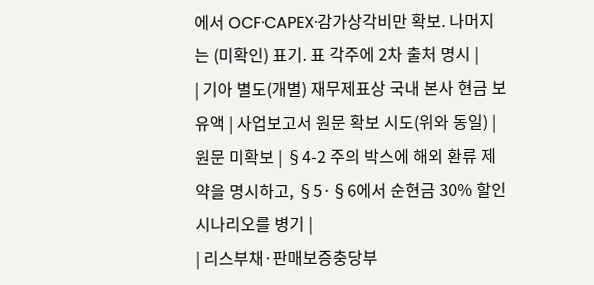에서 OCF·CAPEX·감가상각비만 확보. 나머지는 (미확인) 표기. 표 각주에 2차 출처 명시 |
| 기아 별도(개별) 재무제표상 국내 본사 현금 보유액 | 사업보고서 원문 확보 시도(위와 동일) | 원문 미확보 | §4-2 주의 박스에 해외 환류 제약을 명시하고, §5·§6에서 순현금 30% 할인 시나리오를 병기 |
| 리스부채·판매보증충당부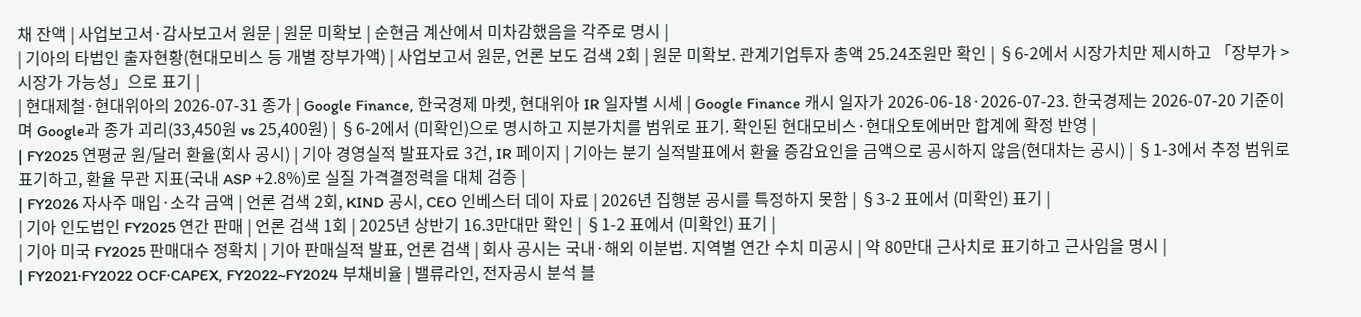채 잔액 | 사업보고서·감사보고서 원문 | 원문 미확보 | 순현금 계산에서 미차감했음을 각주로 명시 |
| 기아의 타법인 출자현황(현대모비스 등 개별 장부가액) | 사업보고서 원문, 언론 보도 검색 2회 | 원문 미확보. 관계기업투자 총액 25.24조원만 확인 | §6-2에서 시장가치만 제시하고 「장부가 > 시장가 가능성」으로 표기 |
| 현대제철·현대위아의 2026-07-31 종가 | Google Finance, 한국경제 마켓, 현대위아 IR 일자별 시세 | Google Finance 캐시 일자가 2026-06-18·2026-07-23. 한국경제는 2026-07-20 기준이며 Google과 종가 괴리(33,450원 vs 25,400원) | §6-2에서 (미확인)으로 명시하고 지분가치를 범위로 표기. 확인된 현대모비스·현대오토에버만 합계에 확정 반영 |
| FY2025 연평균 원/달러 환율(회사 공시) | 기아 경영실적 발표자료 3건, IR 페이지 | 기아는 분기 실적발표에서 환율 증감요인을 금액으로 공시하지 않음(현대차는 공시) | §1-3에서 추정 범위로 표기하고, 환율 무관 지표(국내 ASP +2.8%)로 실질 가격결정력을 대체 검증 |
| FY2026 자사주 매입·소각 금액 | 언론 검색 2회, KIND 공시, CEO 인베스터 데이 자료 | 2026년 집행분 공시를 특정하지 못함 | §3-2 표에서 (미확인) 표기 |
| 기아 인도법인 FY2025 연간 판매 | 언론 검색 1회 | 2025년 상반기 16.3만대만 확인 | §1-2 표에서 (미확인) 표기 |
| 기아 미국 FY2025 판매대수 정확치 | 기아 판매실적 발표, 언론 검색 | 회사 공시는 국내·해외 이분법. 지역별 연간 수치 미공시 | 약 80만대 근사치로 표기하고 근사임을 명시 |
| FY2021·FY2022 OCF·CAPEX, FY2022~FY2024 부채비율 | 밸류라인, 전자공시 분석 블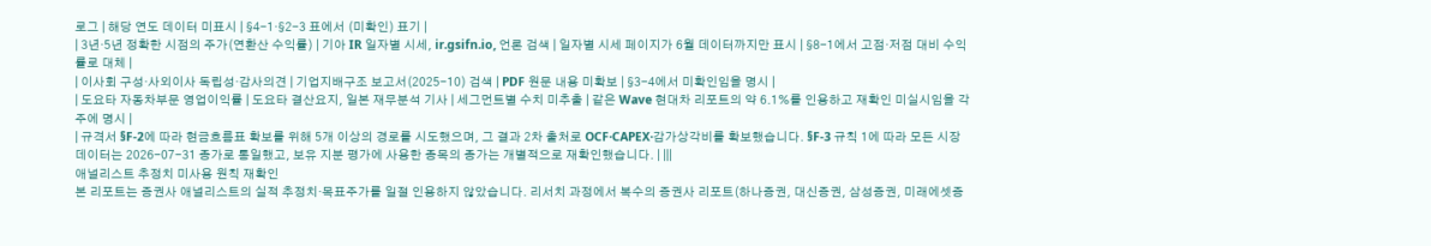로그 | 해당 연도 데이터 미표시 | §4-1·§2-3 표에서 (미확인) 표기 |
| 3년·5년 정확한 시점의 주가(연환산 수익률) | 기아 IR 일자별 시세, ir.gsifn.io, 언론 검색 | 일자별 시세 페이지가 6월 데이터까지만 표시 | §8-1에서 고점·저점 대비 수익률로 대체 |
| 이사회 구성·사외이사 독립성·감사의견 | 기업지배구조 보고서(2025-10) 검색 | PDF 원문 내용 미확보 | §3-4에서 미확인임을 명시 |
| 도요타 자동차부문 영업이익률 | 도요타 결산요지, 일본 재무분석 기사 | 세그먼트별 수치 미추출 | 같은 Wave 현대차 리포트의 약 6.1%를 인용하고 재확인 미실시임을 각주에 명시 |
| 규격서 §F-2에 따라 현금흐름표 확보를 위해 5개 이상의 경로를 시도했으며, 그 결과 2차 출처로 OCF·CAPEX·감가상각비를 확보했습니다. §F-3 규칙 1에 따라 모든 시장 데이터는 2026-07-31 종가로 통일했고, 보유 지분 평가에 사용한 종목의 종가는 개별적으로 재확인했습니다. | |||
애널리스트 추정치 미사용 원칙 재확인
본 리포트는 증권사 애널리스트의 실적 추정치·목표주가를 일절 인용하지 않았습니다. 리서치 과정에서 복수의 증권사 리포트(하나증권, 대신증권, 삼성증권, 미래에셋증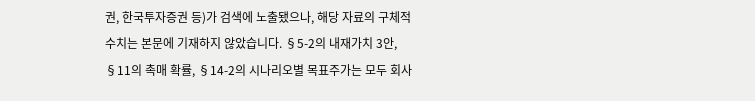권, 한국투자증권 등)가 검색에 노출됐으나, 해당 자료의 구체적 수치는 본문에 기재하지 않았습니다. §5-2의 내재가치 3안, §11의 촉매 확률, §14-2의 시나리오별 목표주가는 모두 회사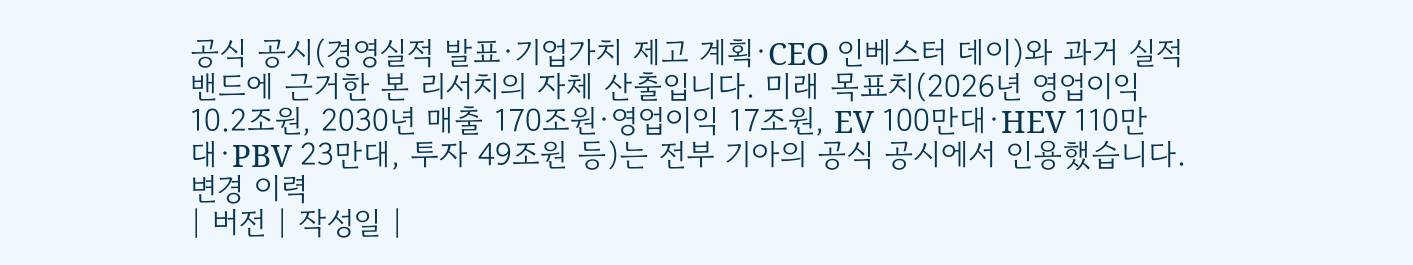공식 공시(경영실적 발표·기업가치 제고 계획·CEO 인베스터 데이)와 과거 실적 밴드에 근거한 본 리서치의 자체 산출입니다. 미래 목표치(2026년 영업이익 10.2조원, 2030년 매출 170조원·영업이익 17조원, EV 100만대·HEV 110만대·PBV 23만대, 투자 49조원 등)는 전부 기아의 공식 공시에서 인용했습니다.
변경 이력
| 버전 | 작성일 |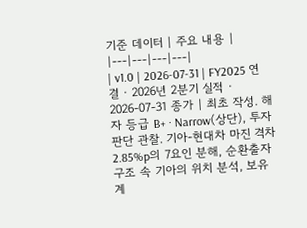기준 데이터 | 주요 내용 |
|---|---|---|---|
| v1.0 | 2026-07-31 | FY2025 연결 · 2026년 2분기 실적 · 2026-07-31 종가 | 최초 작성. 해자 등급 B+ · Narrow(상단), 투자 판단 관찰. 기아-현대차 마진 격차 2.85%p의 7요인 분해, 순환출자 구조 속 기아의 위치 분석, 보유 계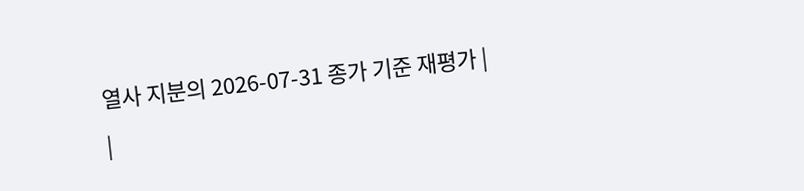열사 지분의 2026-07-31 종가 기준 재평가 |
|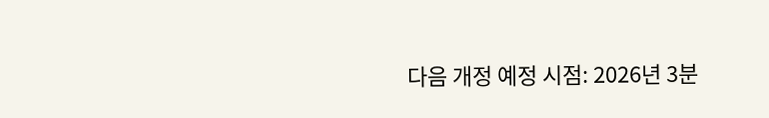다음 개정 예정 시점: 2026년 3분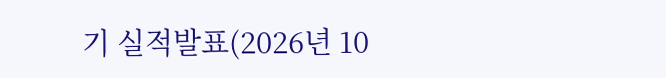기 실적발표(2026년 10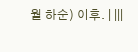월 하순) 이후. | |||